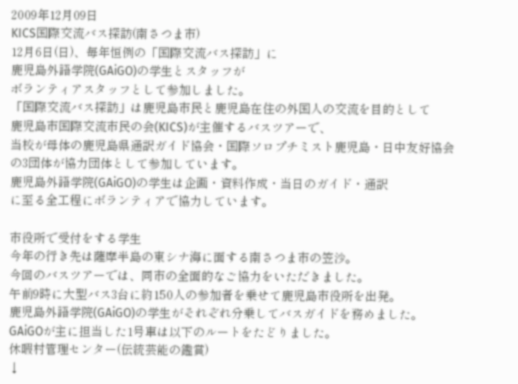2009年12月09日
KICS国際交流バス探訪(南さつま市)
12月6日(日)、毎年恒例の「国際交流バス探訪」に
鹿児島外語学院(GAiGO)の学生とスタッフが
ボランティアスタッフとして参加しました。
「国際交流バス探訪」は鹿児島市民と鹿児島在住の外国人の交流を目的として
鹿児島市国際交流市民の会(KICS)が主催するバスツアーで、
当校が母体の鹿児島県通訳ガイド協会・国際ソロプチミスト鹿児島・日中友好協会
の3団体が協力団体として参加しています。
鹿児島外語学院(GAiGO)の学生は企画・資料作成・当日のガイド・通訳
に至る全工程にボランティアで協力しています。

市役所で受付をする学生
今年の行き先は薩摩半島の東シナ海に面する南さつま市の笠沙。
今回のバスツアーでは、同市の全面的なご協力をいただきました。
午前9時に大型バス3台に約150人の参加者を乗せて鹿児島市役所を出発。
鹿児島外語学院(GAiGO)の学生がそれぞれ分乗してバスガイドを務めました。
GAiGOが主に担当した1号車は以下のルートをたどりました。
休暇村管理センター(伝統芸能の鑑賞)
↓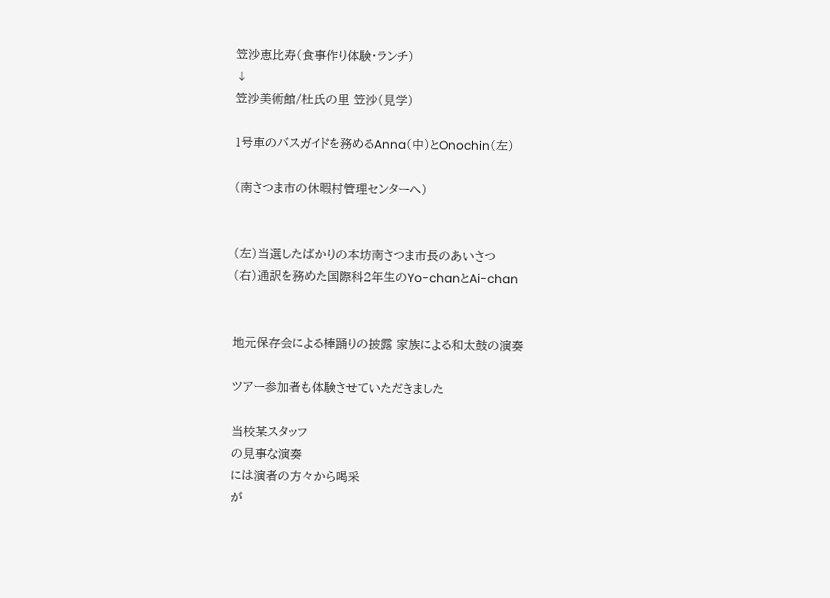笠沙恵比寿(食事作り体験・ランチ)
↓
笠沙美術館/杜氏の里 笠沙(見学)

1号車のバスガイドを務めるAnna(中)とOnochin(左)

(南さつま市の休暇村管理センターへ)


(左)当選したばかりの本坊南さつま市長のあいさつ
(右)通訳を務めた国際科2年生のYo-chanとAi-chan


地元保存会による棒踊りの披露 家族による和太鼓の演奏

ツアー参加者も体験させていただきました

当校某スタッフ
の見事な演奏
には演者の方々から喝采
が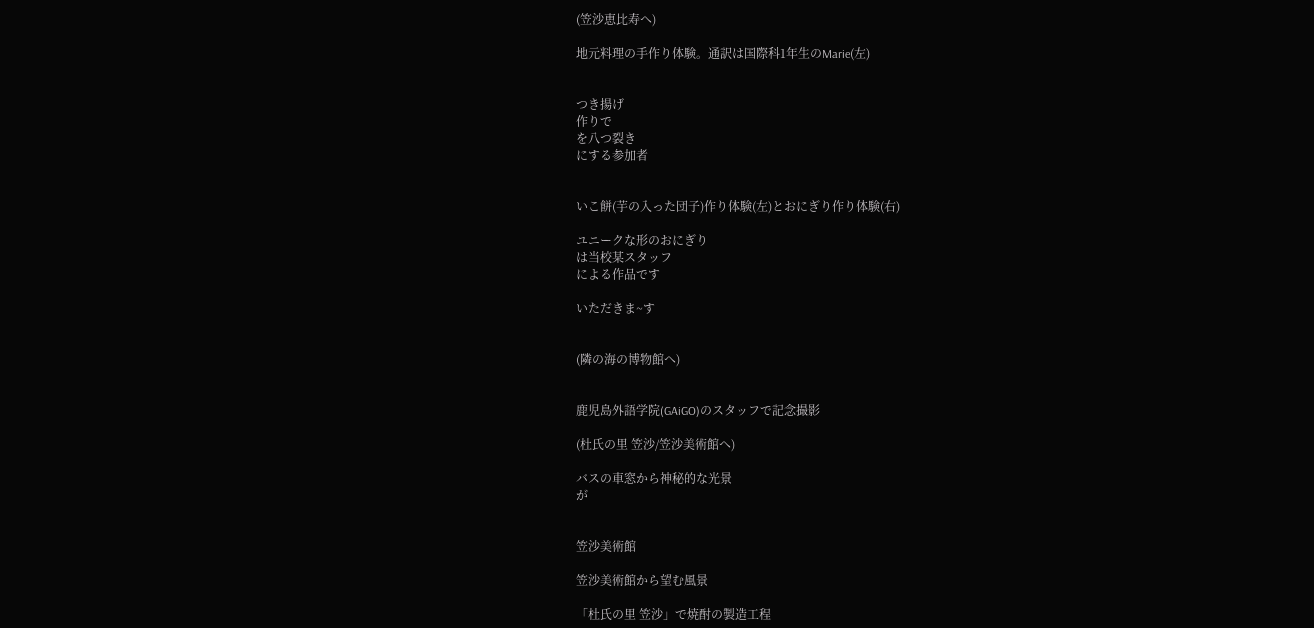(笠沙恵比寿へ)

地元料理の手作り体験。通訳は国際科1年生のMarie(左)


つき揚げ
作りで
を八つ裂き
にする参加者


いこ餅(芋の入った団子)作り体験(左)とおにぎり作り体験(右)

ユニークな形のおにぎり
は当校某スタッフ
による作品です

いただきま~す


(隣の海の博物館へ)


鹿児島外語学院(GAiGO)のスタッフで記念撮影

(杜氏の里 笠沙/笠沙美術館へ)

バスの車窓から神秘的な光景
が


笠沙美術館

笠沙美術館から望む風景

「杜氏の里 笠沙」で焼酎の製造工程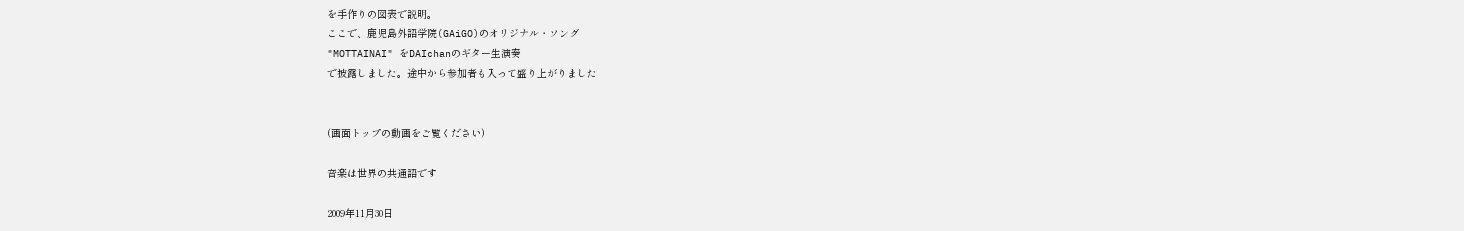を手作りの図表で説明。
ここで、鹿児島外語学院(GAiGO)のオリジナル・ソング
"MOTTAINAI" をDAIchanのギター生演奏
で披露しました。途中から参加者も入って盛り上がりました


(画面トップの動画をご覧ください)

音楽は世界の共通語です

2009年11月30日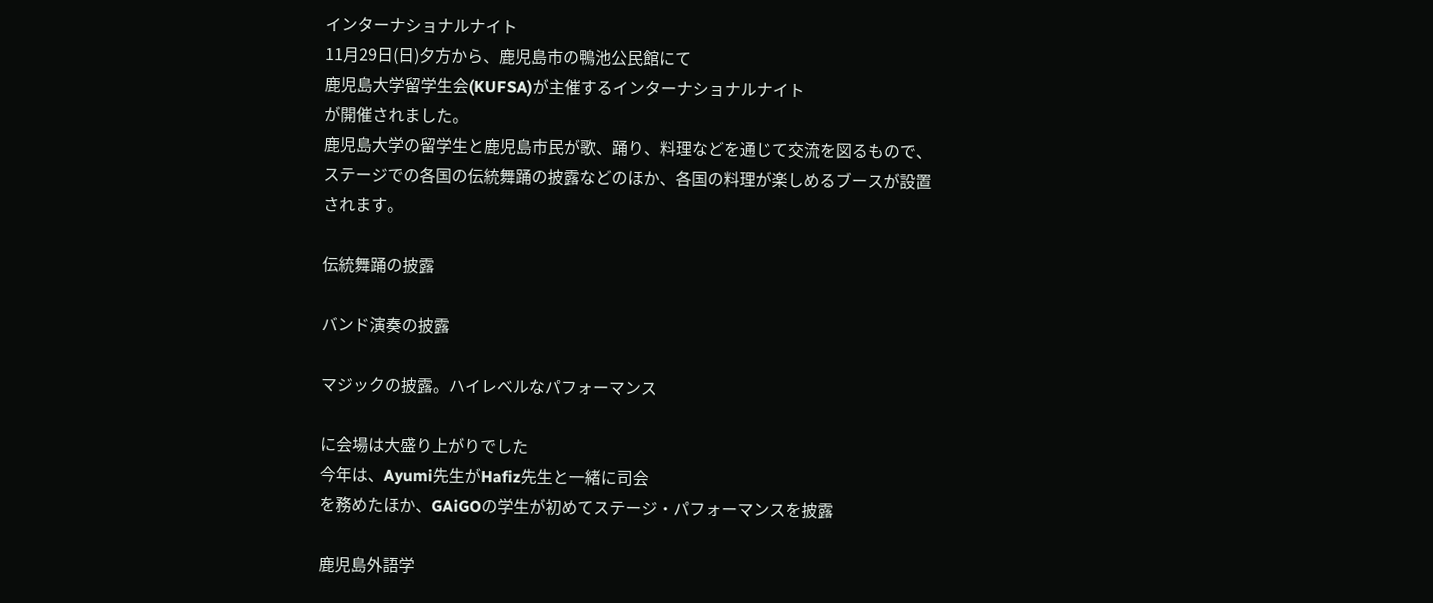インターナショナルナイト
11月29日(日)夕方から、鹿児島市の鴨池公民館にて
鹿児島大学留学生会(KUFSA)が主催するインターナショナルナイト
が開催されました。
鹿児島大学の留学生と鹿児島市民が歌、踊り、料理などを通じて交流を図るもので、
ステージでの各国の伝統舞踊の披露などのほか、各国の料理が楽しめるブースが設置されます。

伝統舞踊の披露

バンド演奏の披露

マジックの披露。ハイレベルなパフォーマンス

に会場は大盛り上がりでした
今年は、Ayumi先生がHafiz先生と一緒に司会
を務めたほか、GAiGOの学生が初めてステージ・パフォーマンスを披露

鹿児島外語学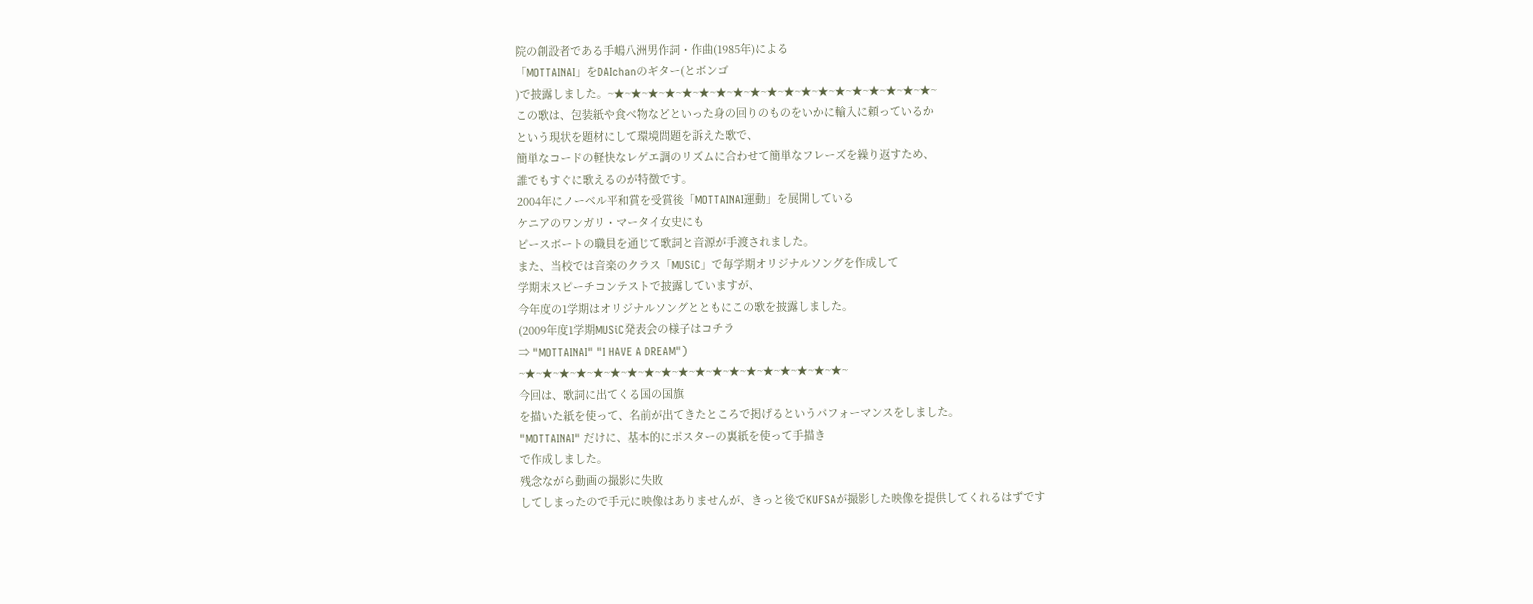院の創設者である手嶋八洲男作詞・作曲(1985年)による
「MOTTAINAI」をDAIchanのギター(とボンゴ
)で披露しました。~★~★~★~★~★~★~★~★~★~★~★~★~★~★~★~★~★~★~★~
この歌は、包装紙や食べ物などといった身の回りのものをいかに輸入に頼っているか
という現状を題材にして環境問題を訴えた歌で、
簡単なコードの軽快なレゲエ調のリズムに合わせて簡単なフレーズを繰り返すため、
誰でもすぐに歌えるのが特徴です。
2004年にノーベル平和賞を受賞後「MOTTAINAI運動」を展開している
ケニアのワンガリ・マータイ女史にも
ピースボートの職員を通じて歌詞と音源が手渡されました。
また、当校では音楽のクラス「MUSiC」で毎学期オリジナルソングを作成して
学期末スピーチコンテストで披露していますが、
今年度の1学期はオリジナルソングとともにこの歌を披露しました。
(2009年度1学期MUSiC発表会の様子はコチラ
⇒ "MOTTAINAI" "I HAVE A DREAM")
~★~★~★~★~★~★~★~★~★~★~★~★~★~★~★~★~★~★~★~
今回は、歌詞に出てくる国の国旗
を描いた紙を使って、名前が出てきたところで掲げるというパフォーマンスをしました。
"MOTTAINAI" だけに、基本的にポスターの裏紙を使って手描き
で作成しました。
残念ながら動画の撮影に失敗
してしまったので手元に映像はありませんが、きっと後でKUFSAが撮影した映像を提供してくれるはずです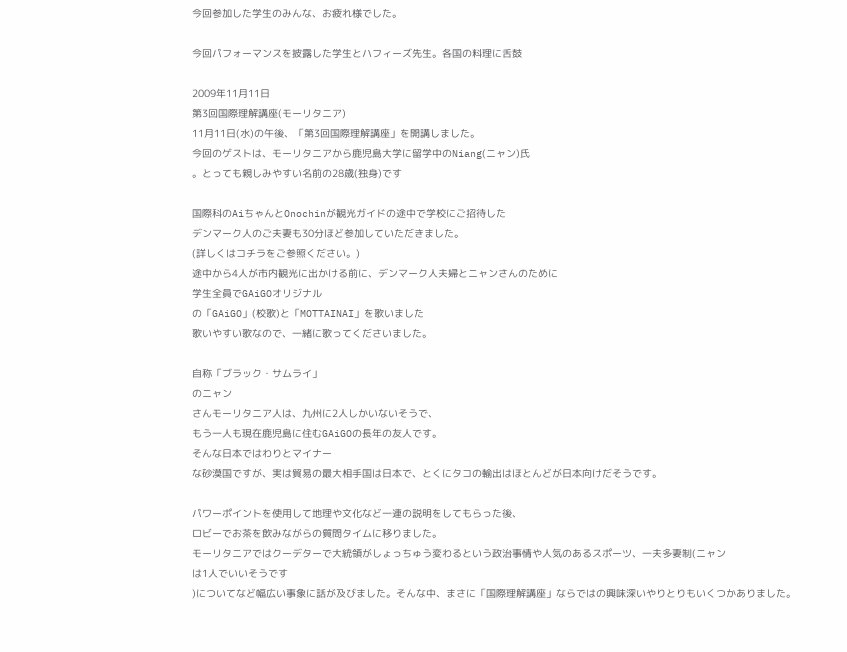今回参加した学生のみんな、お疲れ様でした。

今回パフォーマンスを披露した学生とハフィーズ先生。各国の料理に舌鼓

2009年11月11日
第3回国際理解講座(モーリタニア)
11月11日(水)の午後、「第3回国際理解講座」を開講しました。
今回のゲストは、モーリタニアから鹿児島大学に留学中のNiang(ニャン)氏
。とっても親しみやすい名前の28歳(独身)です

国際科のAiちゃんとOnochinが観光ガイドの途中で学校にご招待した
デンマーク人のご夫妻も30分ほど参加していただきました。
(詳しくはコチラをご参照ください。)
途中から4人が市内観光に出かける前に、デンマーク人夫婦とニャンさんのために
学生全員でGAiGOオリジナル
の「GAiGO」(校歌)と「MOTTAINAI」を歌いました
歌いやすい歌なので、一緒に歌ってくださいました。

自称「ブラック・サムライ」
のニャン
さんモーリタニア人は、九州に2人しかいないそうで、
もう一人も現在鹿児島に住むGAiGOの長年の友人です。
そんな日本ではわりとマイナー
な砂漠国ですが、実は貿易の最大相手国は日本で、とくにタコの輸出はほとんどが日本向けだそうです。

パワーポイントを使用して地理や文化など一連の説明をしてもらった後、
ロビーでお茶を飲みながらの質問タイムに移りました。
モーリタニアではクーデターで大統領がしょっちゅう変わるという政治事情や人気のあるスポーツ、一夫多妻制(ニャン
は1人でいいそうです
)についてなど幅広い事象に話が及びました。そんな中、まさに「国際理解講座」ならではの興味深いやりとりもいくつかありました。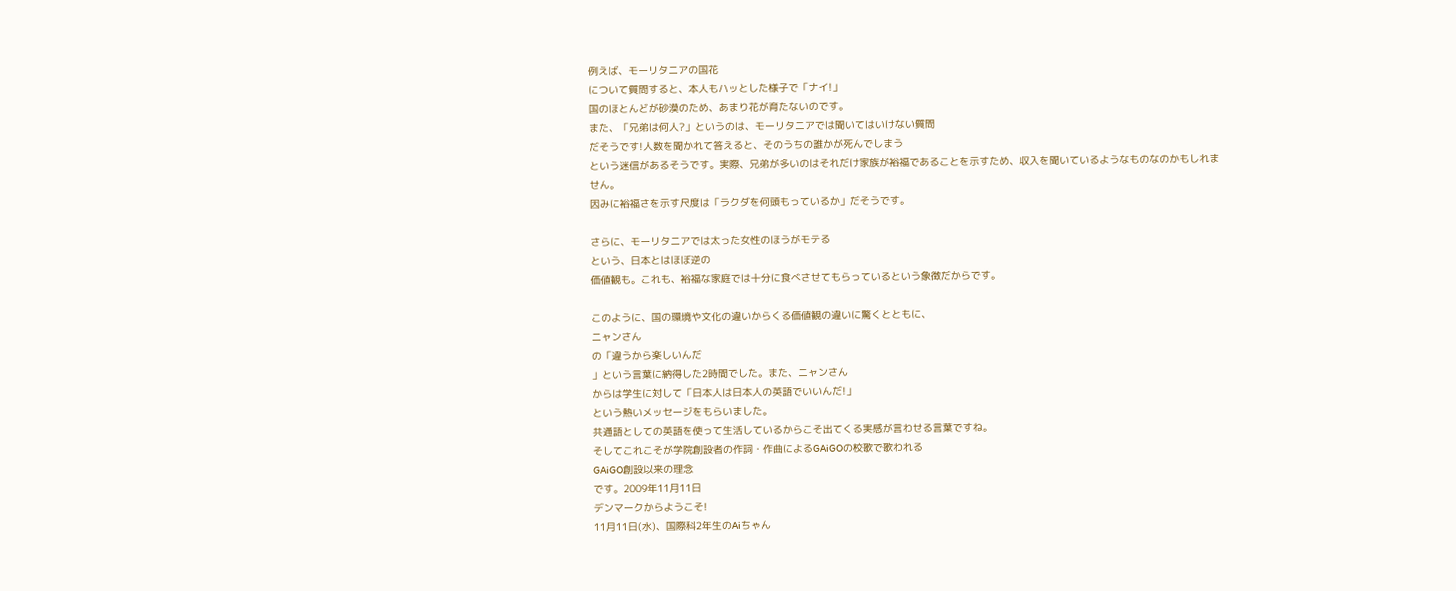例えば、モーリタニアの国花
について質問すると、本人もハッとした様子で「ナイ!」
国のほとんどが砂漠のため、あまり花が育たないのです。
また、「兄弟は何人?」というのは、モーリタニアでは聞いてはいけない質問
だそうです!人数を聞かれて答えると、そのうちの誰かが死んでしまう
という迷信があるそうです。実際、兄弟が多いのはそれだけ家族が裕福であることを示すため、収入を聞いているようなものなのかもしれません。
因みに裕福さを示す尺度は「ラクダを何頭もっているか」だそうです。

さらに、モーリタニアでは太った女性のほうがモテる
という、日本とはほぼ逆の
価値観も。これも、裕福な家庭では十分に食べさせてもらっているという象徴だからです。

このように、国の環境や文化の違いからくる価値観の違いに驚くとともに、
ニャンさん
の「違うから楽しいんだ
」という言葉に納得した2時間でした。また、ニャンさん
からは学生に対して「日本人は日本人の英語でいいんだ!」
という熱いメッセージをもらいました。
共通語としての英語を使って生活しているからこそ出てくる実感が言わせる言葉ですね。
そしてこれこそが学院創設者の作詞・作曲によるGAiGOの校歌で歌われる
GAiGO創設以来の理念
です。2009年11月11日
デンマークからようこそ!
11月11日(水)、国際科2年生のAiちゃん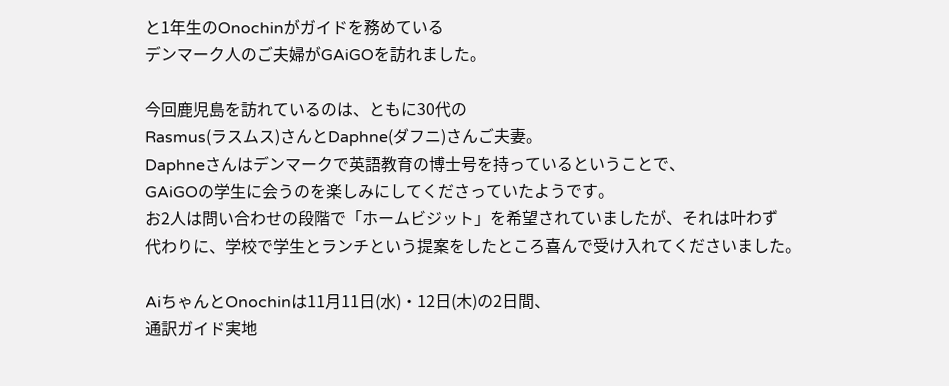と1年生のOnochinがガイドを務めている
デンマーク人のご夫婦がGAiGOを訪れました。

今回鹿児島を訪れているのは、ともに30代の
Rasmus(ラスムス)さんとDaphne(ダフニ)さんご夫妻。
Daphneさんはデンマークで英語教育の博士号を持っているということで、
GAiGOの学生に会うのを楽しみにしてくださっていたようです。
お2人は問い合わせの段階で「ホームビジット」を希望されていましたが、それは叶わず
代わりに、学校で学生とランチという提案をしたところ喜んで受け入れてくださいました。

AiちゃんとOnochinは11月11日(水)・12日(木)の2日間、
通訳ガイド実地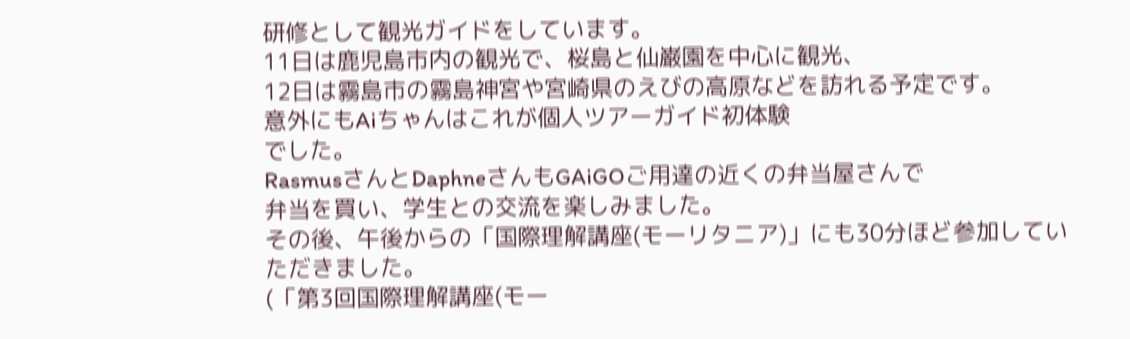研修として観光ガイドをしています。
11日は鹿児島市内の観光で、桜島と仙巌園を中心に観光、
12日は霧島市の霧島神宮や宮崎県のえびの高原などを訪れる予定です。
意外にもAiちゃんはこれが個人ツアーガイド初体験
でした。
RasmusさんとDaphneさんもGAiGOご用達の近くの弁当屋さんで
弁当を買い、学生との交流を楽しみました。
その後、午後からの「国際理解講座(モーリタニア)」にも30分ほど参加していただきました。
(「第3回国際理解講座(モー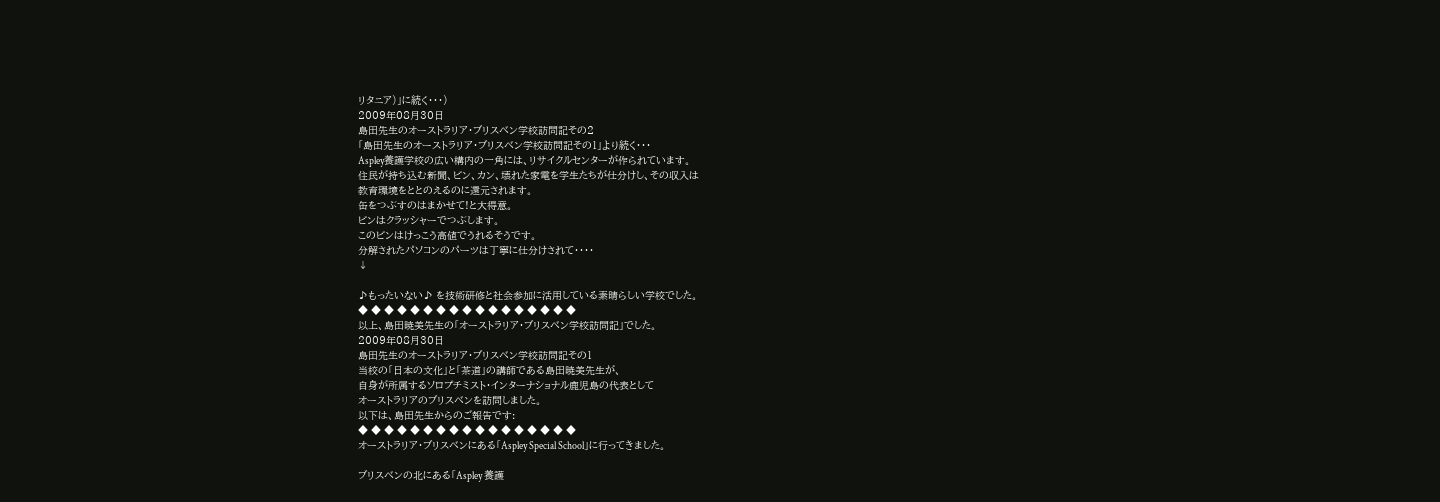リタニア)」に続く・・・)
2009年08月30日
島田先生のオーストラリア・ブリスベン学校訪問記その2
「島田先生のオーストラリア・ブリスベン学校訪問記その1」より続く・・・
Aspley養護学校の広い構内の一角には、リサイクルセンターが作られています。
住民が持ち込む新聞、ビン、カン、壊れた家電を学生たちが仕分けし、その収入は
教育環境をととのえるのに還元されます。
缶をつぶすのはまかせて!と大得意。
ビンはクラッシャーでつぶします。
このビンはけっこう高値でうれるそうです。
分解されたパソコンのパーツは丁寧に仕分けされて・・・・
↓

♪もったいない♪ を技術研修と社会参加に活用している素晴らしい学校でした。
◆ ◆ ◆ ◆ ◆ ◆ ◆ ◆ ◆ ◆ ◆ ◆ ◆ ◆ ◆ ◆ ◆
以上、島田暁美先生の「オーストラリア・ブリスベン学校訪問記」でした。
2009年08月30日
島田先生のオーストラリア・ブリスベン学校訪問記その1
当校の「日本の文化」と「茶道」の講師である島田暁美先生が、
自身が所属するソロプチミスト・インターナショナル鹿児島の代表として
オーストラリアのブリスベンを訪問しました。
以下は、島田先生からのご報告です:
◆ ◆ ◆ ◆ ◆ ◆ ◆ ◆ ◆ ◆ ◆ ◆ ◆ ◆ ◆ ◆ ◆
オーストラリア・ブリスベンにある「Aspley Special School」に行ってきました。

ブリスベンの北にある「Aspley 養護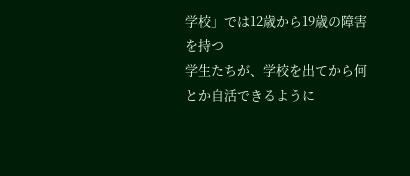学校」では12歳から19歳の障害を持つ
学生たちが、学校を出てから何とか自活できるように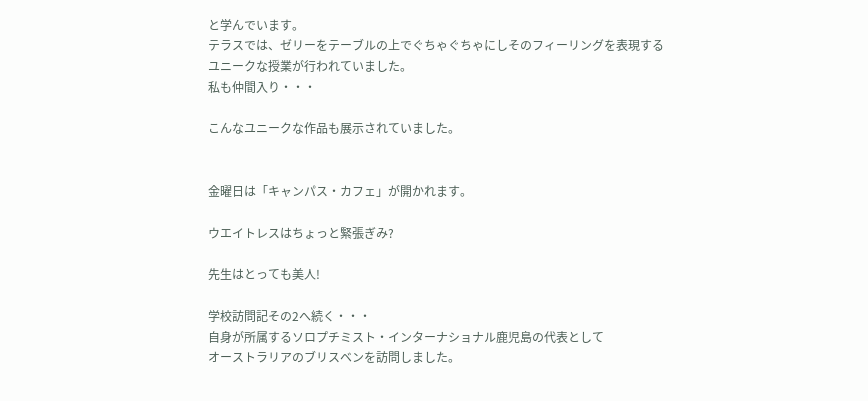と学んでいます。
テラスでは、ゼリーをテーブルの上でぐちゃぐちゃにしそのフィーリングを表現する
ユニークな授業が行われていました。
私も仲間入り・・・

こんなユニークな作品も展示されていました。


金曜日は「キャンパス・カフェ」が開かれます。

ウエイトレスはちょっと緊張ぎみ?

先生はとっても美人!

学校訪問記その2へ続く・・・
自身が所属するソロプチミスト・インターナショナル鹿児島の代表として
オーストラリアのブリスベンを訪問しました。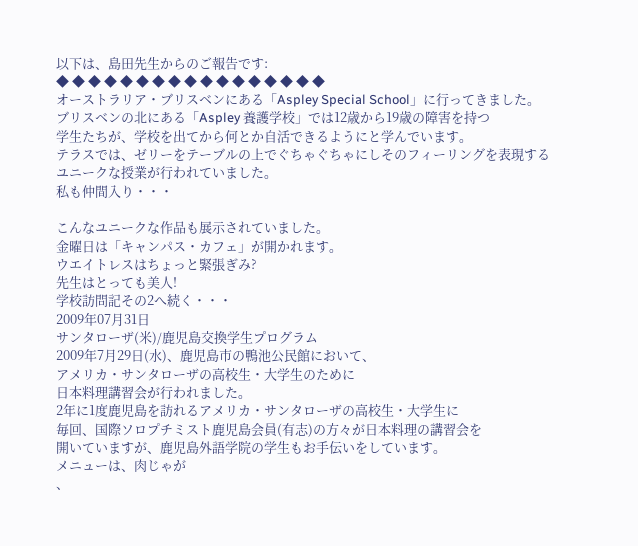以下は、島田先生からのご報告です:
◆ ◆ ◆ ◆ ◆ ◆ ◆ ◆ ◆ ◆ ◆ ◆ ◆ ◆ ◆ ◆ ◆
オーストラリア・ブリスベンにある「Aspley Special School」に行ってきました。
ブリスベンの北にある「Aspley 養護学校」では12歳から19歳の障害を持つ
学生たちが、学校を出てから何とか自活できるようにと学んでいます。
テラスでは、ゼリーをテーブルの上でぐちゃぐちゃにしそのフィーリングを表現する
ユニークな授業が行われていました。
私も仲間入り・・・

こんなユニークな作品も展示されていました。
金曜日は「キャンパス・カフェ」が開かれます。
ウエイトレスはちょっと緊張ぎみ?
先生はとっても美人!
学校訪問記その2へ続く・・・
2009年07月31日
サンタローザ(米)/鹿児島交換学生プログラム
2009年7月29日(水)、鹿児島市の鴨池公民館において、
アメリカ・サンタローザの高校生・大学生のために
日本料理講習会が行われました。
2年に1度鹿児島を訪れるアメリカ・サンタローザの高校生・大学生に
毎回、国際ソロプチミスト鹿児島会員(有志)の方々が日本料理の講習会を
開いていますが、鹿児島外語学院の学生もお手伝いをしています。
メニューは、肉じゃが
、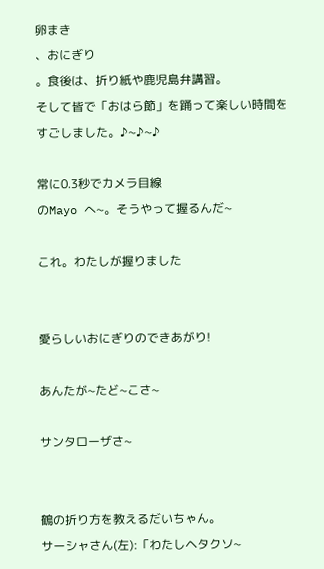卵まき
、おにぎり
。食後は、折り紙や鹿児島弁講習。
そして皆で「おはら節」を踊って楽しい時間をすごしました。♪~♪~♪

常に0.3秒でカメラ目線
のMayo へ~。そうやって握るんだ~

これ。わたしが握りました


愛らしいおにぎりのできあがり!

あんたが~たど~こさ~

サンタローザさ~


鶴の折り方を教えるだいちゃん。
サーシャさん(左):「わたしヘタクソ~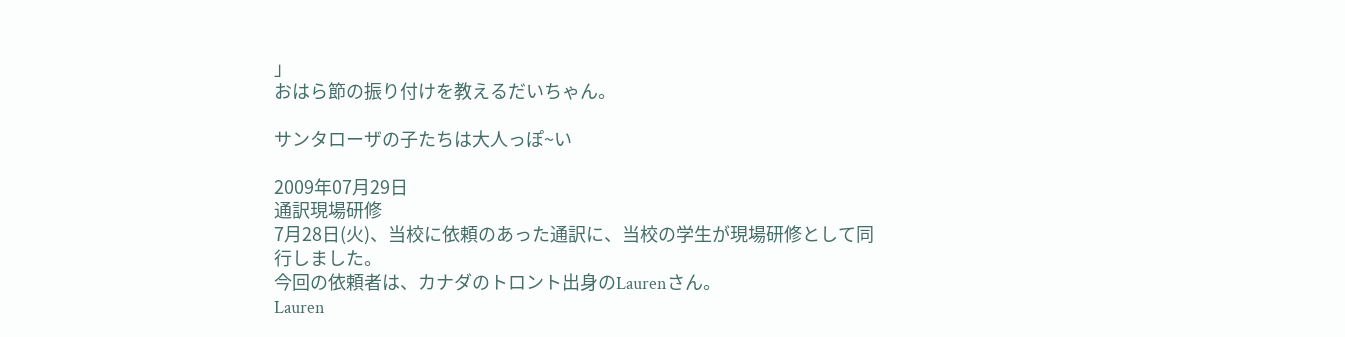」
おはら節の振り付けを教えるだいちゃん。

サンタローザの子たちは大人っぽ~い

2009年07月29日
通訳現場研修
7月28日(火)、当校に依頼のあった通訳に、当校の学生が現場研修として同行しました。
今回の依頼者は、カナダのトロント出身のLaurenさん。
Lauren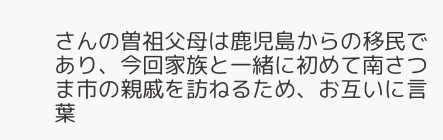さんの曽祖父母は鹿児島からの移民であり、今回家族と一緒に初めて南さつま市の親戚を訪ねるため、お互いに言葉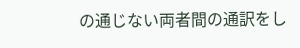の通じない両者間の通訳をし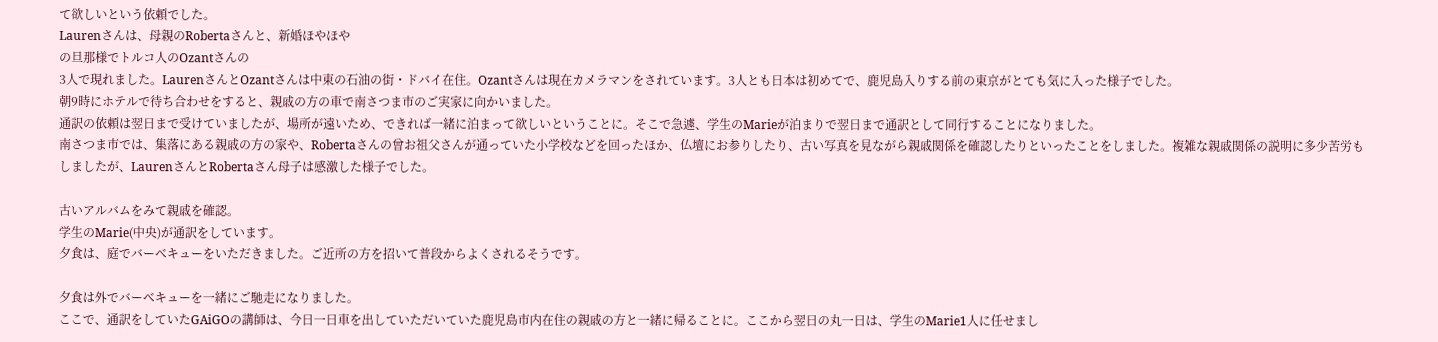て欲しいという依頼でした。
Laurenさんは、母親のRobertaさんと、新婚ほやほや
の旦那様でトルコ人のOzantさんの
3人で現れました。LaurenさんとOzantさんは中東の石油の街・ドバイ在住。Ozantさんは現在カメラマンをされています。3人とも日本は初めてで、鹿児島入りする前の東京がとても気に入った様子でした。
朝9時にホテルで待ち合わせをすると、親戚の方の車で南さつま市のご実家に向かいました。
通訳の依頼は翌日まで受けていましたが、場所が遠いため、できれば一緒に泊まって欲しいということに。そこで急遽、学生のMarieが泊まりで翌日まで通訳として同行することになりました。
南さつま市では、集落にある親戚の方の家や、Robertaさんの曾お祖父さんが通っていた小学校などを回ったほか、仏壇にお参りしたり、古い写真を見ながら親戚関係を確認したりといったことをしました。複雑な親戚関係の説明に多少苦労もしましたが、LaurenさんとRobertaさん母子は感激した様子でした。

古いアルバムをみて親戚を確認。
学生のMarie(中央)が通訳をしています。
夕食は、庭でバーベキューをいただきました。ご近所の方を招いて普段からよくされるそうです。

夕食は外でバーベキューを一緒にご馳走になりました。
ここで、通訳をしていたGAiGOの講師は、今日一日車を出していただいていた鹿児島市内在住の親戚の方と一緒に帰ることに。ここから翌日の丸一日は、学生のMarie1人に任せまし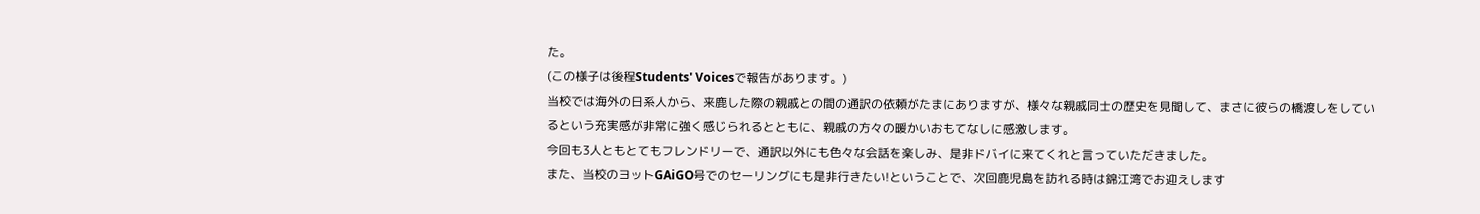た。
(この様子は後程Students' Voicesで報告があります。)
当校では海外の日系人から、来鹿した際の親戚との間の通訳の依頼がたまにありますが、様々な親戚同士の歴史を見聞して、まさに彼らの橋渡しをしているという充実感が非常に強く感じられるとともに、親戚の方々の暖かいおもてなしに感激します。
今回も3人ともとてもフレンドリーで、通訳以外にも色々な会話を楽しみ、是非ドバイに来てくれと言っていただきました。
また、当校のヨットGAiGO号でのセーリングにも是非行きたい!ということで、次回鹿児島を訪れる時は錦江湾でお迎えします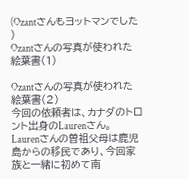(Ozantさんもヨットマンでした
)
Ozantさんの写真が使われた絵葉書(1)

Ozantさんの写真が使われた絵葉書(2)
今回の依頼者は、カナダのトロント出身のLaurenさん。
Laurenさんの曽祖父母は鹿児島からの移民であり、今回家族と一緒に初めて南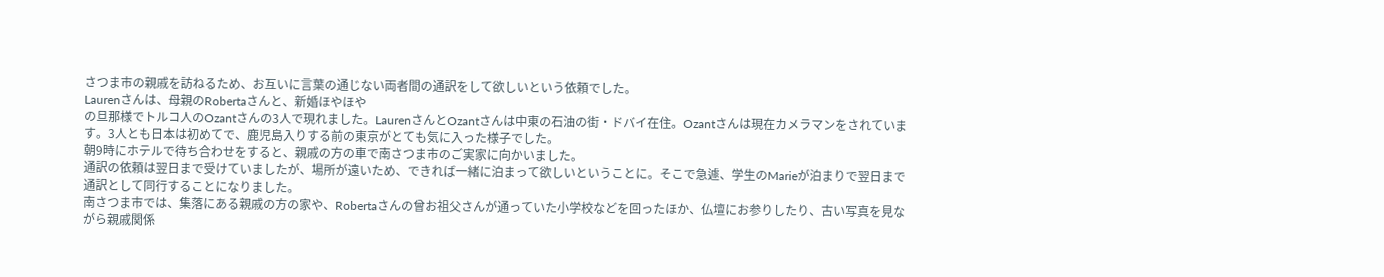さつま市の親戚を訪ねるため、お互いに言葉の通じない両者間の通訳をして欲しいという依頼でした。
Laurenさんは、母親のRobertaさんと、新婚ほやほや
の旦那様でトルコ人のOzantさんの3人で現れました。LaurenさんとOzantさんは中東の石油の街・ドバイ在住。Ozantさんは現在カメラマンをされています。3人とも日本は初めてで、鹿児島入りする前の東京がとても気に入った様子でした。
朝9時にホテルで待ち合わせをすると、親戚の方の車で南さつま市のご実家に向かいました。
通訳の依頼は翌日まで受けていましたが、場所が遠いため、できれば一緒に泊まって欲しいということに。そこで急遽、学生のMarieが泊まりで翌日まで通訳として同行することになりました。
南さつま市では、集落にある親戚の方の家や、Robertaさんの曾お祖父さんが通っていた小学校などを回ったほか、仏壇にお参りしたり、古い写真を見ながら親戚関係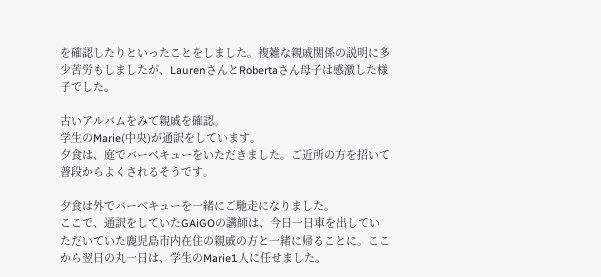を確認したりといったことをしました。複雑な親戚関係の説明に多少苦労もしましたが、LaurenさんとRobertaさん母子は感激した様子でした。

古いアルバムをみて親戚を確認。
学生のMarie(中央)が通訳をしています。
夕食は、庭でバーベキューをいただきました。ご近所の方を招いて普段からよくされるそうです。

夕食は外でバーベキューを一緒にご馳走になりました。
ここで、通訳をしていたGAiGOの講師は、今日一日車を出していただいていた鹿児島市内在住の親戚の方と一緒に帰ることに。ここから翌日の丸一日は、学生のMarie1人に任せました。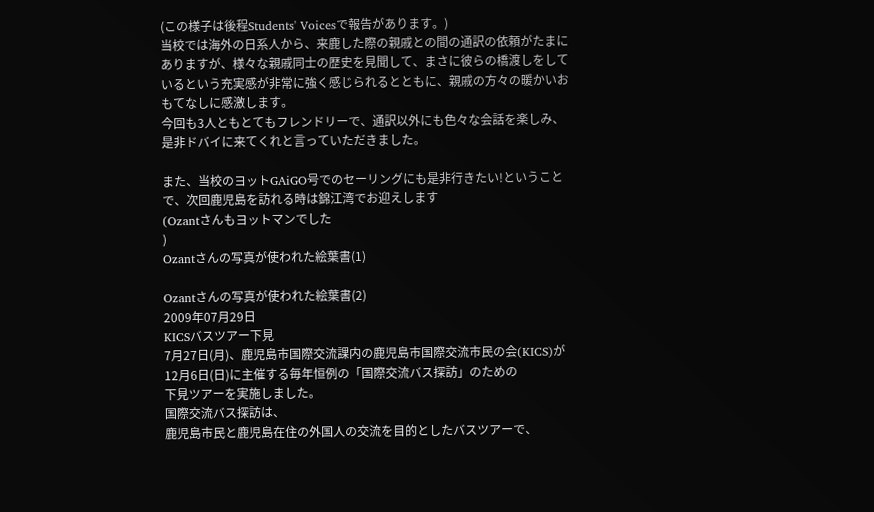(この様子は後程Students' Voicesで報告があります。)
当校では海外の日系人から、来鹿した際の親戚との間の通訳の依頼がたまにありますが、様々な親戚同士の歴史を見聞して、まさに彼らの橋渡しをしているという充実感が非常に強く感じられるとともに、親戚の方々の暖かいおもてなしに感激します。
今回も3人ともとてもフレンドリーで、通訳以外にも色々な会話を楽しみ、是非ドバイに来てくれと言っていただきました。

また、当校のヨットGAiGO号でのセーリングにも是非行きたい!ということで、次回鹿児島を訪れる時は錦江湾でお迎えします
(Ozantさんもヨットマンでした
)
Ozantさんの写真が使われた絵葉書(1)

Ozantさんの写真が使われた絵葉書(2)
2009年07月29日
KICSバスツアー下見
7月27日(月)、鹿児島市国際交流課内の鹿児島市国際交流市民の会(KICS)が
12月6日(日)に主催する毎年恒例の「国際交流バス探訪」のための
下見ツアーを実施しました。
国際交流バス探訪は、
鹿児島市民と鹿児島在住の外国人の交流を目的としたバスツアーで、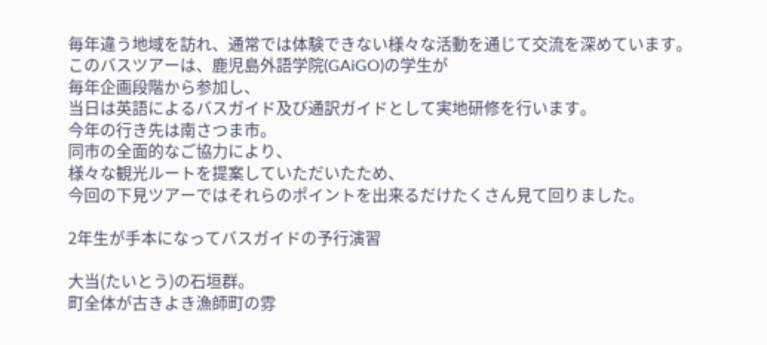毎年違う地域を訪れ、通常では体験できない様々な活動を通じて交流を深めています。
このバスツアーは、鹿児島外語学院(GAiGO)の学生が
毎年企画段階から参加し、
当日は英語によるバスガイド及び通訳ガイドとして実地研修を行います。
今年の行き先は南さつま市。
同市の全面的なご協力により、
様々な観光ルートを提案していただいたため、
今回の下見ツアーではそれらのポイントを出来るだけたくさん見て回りました。

2年生が手本になってバスガイドの予行演習

大当(たいとう)の石垣群。
町全体が古きよき漁師町の雰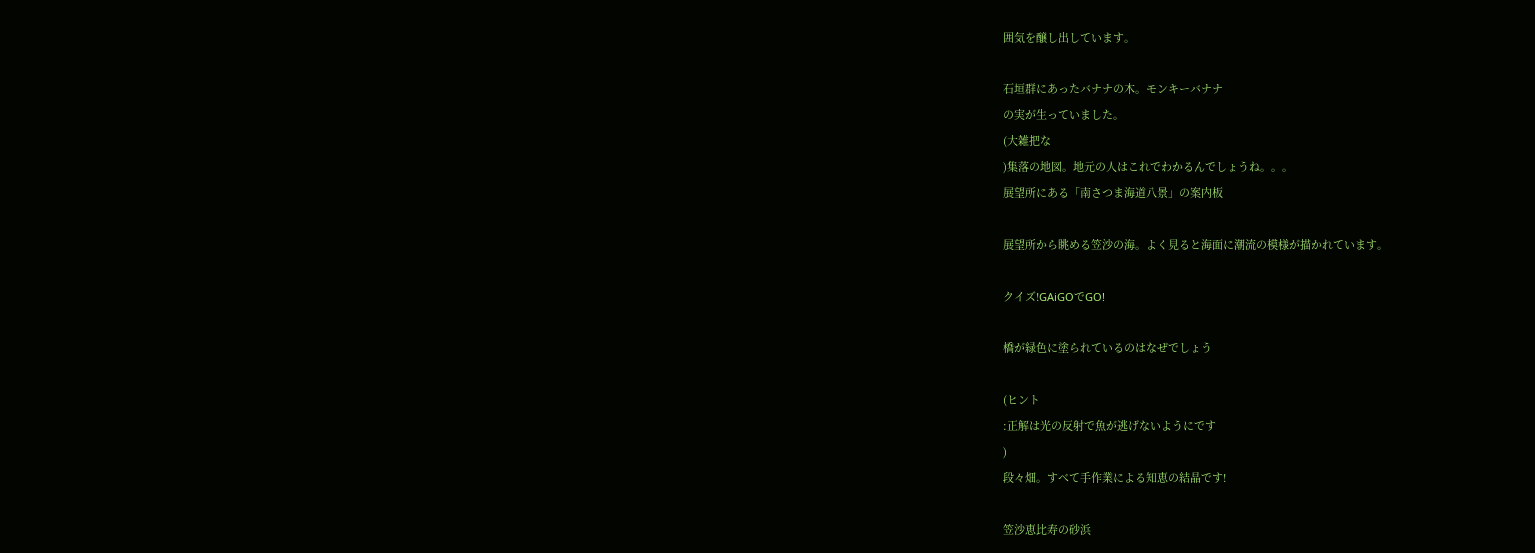囲気を醸し出しています。

石垣群にあったバナナの木。モンキーバナナ
の実が生っていました。
(大雑把な
)集落の地図。地元の人はこれでわかるんでしょうね。。。
展望所にある「南さつま海道八景」の案内板

展望所から眺める笠沙の海。よく見ると海面に潮流の模様が描かれています。

クイズ!GAiGOでGO!

橋が緑色に塗られているのはなぜでしょう

(ヒント
:正解は光の反射で魚が逃げないようにです
)
段々畑。すべて手作業による知恵の結晶です!

笠沙恵比寿の砂浜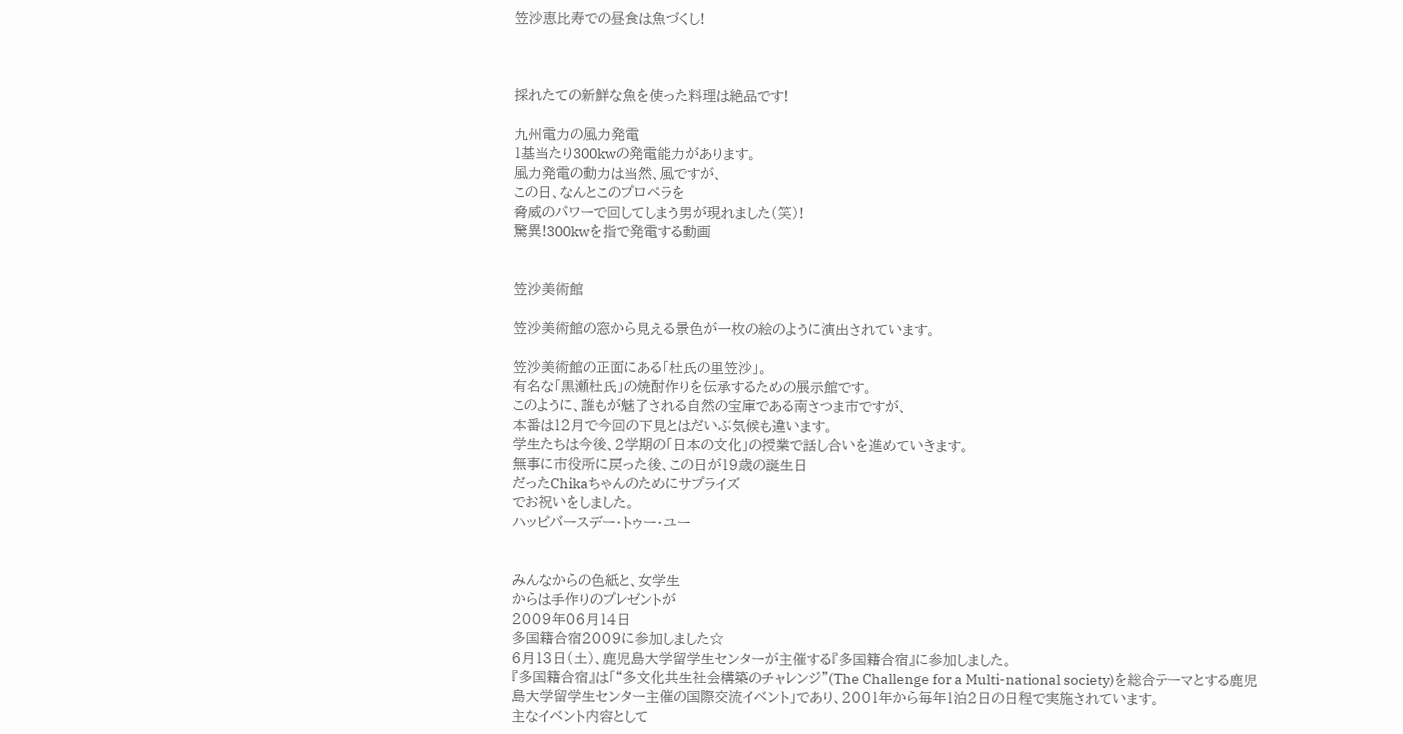笠沙恵比寿での昼食は魚づくし!



採れたての新鮮な魚を使った料理は絶品です!

九州電力の風力発電
1基当たり300kwの発電能力があります。
風力発電の動力は当然、風ですが、
この日、なんとこのプロペラを
脅威のパワーで回してしまう男が現れました(笑)!
驚異!300kwを指で発電する動画


笠沙美術館

笠沙美術館の窓から見える景色が一枚の絵のように演出されています。

笠沙美術館の正面にある「杜氏の里笠沙」。
有名な「黒瀬杜氏」の焼酎作りを伝承するための展示館です。
このように、誰もが魅了される自然の宝庫である南さつま市ですが、
本番は12月で今回の下見とはだいぶ気候も違います。
学生たちは今後、2学期の「日本の文化」の授業で話し合いを進めていきます。
無事に市役所に戻った後、この日が19歳の誕生日
だったChikaちゃんのためにサプライズ
でお祝いをしました。
ハッピバースデー・トゥー・ユー


みんなからの色紙と、女学生
からは手作りのプレゼントが
2009年06月14日
多国籍合宿2009に参加しました☆
6月13日(土)、鹿児島大学留学生センターが主催する『多国籍合宿』に参加しました。
『多国籍合宿』は「“多文化共生社会構築のチャレンジ”(The Challenge for a Multi-national society)を総合テーマとする鹿児島大学留学生センター主催の国際交流イベント」であり、2001年から毎年1泊2日の日程で実施されています。
主なイベント内容として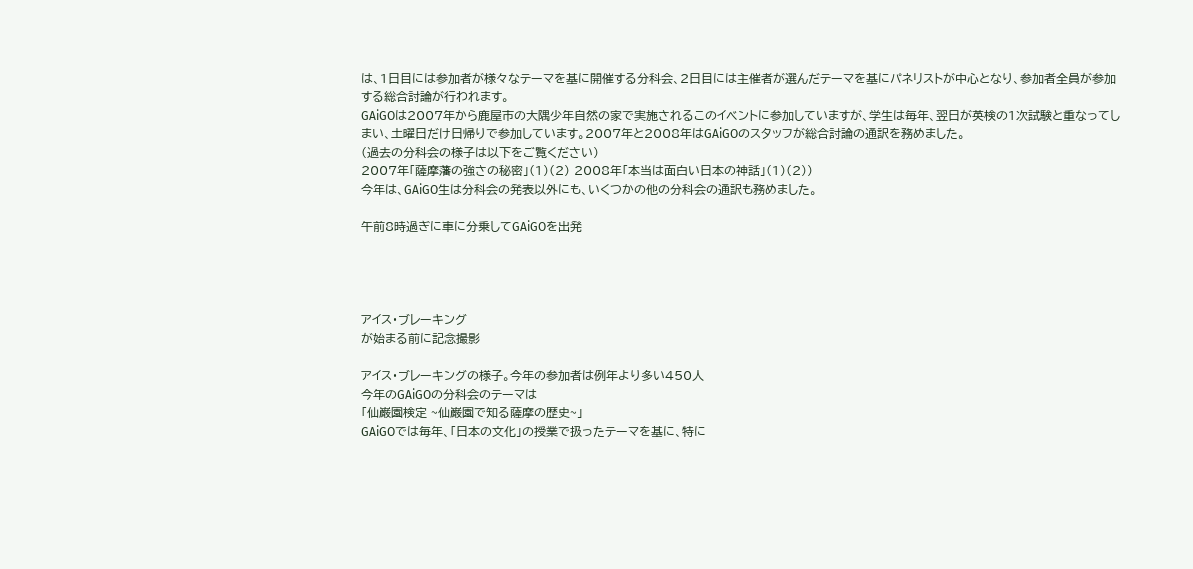は、1日目には参加者が様々なテーマを基に開催する分科会、2日目には主催者が選んだテーマを基にパネリストが中心となり、参加者全員が参加する総合討論が行われます。
GAiGOは2007年から鹿屋市の大隅少年自然の家で実施されるこのイベントに参加していますが、学生は毎年、翌日が英検の1次試験と重なってしまい、土曜日だけ日帰りで参加しています。2007年と2008年はGAiGOのスタッフが総合討論の通訳を務めました。
(過去の分科会の様子は以下をご覧ください)
2007年「薩摩藩の強さの秘密」(1)(2) 2008年「本当は面白い日本の神話」(1)(2))
今年は、GAiGO生は分科会の発表以外にも、いくつかの他の分科会の通訳も務めました。

午前8時過ぎに車に分乗してGAiGOを出発




アイス・ブレーキング
が始まる前に記念撮影

アイス・ブレーキングの様子。今年の参加者は例年より多い450人
今年のGAiGOの分科会のテーマは
「仙巌園検定 ~仙巌園で知る薩摩の歴史~」
GAiGOでは毎年、「日本の文化」の授業で扱ったテーマを基に、特に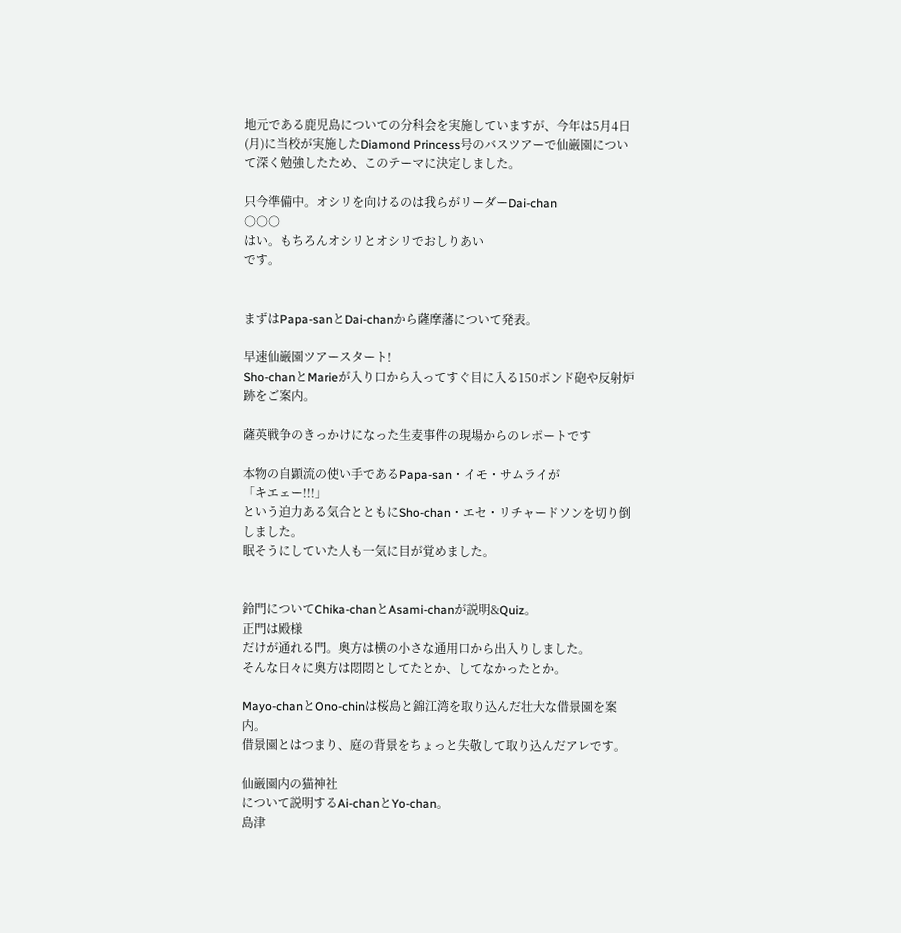地元である鹿児島についての分科会を実施していますが、今年は5月4日(月)に当校が実施したDiamond Princess号のバスツアーで仙巌園について深く勉強したため、このテーマに決定しました。

只今準備中。オシリを向けるのは我らがリーダーDai-chan
○○○
はい。もちろんオシリとオシリでおしりあい
です。


まずはPapa-sanとDai-chanから薩摩藩について発表。

早速仙巌園ツアースタート!
Sho-chanとMarieが入り口から入ってすぐ目に入る150ポンド砲や反射炉跡をご案内。

薩英戦争のきっかけになった生麦事件の現場からのレポートです

本物の自顕流の使い手であるPapa-san・イモ・サムライが
「キエェー!!!」
という迫力ある気合とともにSho-chan・エセ・リチャードソンを切り倒しました。
眠そうにしていた人も一気に目が覚めました。


鈴門についてChika-chanとAsami-chanが説明&Quiz。
正門は殿様
だけが通れる門。奥方は横の小さな通用口から出入りしました。
そんな日々に奥方は悶悶としてたとか、してなかったとか。

Mayo-chanとOno-chinは桜島と錦江湾を取り込んだ壮大な借景園を案内。
借景園とはつまり、庭の背景をちょっと失敬して取り込んだアレです。

仙巌園内の猫神社
について説明するAi-chanとYo-chan。
島津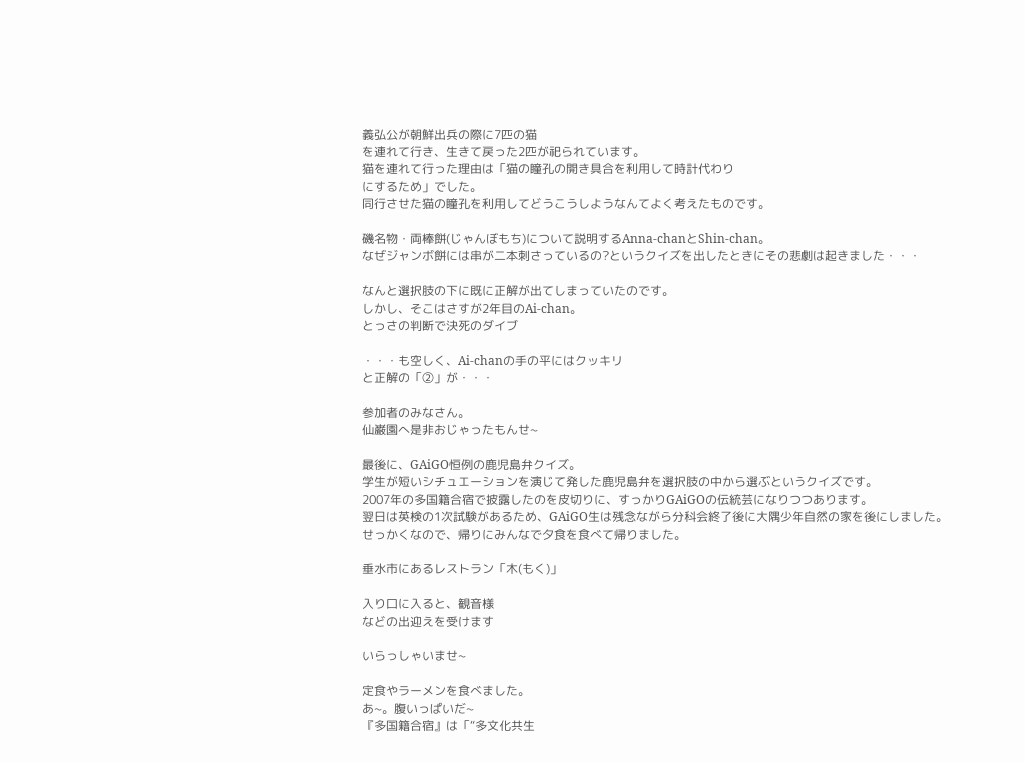義弘公が朝鮮出兵の際に7匹の猫
を連れて行き、生きて戻った2匹が祀られています。
猫を連れて行った理由は「猫の瞳孔の開き具合を利用して時計代わり
にするため」でした。
同行させた猫の瞳孔を利用してどうこうしようなんてよく考えたものです。

磯名物・両棒餅(じゃんぼもち)について説明するAnna-chanとShin-chan。
なぜジャンボ餅には串が二本刺さっているの?というクイズを出したときにその悲劇は起きました・・・

なんと選択肢の下に既に正解が出てしまっていたのです。
しかし、そこはさすが2年目のAi-chan。
とっさの判断で決死のダイブ

・・・も空しく、Ai-chanの手の平にはクッキリ
と正解の「②」が・・・

参加者のみなさん。
仙巌園へ是非おじゃったもんせ~

最後に、GAiGO恒例の鹿児島弁クイズ。
学生が短いシチュエーションを演じて発した鹿児島弁を選択肢の中から選ぶというクイズです。
2007年の多国籍合宿で披露したのを皮切りに、すっかりGAiGOの伝統芸になりつつあります。
翌日は英検の1次試験があるため、GAiGO生は残念ながら分科会終了後に大隅少年自然の家を後にしました。
せっかくなので、帰りにみんなで夕食を食べて帰りました。

垂水市にあるレストラン「木(もく)」

入り口に入ると、観音様
などの出迎えを受けます

いらっしゃいませ~

定食やラーメンを食べました。
あ~。腹いっぱいだ~
『多国籍合宿』は「“多文化共生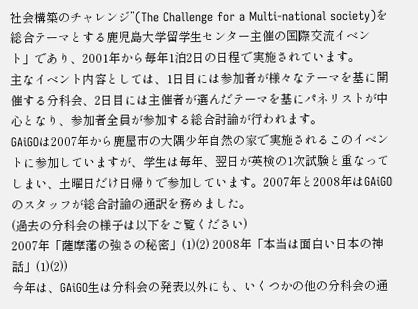社会構築のチャレンジ”(The Challenge for a Multi-national society)を総合テーマとする鹿児島大学留学生センター主催の国際交流イベント」であり、2001年から毎年1泊2日の日程で実施されています。
主なイベント内容としては、1日目には参加者が様々なテーマを基に開催する分科会、2日目には主催者が選んだテーマを基にパネリストが中心となり、参加者全員が参加する総合討論が行われます。
GAiGOは2007年から鹿屋市の大隅少年自然の家で実施されるこのイベントに参加していますが、学生は毎年、翌日が英検の1次試験と重なってしまい、土曜日だけ日帰りで参加しています。2007年と2008年はGAiGOのスタッフが総合討論の通訳を務めました。
(過去の分科会の様子は以下をご覧ください)
2007年「薩摩藩の強さの秘密」(1)(2) 2008年「本当は面白い日本の神話」(1)(2))
今年は、GAiGO生は分科会の発表以外にも、いくつかの他の分科会の通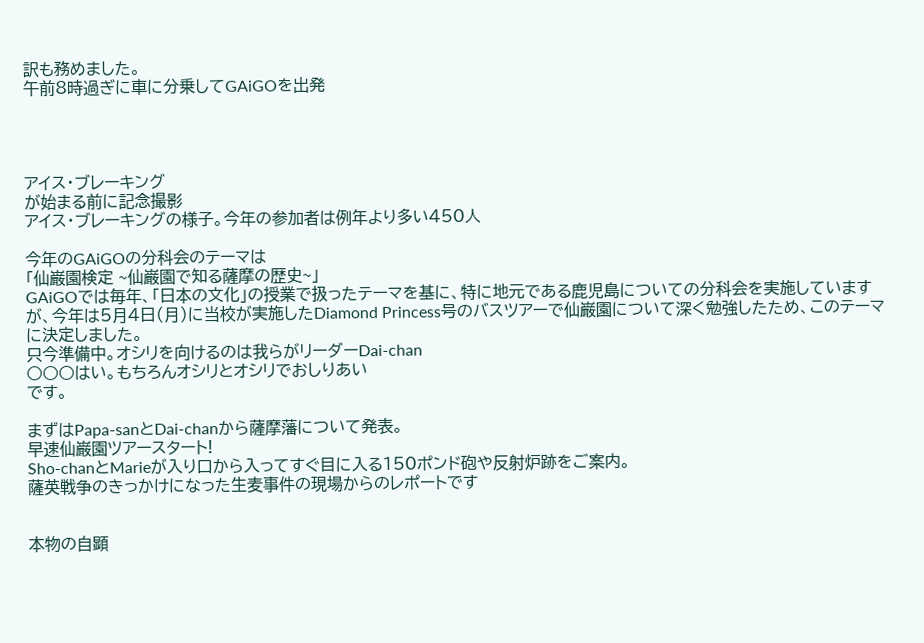訳も務めました。
午前8時過ぎに車に分乗してGAiGOを出発




アイス・ブレーキング
が始まる前に記念撮影
アイス・ブレーキングの様子。今年の参加者は例年より多い450人

今年のGAiGOの分科会のテーマは
「仙巌園検定 ~仙巌園で知る薩摩の歴史~」
GAiGOでは毎年、「日本の文化」の授業で扱ったテーマを基に、特に地元である鹿児島についての分科会を実施していますが、今年は5月4日(月)に当校が実施したDiamond Princess号のバスツアーで仙巌園について深く勉強したため、このテーマに決定しました。
只今準備中。オシリを向けるのは我らがリーダーDai-chan
○○○はい。もちろんオシリとオシリでおしりあい
です。

まずはPapa-sanとDai-chanから薩摩藩について発表。
早速仙巌園ツアースタート!
Sho-chanとMarieが入り口から入ってすぐ目に入る150ポンド砲や反射炉跡をご案内。
薩英戦争のきっかけになった生麦事件の現場からのレポートです


本物の自顕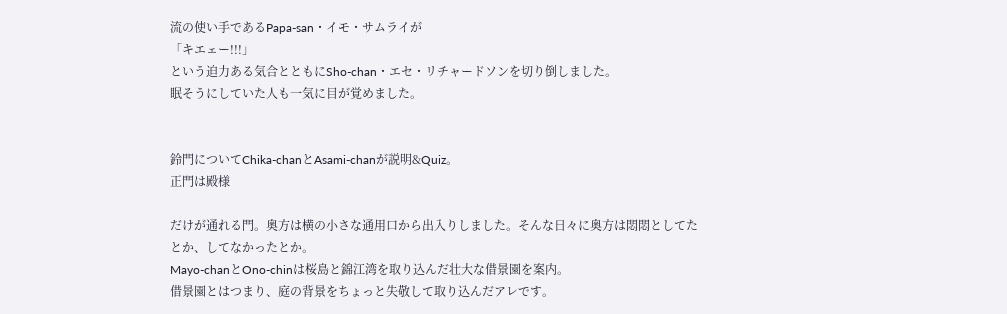流の使い手であるPapa-san・イモ・サムライが
「キエェー!!!」
という迫力ある気合とともにSho-chan・エセ・リチャードソンを切り倒しました。
眠そうにしていた人も一気に目が覚めました。


鈴門についてChika-chanとAsami-chanが説明&Quiz。
正門は殿様

だけが通れる門。奥方は横の小さな通用口から出入りしました。そんな日々に奥方は悶悶としてたとか、してなかったとか。
Mayo-chanとOno-chinは桜島と錦江湾を取り込んだ壮大な借景園を案内。
借景園とはつまり、庭の背景をちょっと失敬して取り込んだアレです。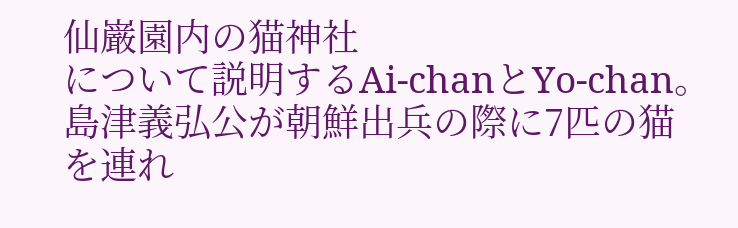仙巌園内の猫神社
について説明するAi-chanとYo-chan。島津義弘公が朝鮮出兵の際に7匹の猫
を連れ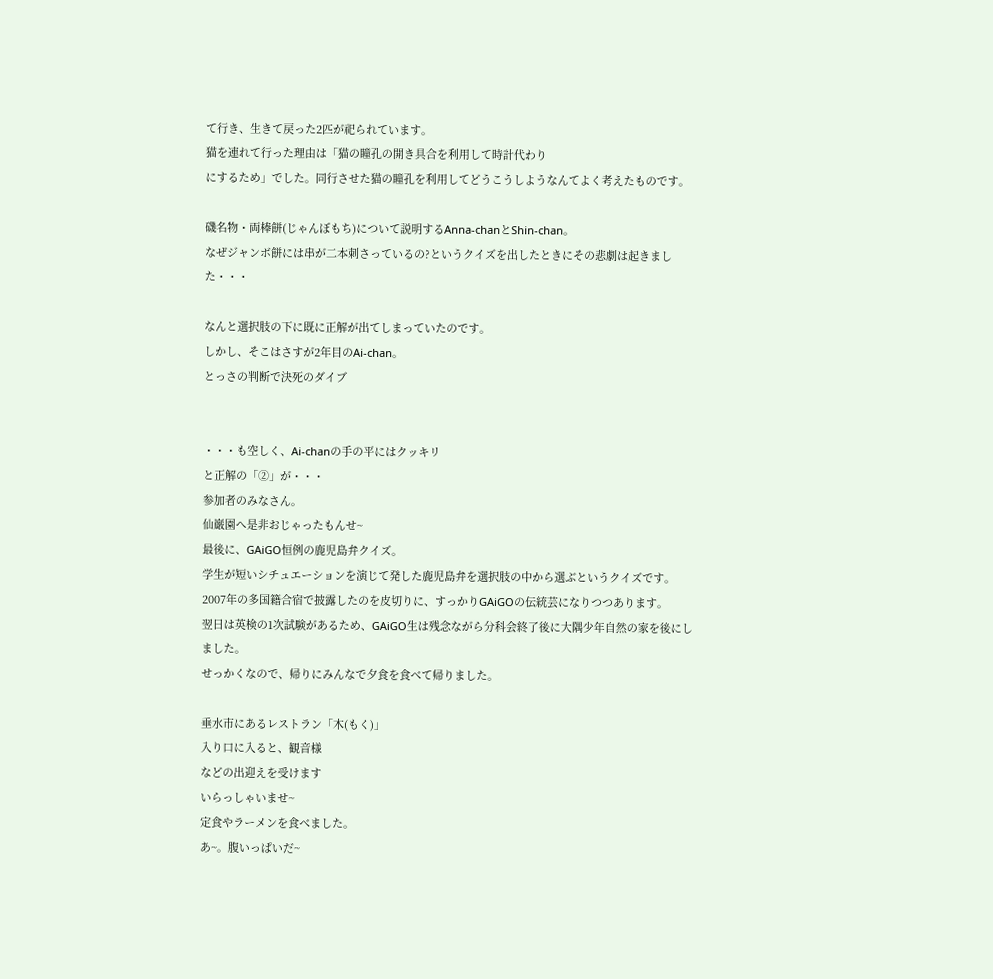て行き、生きて戻った2匹が祀られています。
猫を連れて行った理由は「猫の瞳孔の開き具合を利用して時計代わり
にするため」でした。同行させた猫の瞳孔を利用してどうこうしようなんてよく考えたものです。

磯名物・両棒餅(じゃんぼもち)について説明するAnna-chanとShin-chan。
なぜジャンボ餅には串が二本刺さっているの?というクイズを出したときにその悲劇は起きました・・・

なんと選択肢の下に既に正解が出てしまっていたのです。
しかし、そこはさすが2年目のAi-chan。
とっさの判断で決死のダイブ


・・・も空しく、Ai-chanの手の平にはクッキリ
と正解の「②」が・・・
参加者のみなさん。
仙巌園へ是非おじゃったもんせ~
最後に、GAiGO恒例の鹿児島弁クイズ。
学生が短いシチュエーションを演じて発した鹿児島弁を選択肢の中から選ぶというクイズです。
2007年の多国籍合宿で披露したのを皮切りに、すっかりGAiGOの伝統芸になりつつあります。
翌日は英検の1次試験があるため、GAiGO生は残念ながら分科会終了後に大隅少年自然の家を後にしました。
せっかくなので、帰りにみんなで夕食を食べて帰りました。

垂水市にあるレストラン「木(もく)」
入り口に入ると、観音様
などの出迎えを受けます
いらっしゃいませ~
定食やラーメンを食べました。
あ~。腹いっぱいだ~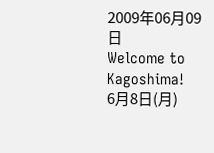2009年06月09日
Welcome to Kagoshima!
6月8日(月)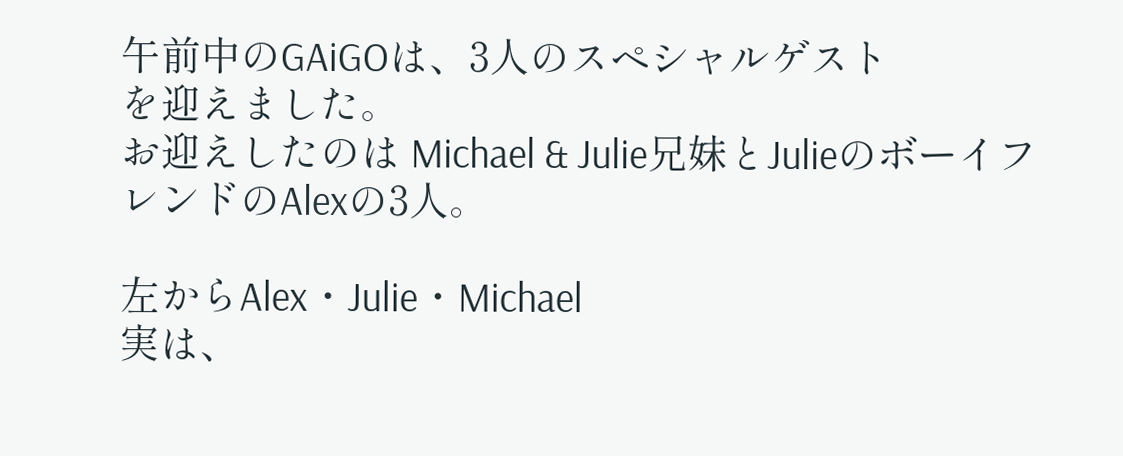午前中のGAiGOは、3人のスペシャルゲスト
を迎えました。
お迎えしたのは Michael & Julie兄妹とJulieのボーイフレンドのAlexの3人。

左からAlex・Julie・Michael
実は、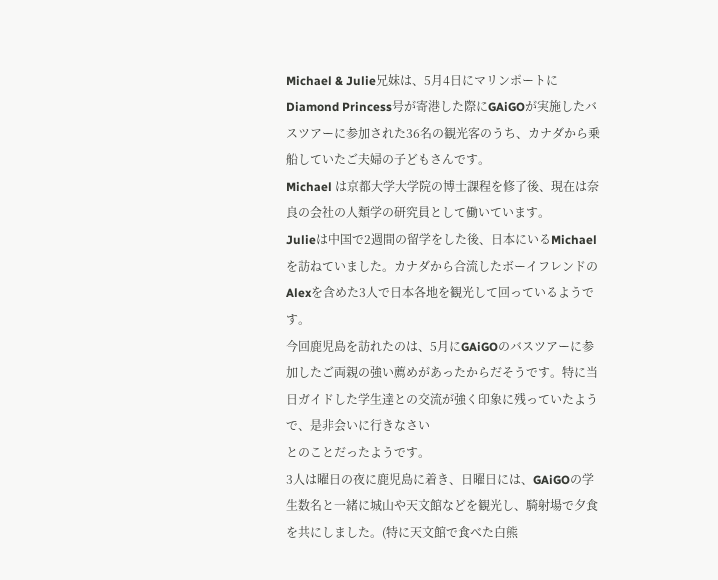Michael & Julie兄妹は、5月4日にマリンポートにDiamond Princess号が寄港した際にGAiGOが実施したバスツアーに参加された36名の観光客のうち、カナダから乗船していたご夫婦の子どもさんです。
Michael は京都大学大学院の博士課程を修了後、現在は奈良の会社の人類学の研究員として働いています。
Julieは中国で2週間の留学をした後、日本にいるMichaelを訪ねていました。カナダから合流したボーイフレンドのAlexを含めた3人で日本各地を観光して回っているようです。
今回鹿児島を訪れたのは、5月にGAiGOのバスツアーに参加したご両親の強い薦めがあったからだそうです。特に当日ガイドした学生達との交流が強く印象に残っていたようで、是非会いに行きなさい
とのことだったようです。
3人は曜日の夜に鹿児島に着き、日曜日には、GAiGOの学生数名と一緒に城山や天文館などを観光し、騎射場で夕食を共にしました。(特に天文館で食べた白熊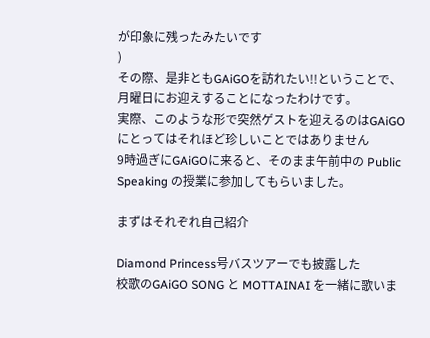が印象に残ったみたいです
)
その際、是非ともGAiGOを訪れたい!!ということで、月曜日にお迎えすることになったわけです。
実際、このような形で突然ゲストを迎えるのはGAiGOにとってはそれほど珍しいことではありません
9時過ぎにGAiGOに来ると、そのまま午前中の Public Speaking の授業に参加してもらいました。

まずはそれぞれ自己紹介

Diamond Princess号バスツアーでも披露した
校歌のGAiGO SONG と MOTTAINAI を一緒に歌いま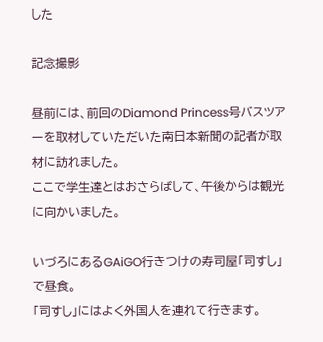した

記念撮影

昼前には、前回のDiamond Princess号バスツアーを取材していただいた南日本新聞の記者が取材に訪れました。
ここで学生達とはおさらばして、午後からは観光に向かいました。

いづろにあるGAiGO行きつけの寿司屋「司すし」で昼食。
「司すし」にはよく外国人を連れて行きます。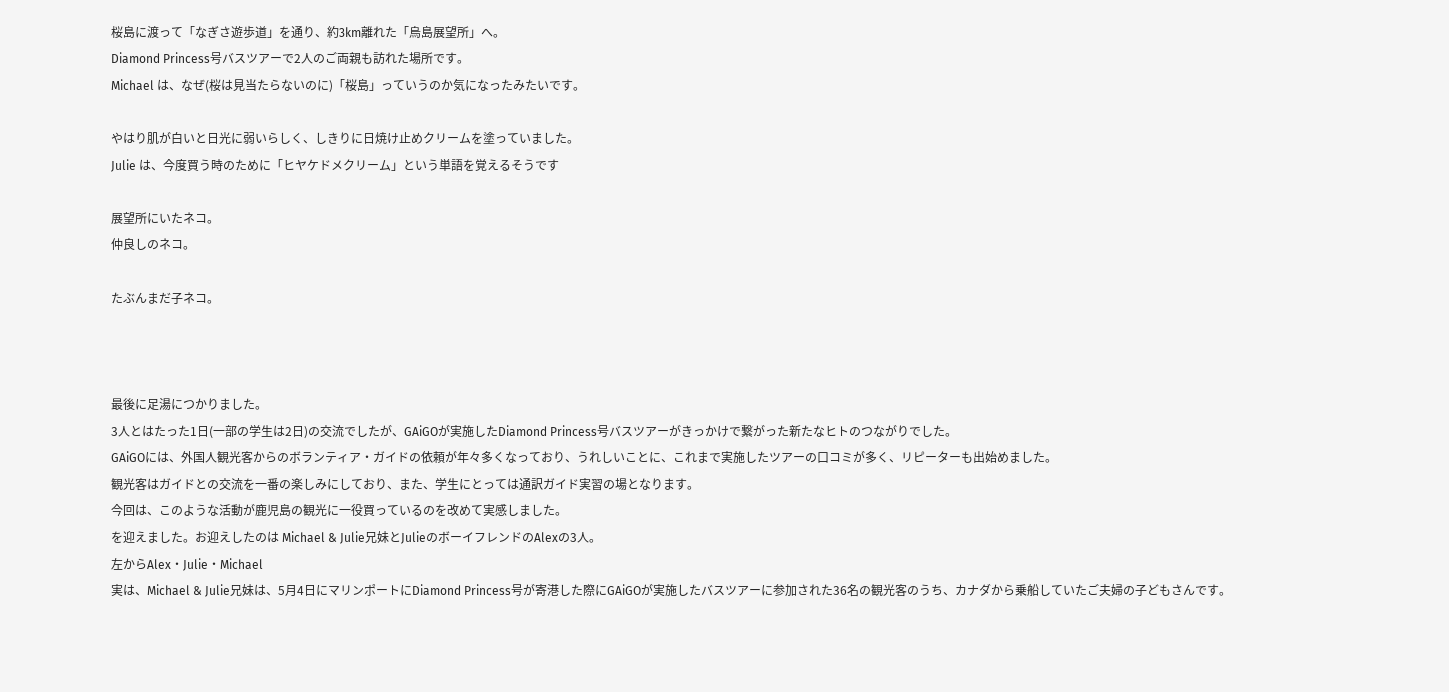桜島に渡って「なぎさ遊歩道」を通り、約3km離れた「烏島展望所」へ。
Diamond Princess号バスツアーで2人のご両親も訪れた場所です。
Michael は、なぜ(桜は見当たらないのに)「桜島」っていうのか気になったみたいです。

やはり肌が白いと日光に弱いらしく、しきりに日焼け止めクリームを塗っていました。
Julie は、今度買う時のために「ヒヤケドメクリーム」という単語を覚えるそうです

展望所にいたネコ。
仲良しのネコ。

たぶんまだ子ネコ。



最後に足湯につかりました。
3人とはたった1日(一部の学生は2日)の交流でしたが、GAiGOが実施したDiamond Princess号バスツアーがきっかけで繋がった新たなヒトのつながりでした。
GAiGOには、外国人観光客からのボランティア・ガイドの依頼が年々多くなっており、うれしいことに、これまで実施したツアーの口コミが多く、リピーターも出始めました。
観光客はガイドとの交流を一番の楽しみにしており、また、学生にとっては通訳ガイド実習の場となります。
今回は、このような活動が鹿児島の観光に一役買っているのを改めて実感しました。
を迎えました。お迎えしたのは Michael & Julie兄妹とJulieのボーイフレンドのAlexの3人。
左からAlex・Julie・Michael
実は、Michael & Julie兄妹は、5月4日にマリンポートにDiamond Princess号が寄港した際にGAiGOが実施したバスツアーに参加された36名の観光客のうち、カナダから乗船していたご夫婦の子どもさんです。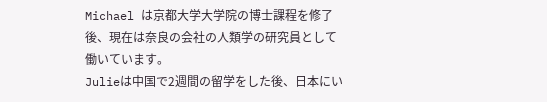Michael は京都大学大学院の博士課程を修了後、現在は奈良の会社の人類学の研究員として働いています。
Julieは中国で2週間の留学をした後、日本にい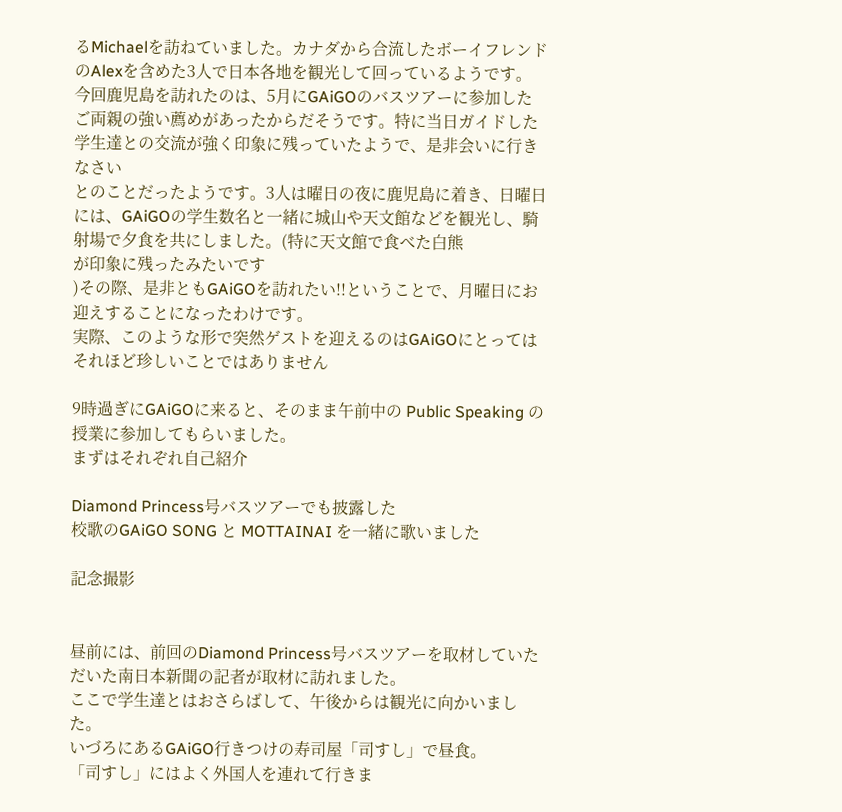るMichaelを訪ねていました。カナダから合流したボーイフレンドのAlexを含めた3人で日本各地を観光して回っているようです。
今回鹿児島を訪れたのは、5月にGAiGOのバスツアーに参加したご両親の強い薦めがあったからだそうです。特に当日ガイドした学生達との交流が強く印象に残っていたようで、是非会いに行きなさい
とのことだったようです。3人は曜日の夜に鹿児島に着き、日曜日には、GAiGOの学生数名と一緒に城山や天文館などを観光し、騎射場で夕食を共にしました。(特に天文館で食べた白熊
が印象に残ったみたいです
)その際、是非ともGAiGOを訪れたい!!ということで、月曜日にお迎えすることになったわけです。
実際、このような形で突然ゲストを迎えるのはGAiGOにとってはそれほど珍しいことではありません

9時過ぎにGAiGOに来ると、そのまま午前中の Public Speaking の授業に参加してもらいました。
まずはそれぞれ自己紹介

Diamond Princess号バスツアーでも披露した
校歌のGAiGO SONG と MOTTAINAI を一緒に歌いました

記念撮影


昼前には、前回のDiamond Princess号バスツアーを取材していただいた南日本新聞の記者が取材に訪れました。
ここで学生達とはおさらばして、午後からは観光に向かいました。
いづろにあるGAiGO行きつけの寿司屋「司すし」で昼食。
「司すし」にはよく外国人を連れて行きま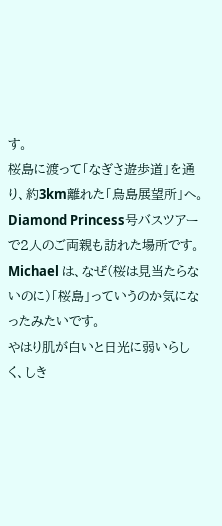す。
桜島に渡って「なぎさ遊歩道」を通り、約3km離れた「烏島展望所」へ。
Diamond Princess号バスツアーで2人のご両親も訪れた場所です。
Michael は、なぜ(桜は見当たらないのに)「桜島」っていうのか気になったみたいです。
やはり肌が白いと日光に弱いらしく、しき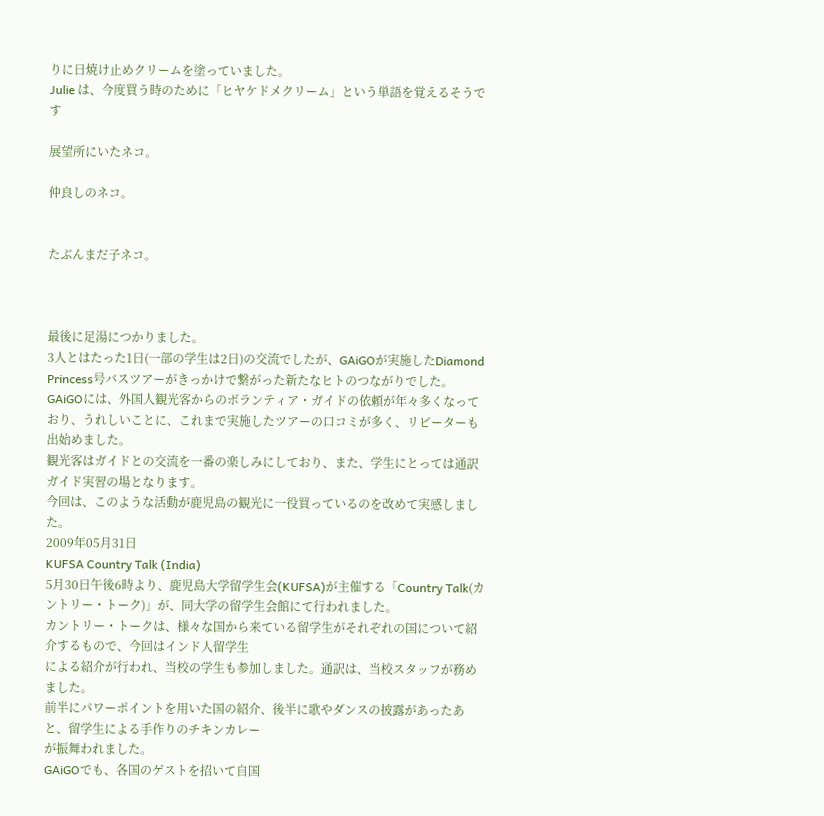りに日焼け止めクリームを塗っていました。
Julie は、今度買う時のために「ヒヤケドメクリーム」という単語を覚えるそうです

展望所にいたネコ。

仲良しのネコ。


たぶんまだ子ネコ。



最後に足湯につかりました。
3人とはたった1日(一部の学生は2日)の交流でしたが、GAiGOが実施したDiamond Princess号バスツアーがきっかけで繋がった新たなヒトのつながりでした。
GAiGOには、外国人観光客からのボランティア・ガイドの依頼が年々多くなっており、うれしいことに、これまで実施したツアーの口コミが多く、リピーターも出始めました。
観光客はガイドとの交流を一番の楽しみにしており、また、学生にとっては通訳ガイド実習の場となります。
今回は、このような活動が鹿児島の観光に一役買っているのを改めて実感しました。
2009年05月31日
KUFSA Country Talk (India)
5月30日午後6時より、鹿児島大学留学生会(KUFSA)が主催する「Country Talk(カントリー・トーク)」が、同大学の留学生会館にて行われました。
カントリー・トークは、様々な国から来ている留学生がそれぞれの国について紹介するもので、今回はインド人留学生
による紹介が行われ、当校の学生も参加しました。通訳は、当校スタッフが務めました。
前半にパワーポイントを用いた国の紹介、後半に歌やダンスの披露があったあと、留学生による手作りのチキンカレー
が振舞われました。
GAiGOでも、各国のゲストを招いて自国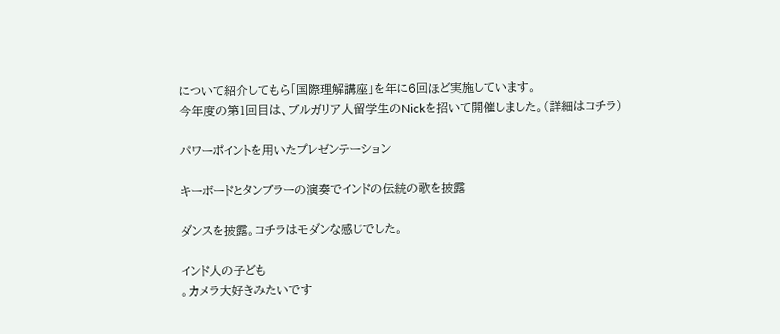について紹介してもら「国際理解講座」を年に6回ほど実施しています。
今年度の第1回目は、ブルガリア人留学生のNickを招いて開催しました。(詳細はコチラ)

パワーポイントを用いたプレゼンテーション

キーボードとタンブラーの演奏でインドの伝統の歌を披露

ダンスを披露。コチラはモダンな感じでした。

インド人の子ども
。カメラ大好きみたいです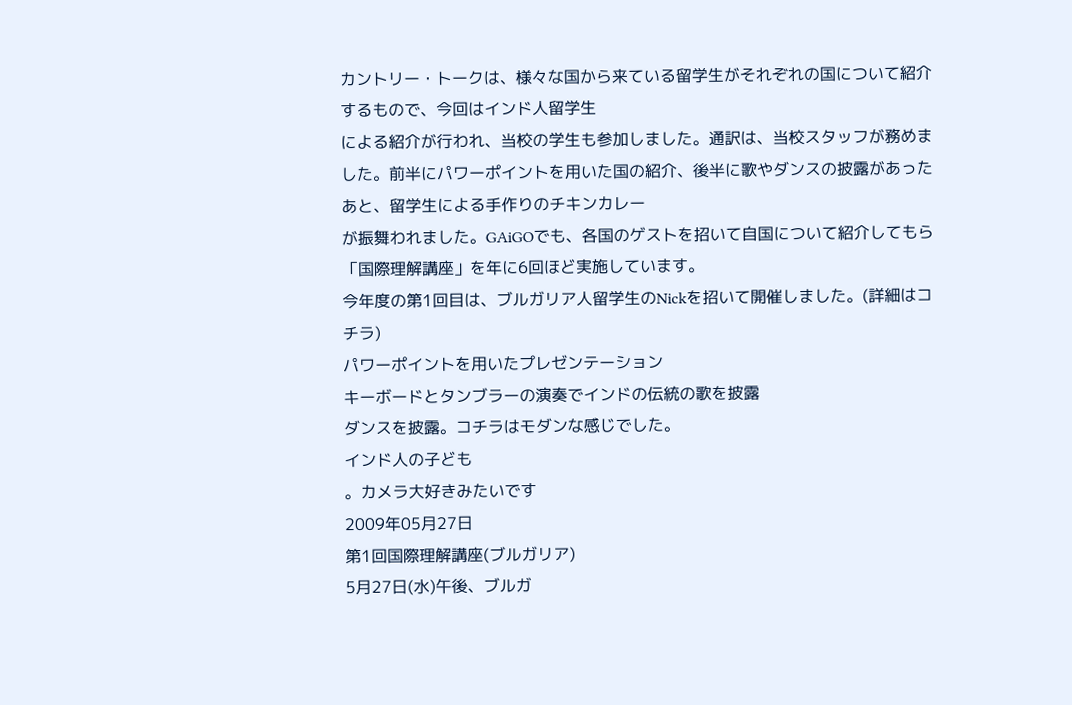カントリー・トークは、様々な国から来ている留学生がそれぞれの国について紹介するもので、今回はインド人留学生
による紹介が行われ、当校の学生も参加しました。通訳は、当校スタッフが務めました。前半にパワーポイントを用いた国の紹介、後半に歌やダンスの披露があったあと、留学生による手作りのチキンカレー
が振舞われました。GAiGOでも、各国のゲストを招いて自国について紹介してもら「国際理解講座」を年に6回ほど実施しています。
今年度の第1回目は、ブルガリア人留学生のNickを招いて開催しました。(詳細はコチラ)
パワーポイントを用いたプレゼンテーション
キーボードとタンブラーの演奏でインドの伝統の歌を披露
ダンスを披露。コチラはモダンな感じでした。
インド人の子ども
。カメラ大好きみたいです
2009年05月27日
第1回国際理解講座(ブルガリア)
5月27日(水)午後、ブルガ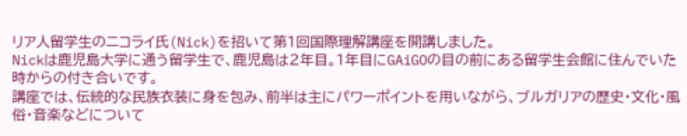リア人留学生のニコライ氏(Nick)を招いて第1回国際理解講座を開講しました。
Nickは鹿児島大学に通う留学生で、鹿児島は2年目。1年目にGAiGOの目の前にある留学生会館に住んでいた時からの付き合いです。
講座では、伝統的な民族衣装に身を包み、前半は主にパワーポイントを用いながら、ブルガリアの歴史・文化・風俗・音楽などについて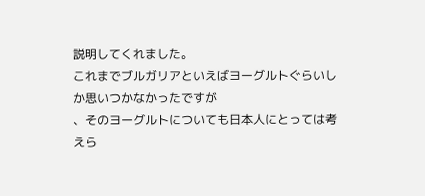説明してくれました。
これまでブルガリアといえばヨーグルトぐらいしか思いつかなかったですが
、そのヨーグルトについても日本人にとっては考えら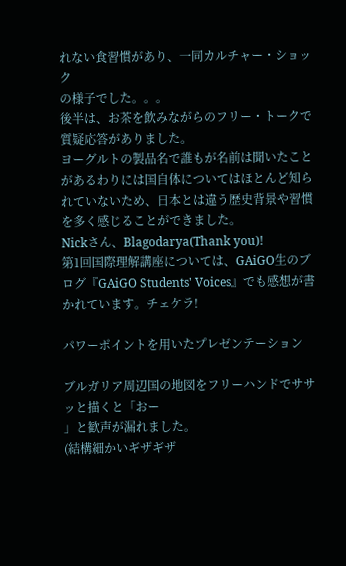れない食習慣があり、一同カルチャー・ショック
の様子でした。。。
後半は、お茶を飲みながらのフリー・トークで質疑応答がありました。
ヨーグルトの製品名で誰もが名前は聞いたことがあるわりには国自体についてはほとんど知られていないため、日本とは違う歴史背景や習慣を多く感じることができました。
Nickさん、Blagodarya(Thank you)!
第1回国際理解講座については、GAiGO生のブログ『GAiGO Students' Voices』でも感想が書かれています。チェケラ!

パワーポイントを用いたプレゼンテーション

ブルガリア周辺国の地図をフリーハンドでササッと描くと「おー
」と歓声が漏れました。
(結構細かいギザギザ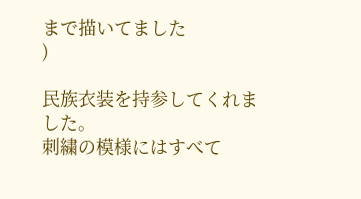まで描いてました
)

民族衣装を持参してくれました。
刺繍の模様にはすべて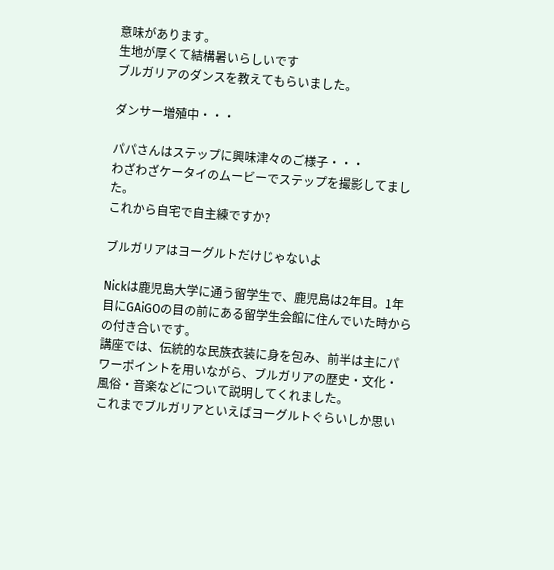意味があります。
生地が厚くて結構暑いらしいです
ブルガリアのダンスを教えてもらいました。

ダンサー増殖中・・・

パパさんはステップに興味津々のご様子・・・
わざわざケータイのムービーでステップを撮影してました。
これから自宅で自主練ですか?

ブルガリアはヨーグルトだけじゃないよ

Nickは鹿児島大学に通う留学生で、鹿児島は2年目。1年目にGAiGOの目の前にある留学生会館に住んでいた時からの付き合いです。
講座では、伝統的な民族衣装に身を包み、前半は主にパワーポイントを用いながら、ブルガリアの歴史・文化・風俗・音楽などについて説明してくれました。
これまでブルガリアといえばヨーグルトぐらいしか思い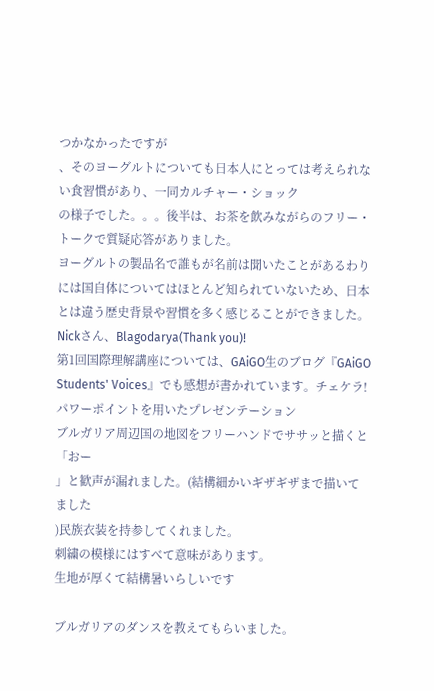つかなかったですが
、そのヨーグルトについても日本人にとっては考えられない食習慣があり、一同カルチャー・ショック
の様子でした。。。後半は、お茶を飲みながらのフリー・トークで質疑応答がありました。
ヨーグルトの製品名で誰もが名前は聞いたことがあるわりには国自体についてはほとんど知られていないため、日本とは違う歴史背景や習慣を多く感じることができました。
Nickさん、Blagodarya(Thank you)!
第1回国際理解講座については、GAiGO生のブログ『GAiGO Students' Voices』でも感想が書かれています。チェケラ!
パワーポイントを用いたプレゼンテーション
ブルガリア周辺国の地図をフリーハンドでササッと描くと「おー
」と歓声が漏れました。(結構細かいギザギザまで描いてました
)民族衣装を持参してくれました。
刺繍の模様にはすべて意味があります。
生地が厚くて結構暑いらしいです

ブルガリアのダンスを教えてもらいました。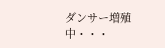ダンサー増殖中・・・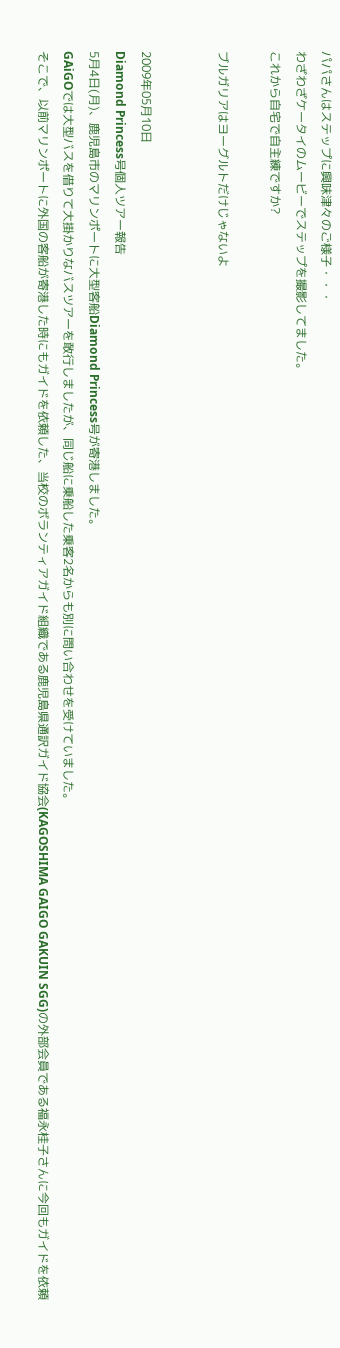パパさんはステップに興味津々のご様子・・・
わざわざケータイのムービーでステップを撮影してました。
これから自宅で自主練ですか?

ブルガリアはヨーグルトだけじゃないよ


2009年05月10日
Diamond Princess号個人ツアー報告
5月4日(月)、鹿児島市のマリンポートに大型客船Diamond Princess号が寄港しました。
GAiGOでは大型バスを借りて大掛かりなバスツアーを敢行しましたが、同じ船に乗船した乗客2名からも別に問い合わせを受けていました。
そこで、以前マリンポートに外国の客船が寄港した時にもガイドを依頼した、当校のボランティアガイド組織である鹿児島県通訳ガイド協会(KAGOSHIMA GAIGO GAKUIN SGG)の外部会員である福永桂子さんに今回もガイドを依頼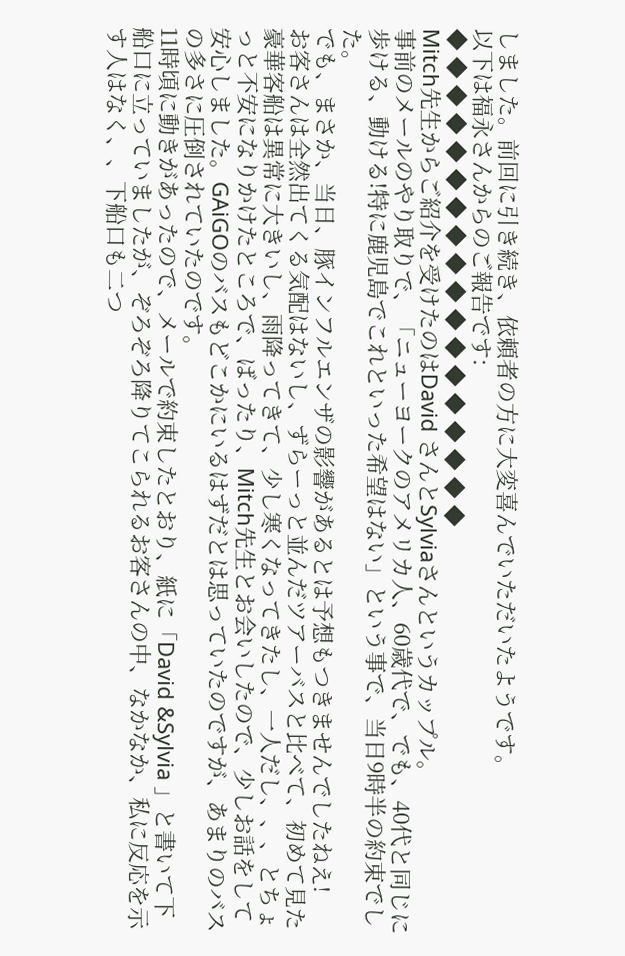しました。前回に引き続き、依頼者の方に大変喜んでいただいたようです。
以下は福永さんからのご報告です:
◆ ◆ ◆ ◆ ◆ ◆ ◆ ◆ ◆ ◆ ◆ ◆ ◆ ◆ ◆ ◆ ◆ ◆
Mitch先生からご紹介を受けたのはDavid さんとSylviaさんというカップル。
事前のメールのやり取りで、「ニューヨークのアメリカ人、60歳代で、でも、40代と同じに歩ける、動ける!特に鹿児島でこれといった希望はない」という事で、当日9時半の約束でした。
でも、まさか、当日、豚インフルエンザの影響があるとは予想もつきませんでしたねえ!
お客さんは全然出てくる気配はないし、ずらーっと並んだツアーバスと比べて、初めて見た豪華客船は異常に大きいし、雨降ってきて、少し寒くなってきたし、一人だし、、、とちょっと不安になりかけたところで、ばったり、Mitch先生とお会いしたので、少しお話をして安心しました。GAiGOのバスもどこかにいるはずだとは思っていたのですが、あまりのバスの多さに圧倒されていたのです。
11時頃に動きがあったので、メールで約束したとおり、紙に「David &Sylvia 」と書いて下船口に立っていましたが、ぞろぞろ降りてこられるお客さんの中、なかなか、私に反応を示す人はなく、、下船口も二つ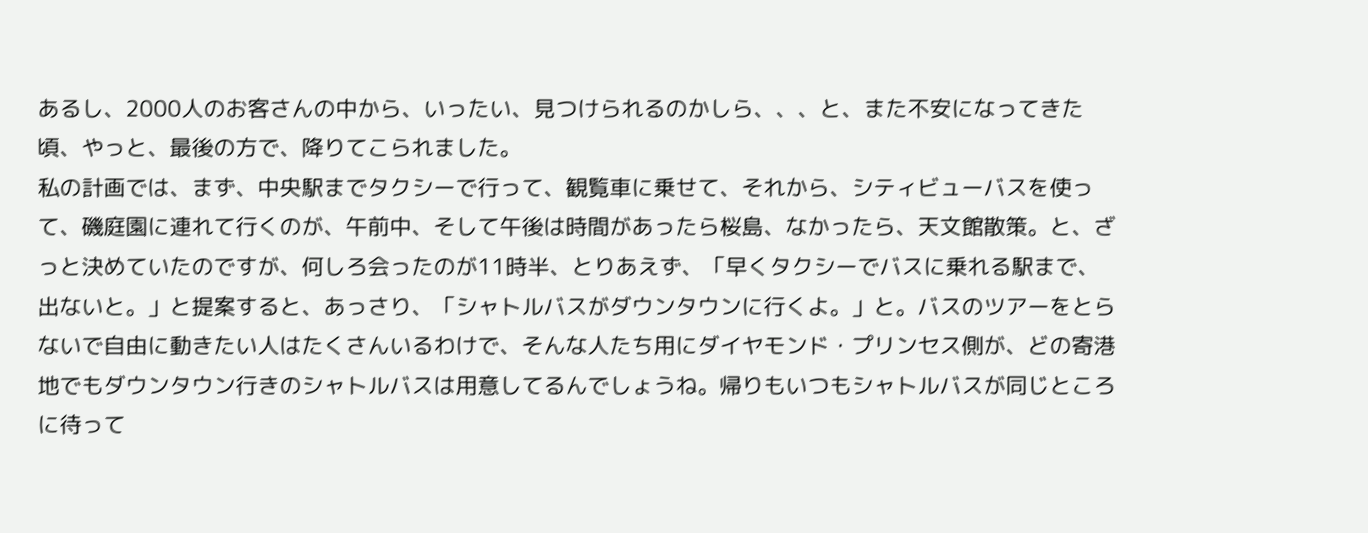あるし、2000人のお客さんの中から、いったい、見つけられるのかしら、、、と、また不安になってきた頃、やっと、最後の方で、降りてこられました。
私の計画では、まず、中央駅までタクシーで行って、観覧車に乗せて、それから、シティビューバスを使って、磯庭園に連れて行くのが、午前中、そして午後は時間があったら桜島、なかったら、天文館散策。と、ざっと決めていたのですが、何しろ会ったのが11時半、とりあえず、「早くタクシーでバスに乗れる駅まで、出ないと。」と提案すると、あっさり、「シャトルバスがダウンタウンに行くよ。」と。バスのツアーをとらないで自由に動きたい人はたくさんいるわけで、そんな人たち用にダイヤモンド・プリンセス側が、どの寄港地でもダウンタウン行きのシャトルバスは用意してるんでしょうね。帰りもいつもシャトルバスが同じところに待って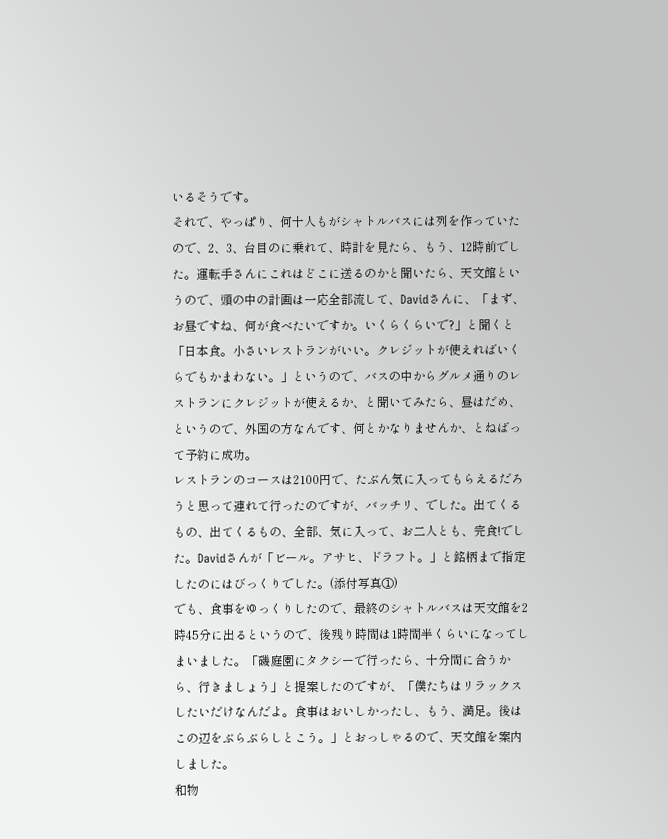いるそうです。
それで、やっぱり、何十人もがシャトルバスには列を作っていたので、2、3、台目のに乗れて、時計を見たら、もう、12時前でした。運転手さんにこれはどこに送るのかと聞いたら、天文館というので、頭の中の計画は一応全部流して、Davidさんに、「まず、お昼ですね、何が食べたいですか。いくらくらいで?」と聞くと「日本食。小さいレストランがいい。クレジットが使えればいくらでもかまわない。」というので、バスの中からグルメ通りのレストランにクレジットが使えるか、と聞いてみたら、昼はだめ、というので、外国の方なんです、何とかなりませんか、とねばって予約に成功。
レストランのコースは2100円で、たぶん気に入ってもらえるだろうと思って連れて行ったのですが、バッチリ、でした。出てくるもの、出てくるもの、全部、気に入って、お二人とも、完食!でした。Davidさんが「ビール。アサヒ、ドラフト。」と銘柄まで指定したのにはびっくりでした。(添付写真①)
でも、食事をゆっくりしたので、最終のシャトルバスは天文館を2時45分に出るというので、後残り時間は1時間半くらいになってしまいました。「磯庭園にタクシーで行ったら、十分間に合うから、行きましょう」と提案したのですが、「僕たちはリラックスしたいだけなんだよ。食事はおいしかったし、もう、満足。後はこの辺をぶらぶらしとこう。」とおっしゃるので、天文館を案内しました。
和物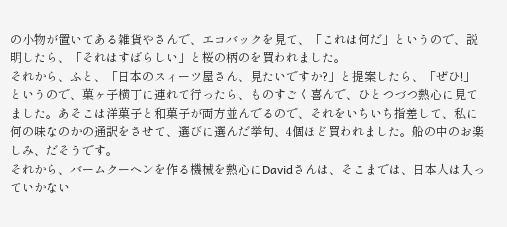の小物が置いてある雑貨やさんで、エコバックを見て、「これは何だ」というので、説明したら、「それはすばらしい」と桜の柄のを買われました。
それから、ふと、「日本のスィーツ屋さん、見たいですか?」と提案したら、「ぜひ!」というので、菓ヶ子横丁に連れて行ったら、ものすごく喜んで、ひとつづつ熱心に見てました。あそこは洋菓子と和菓子が両方並んでるので、それをいちいち指差して、私に何の味なのかの通訳をさせて、選びに選んだ挙句、4個ほど買われました。船の中のお楽しみ、だそうです。
それから、バームクーヘンを作る機械を熱心にDavidさんは、そこまでは、日本人は入っていかない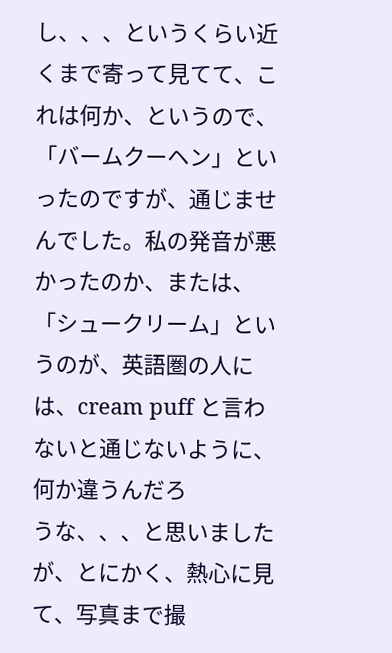し、、、というくらい近くまで寄って見てて、これは何か、というので、「バームクーヘン」といったのですが、通じませんでした。私の発音が悪かったのか、または、「シュークリーム」というのが、英語圏の人には、cream puff と言わないと通じないように、何か違うんだろ
うな、、、と思いましたが、とにかく、熱心に見て、写真まで撮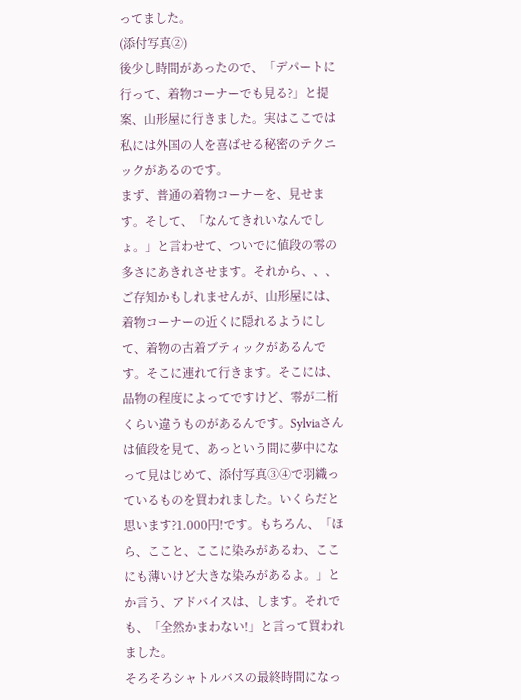ってました。
(添付写真②)
後少し時間があったので、「デパートに行って、着物コーナーでも見る?」と提案、山形屋に行きました。実はここでは私には外国の人を喜ばせる秘密のテクニックがあるのです。
まず、普通の着物コーナーを、見せます。そして、「なんてきれいなんでしょ。」と言わせて、ついでに値段の零の多さにあきれさせます。それから、、、ご存知かもしれませんが、山形屋には、着物コーナーの近くに隠れるようにして、着物の古着ブティックがあるんです。そこに連れて行きます。そこには、品物の程度によってですけど、零が二桁くらい違うものがあるんです。Sylviaさんは値段を見て、あっという間に夢中になって見はじめて、添付写真③④で羽織っているものを買われました。いくらだと思います?1.000円!です。もちろん、「ほら、ここと、ここに染みがあるわ、ここにも薄いけど大きな染みがあるよ。」とか言う、アドバイスは、します。それでも、「全然かまわない!」と言って買われました。
そろそろシャトルバスの最終時間になっ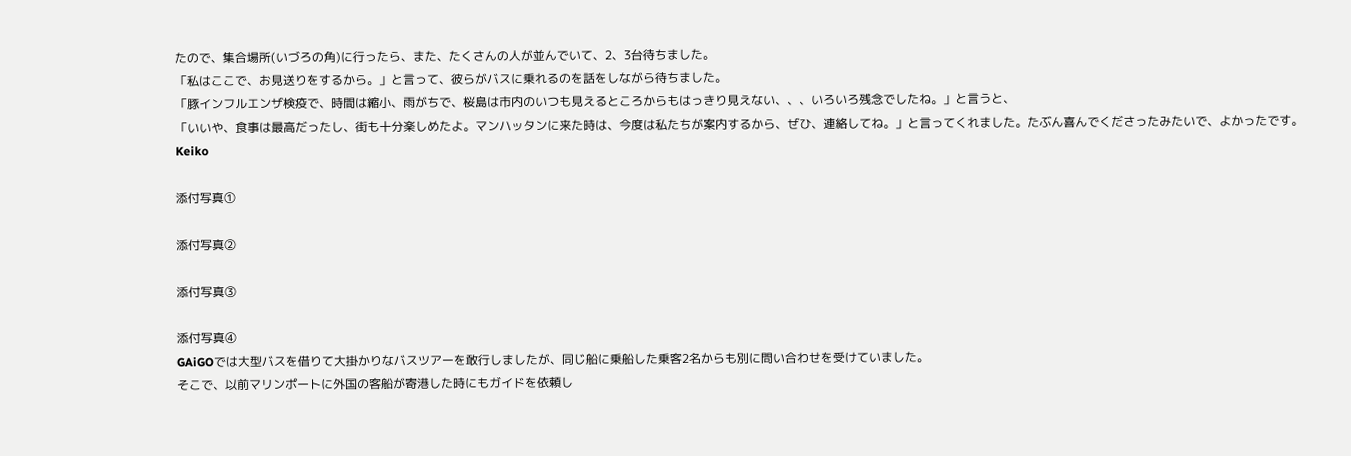たので、集合場所(いづろの角)に行ったら、また、たくさんの人が並んでいて、2、3台待ちました。
「私はここで、お見送りをするから。」と言って、彼らがバスに乗れるのを話をしながら待ちました。
「豚インフルエンザ検疫で、時間は縮小、雨がちで、桜島は市内のいつも見えるところからもはっきり見えない、、、いろいろ残念でしたね。」と言うと、
「いいや、食事は最高だったし、街も十分楽しめたよ。マンハッタンに来た時は、今度は私たちが案内するから、ぜひ、連絡してね。」と言ってくれました。たぶん喜んでくださったみたいで、よかったです。
Keiko

添付写真①

添付写真②

添付写真③

添付写真④
GAiGOでは大型バスを借りて大掛かりなバスツアーを敢行しましたが、同じ船に乗船した乗客2名からも別に問い合わせを受けていました。
そこで、以前マリンポートに外国の客船が寄港した時にもガイドを依頼し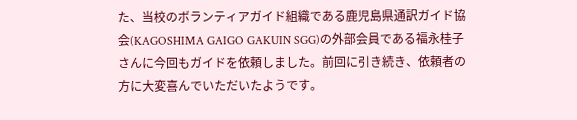た、当校のボランティアガイド組織である鹿児島県通訳ガイド協会(KAGOSHIMA GAIGO GAKUIN SGG)の外部会員である福永桂子さんに今回もガイドを依頼しました。前回に引き続き、依頼者の方に大変喜んでいただいたようです。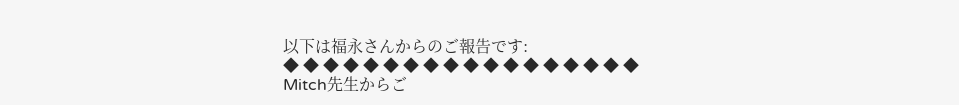以下は福永さんからのご報告です:
◆ ◆ ◆ ◆ ◆ ◆ ◆ ◆ ◆ ◆ ◆ ◆ ◆ ◆ ◆ ◆ ◆ ◆
Mitch先生からご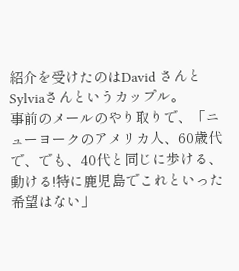紹介を受けたのはDavid さんとSylviaさんというカップル。
事前のメールのやり取りで、「ニューヨークのアメリカ人、60歳代で、でも、40代と同じに歩ける、動ける!特に鹿児島でこれといった希望はない」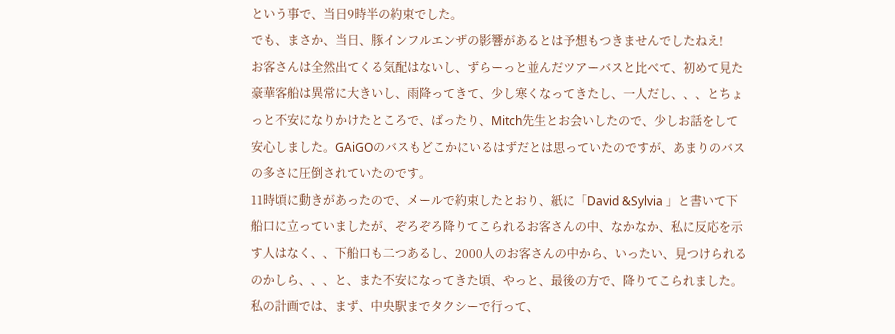という事で、当日9時半の約束でした。
でも、まさか、当日、豚インフルエンザの影響があるとは予想もつきませんでしたねえ!
お客さんは全然出てくる気配はないし、ずらーっと並んだツアーバスと比べて、初めて見た豪華客船は異常に大きいし、雨降ってきて、少し寒くなってきたし、一人だし、、、とちょっと不安になりかけたところで、ばったり、Mitch先生とお会いしたので、少しお話をして安心しました。GAiGOのバスもどこかにいるはずだとは思っていたのですが、あまりのバスの多さに圧倒されていたのです。
11時頃に動きがあったので、メールで約束したとおり、紙に「David &Sylvia 」と書いて下船口に立っていましたが、ぞろぞろ降りてこられるお客さんの中、なかなか、私に反応を示す人はなく、、下船口も二つあるし、2000人のお客さんの中から、いったい、見つけられるのかしら、、、と、また不安になってきた頃、やっと、最後の方で、降りてこられました。
私の計画では、まず、中央駅までタクシーで行って、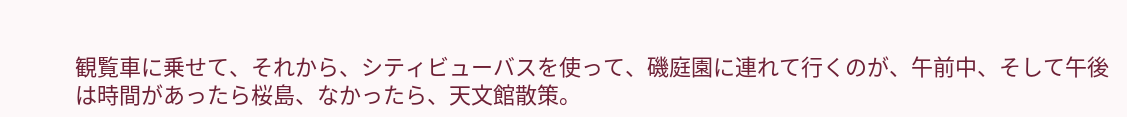観覧車に乗せて、それから、シティビューバスを使って、磯庭園に連れて行くのが、午前中、そして午後は時間があったら桜島、なかったら、天文館散策。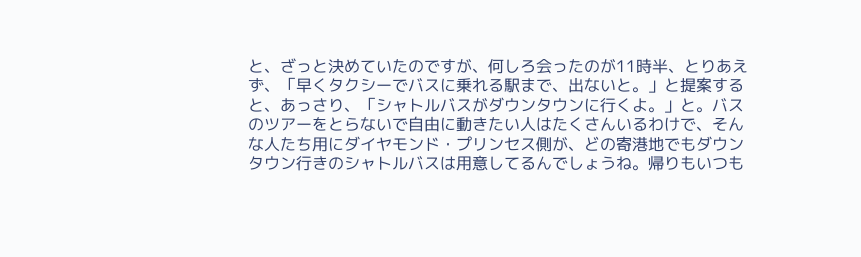と、ざっと決めていたのですが、何しろ会ったのが11時半、とりあえず、「早くタクシーでバスに乗れる駅まで、出ないと。」と提案すると、あっさり、「シャトルバスがダウンタウンに行くよ。」と。バスのツアーをとらないで自由に動きたい人はたくさんいるわけで、そんな人たち用にダイヤモンド・プリンセス側が、どの寄港地でもダウンタウン行きのシャトルバスは用意してるんでしょうね。帰りもいつも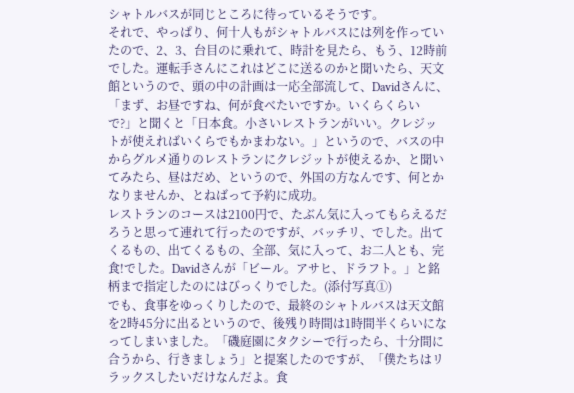シャトルバスが同じところに待っているそうです。
それで、やっぱり、何十人もがシャトルバスには列を作っていたので、2、3、台目のに乗れて、時計を見たら、もう、12時前でした。運転手さんにこれはどこに送るのかと聞いたら、天文館というので、頭の中の計画は一応全部流して、Davidさんに、「まず、お昼ですね、何が食べたいですか。いくらくらいで?」と聞くと「日本食。小さいレストランがいい。クレジットが使えればいくらでもかまわない。」というので、バスの中からグルメ通りのレストランにクレジットが使えるか、と聞いてみたら、昼はだめ、というので、外国の方なんです、何とかなりませんか、とねばって予約に成功。
レストランのコースは2100円で、たぶん気に入ってもらえるだろうと思って連れて行ったのですが、バッチリ、でした。出てくるもの、出てくるもの、全部、気に入って、お二人とも、完食!でした。Davidさんが「ビール。アサヒ、ドラフト。」と銘柄まで指定したのにはびっくりでした。(添付写真①)
でも、食事をゆっくりしたので、最終のシャトルバスは天文館を2時45分に出るというので、後残り時間は1時間半くらいになってしまいました。「磯庭園にタクシーで行ったら、十分間に合うから、行きましょう」と提案したのですが、「僕たちはリラックスしたいだけなんだよ。食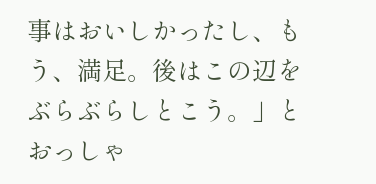事はおいしかったし、もう、満足。後はこの辺をぶらぶらしとこう。」とおっしゃ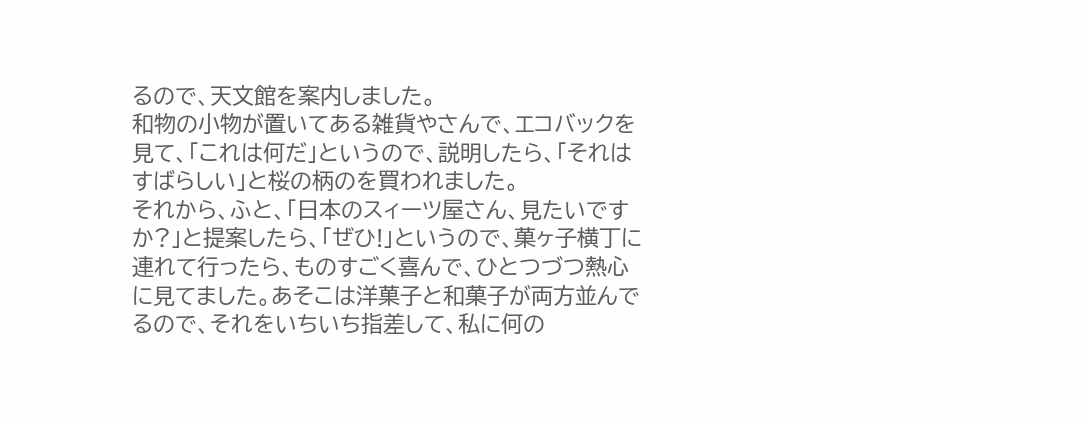るので、天文館を案内しました。
和物の小物が置いてある雑貨やさんで、エコバックを見て、「これは何だ」というので、説明したら、「それはすばらしい」と桜の柄のを買われました。
それから、ふと、「日本のスィーツ屋さん、見たいですか?」と提案したら、「ぜひ!」というので、菓ヶ子横丁に連れて行ったら、ものすごく喜んで、ひとつづつ熱心に見てました。あそこは洋菓子と和菓子が両方並んでるので、それをいちいち指差して、私に何の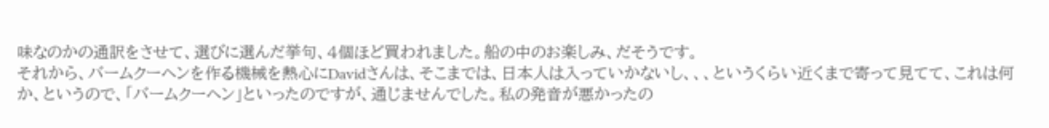味なのかの通訳をさせて、選びに選んだ挙句、4個ほど買われました。船の中のお楽しみ、だそうです。
それから、バームクーヘンを作る機械を熱心にDavidさんは、そこまでは、日本人は入っていかないし、、、というくらい近くまで寄って見てて、これは何か、というので、「バームクーヘン」といったのですが、通じませんでした。私の発音が悪かったの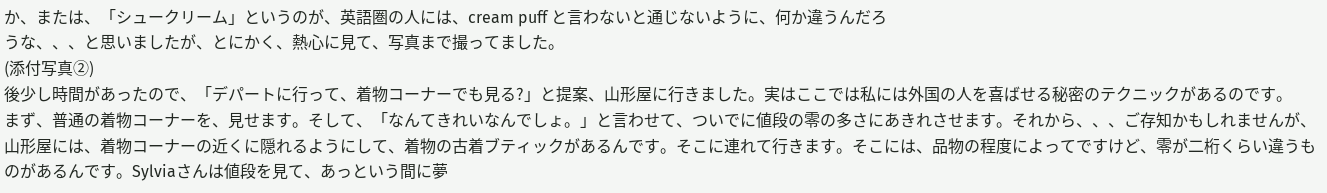か、または、「シュークリーム」というのが、英語圏の人には、cream puff と言わないと通じないように、何か違うんだろ
うな、、、と思いましたが、とにかく、熱心に見て、写真まで撮ってました。
(添付写真②)
後少し時間があったので、「デパートに行って、着物コーナーでも見る?」と提案、山形屋に行きました。実はここでは私には外国の人を喜ばせる秘密のテクニックがあるのです。
まず、普通の着物コーナーを、見せます。そして、「なんてきれいなんでしょ。」と言わせて、ついでに値段の零の多さにあきれさせます。それから、、、ご存知かもしれませんが、山形屋には、着物コーナーの近くに隠れるようにして、着物の古着ブティックがあるんです。そこに連れて行きます。そこには、品物の程度によってですけど、零が二桁くらい違うものがあるんです。Sylviaさんは値段を見て、あっという間に夢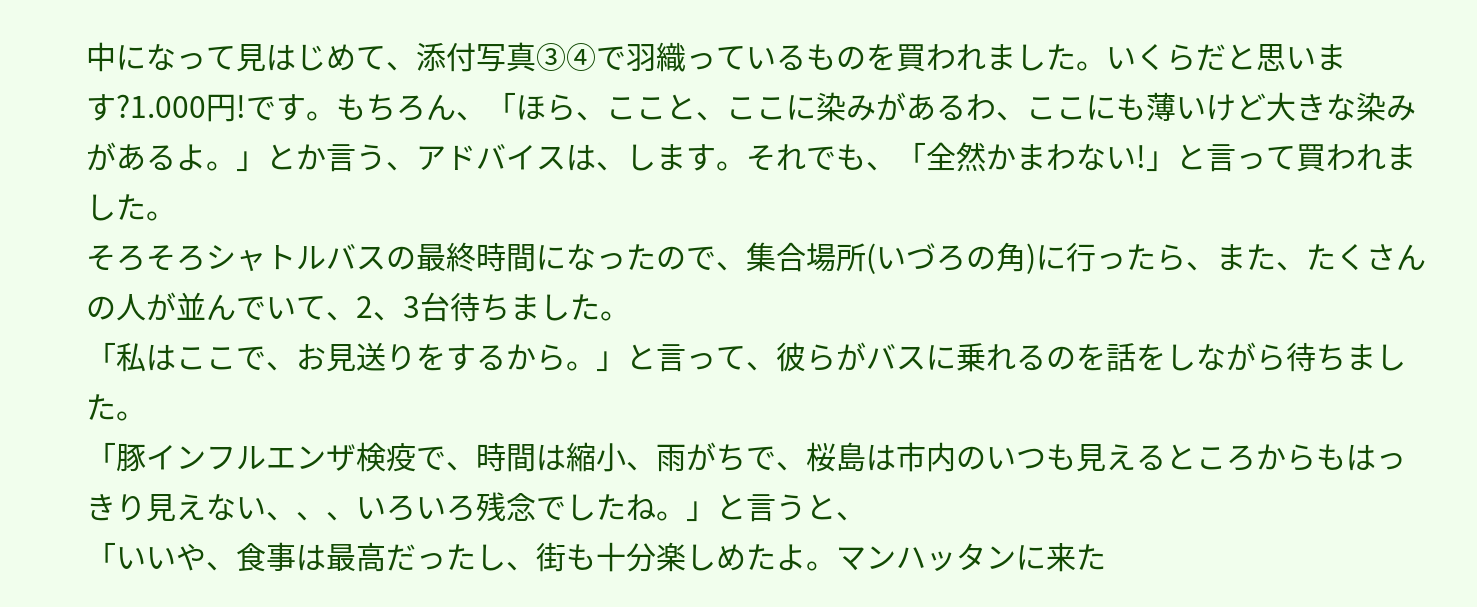中になって見はじめて、添付写真③④で羽織っているものを買われました。いくらだと思います?1.000円!です。もちろん、「ほら、ここと、ここに染みがあるわ、ここにも薄いけど大きな染みがあるよ。」とか言う、アドバイスは、します。それでも、「全然かまわない!」と言って買われました。
そろそろシャトルバスの最終時間になったので、集合場所(いづろの角)に行ったら、また、たくさんの人が並んでいて、2、3台待ちました。
「私はここで、お見送りをするから。」と言って、彼らがバスに乗れるのを話をしながら待ちました。
「豚インフルエンザ検疫で、時間は縮小、雨がちで、桜島は市内のいつも見えるところからもはっきり見えない、、、いろいろ残念でしたね。」と言うと、
「いいや、食事は最高だったし、街も十分楽しめたよ。マンハッタンに来た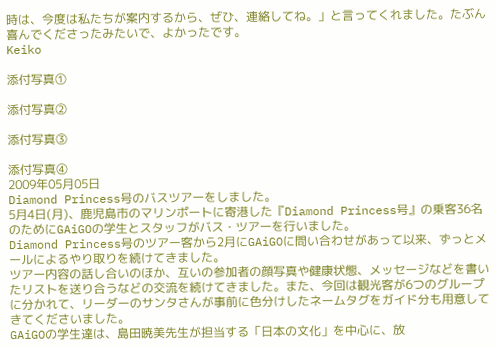時は、今度は私たちが案内するから、ぜひ、連絡してね。」と言ってくれました。たぶん喜んでくださったみたいで、よかったです。
Keiko

添付写真①

添付写真②

添付写真③

添付写真④
2009年05月05日
Diamond Princess号のバスツアーをしました。
5月4日(月)、鹿児島市のマリンポートに寄港した『Diamond Princess号』の乗客36名のためにGAiGOの学生とスタッフがバス・ツアーを行いました。
Diamond Princess号のツアー客から2月にGAiGOに問い合わせがあって以来、ずっとメールによるやり取りを続けてきました。
ツアー内容の話し合いのほか、互いの参加者の顔写真や健康状態、メッセージなどを書いたリストを送り合うなどの交流を続けてきました。また、今回は観光客が6つのグループに分かれて、リーダーのサンタさんが事前に色分けしたネームタグをガイド分も用意してきてくださいました。
GAiGOの学生達は、島田暁美先生が担当する「日本の文化」を中心に、放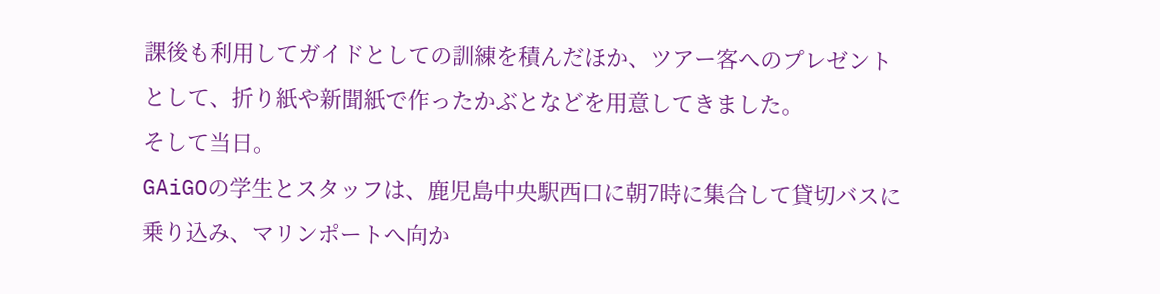課後も利用してガイドとしての訓練を積んだほか、ツアー客へのプレゼントとして、折り紙や新聞紙で作ったかぶとなどを用意してきました。
そして当日。
GAiGOの学生とスタッフは、鹿児島中央駅西口に朝7時に集合して貸切バスに乗り込み、マリンポートへ向か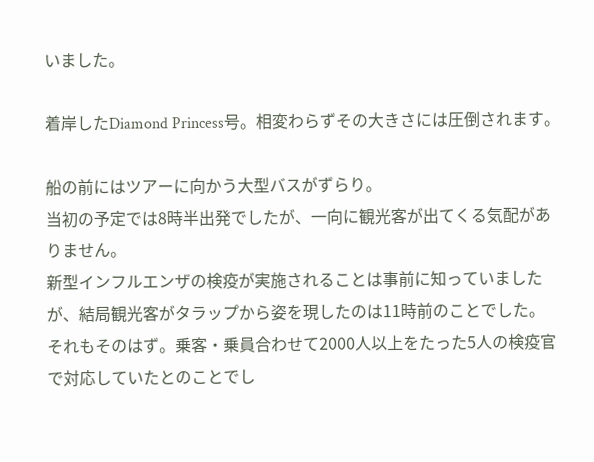いました。

着岸したDiamond Princess号。相変わらずその大きさには圧倒されます。

船の前にはツアーに向かう大型バスがずらり。
当初の予定では8時半出発でしたが、一向に観光客が出てくる気配がありません。
新型インフルエンザの検疫が実施されることは事前に知っていましたが、結局観光客がタラップから姿を現したのは11時前のことでした。
それもそのはず。乗客・乗員合わせて2000人以上をたった5人の検疫官で対応していたとのことでし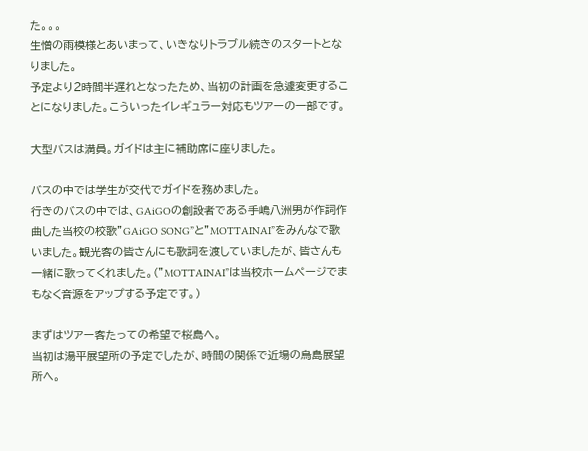た。。。
生憎の雨模様とあいまって、いきなりトラブル続きのスタートとなりました。
予定より2時間半遅れとなったため、当初の計画を急遽変更することになりました。こういったイレギュラー対応もツアーの一部です。

大型バスは満員。ガイドは主に補助席に座りました。

バスの中では学生が交代でガイドを務めました。
行きのバスの中では、GAiGOの創設者である手嶋八洲男が作詞作曲した当校の校歌”GAiGO SONG”と”MOTTAINAI”をみんなで歌いました。観光客の皆さんにも歌詞を渡していましたが、皆さんも一緒に歌ってくれました。(”MOTTAINAI”は当校ホームページでまもなく音源をアップする予定です。)

まずはツアー客たっての希望で桜島へ。
当初は湯平展望所の予定でしたが、時間の関係で近場の烏島展望所へ。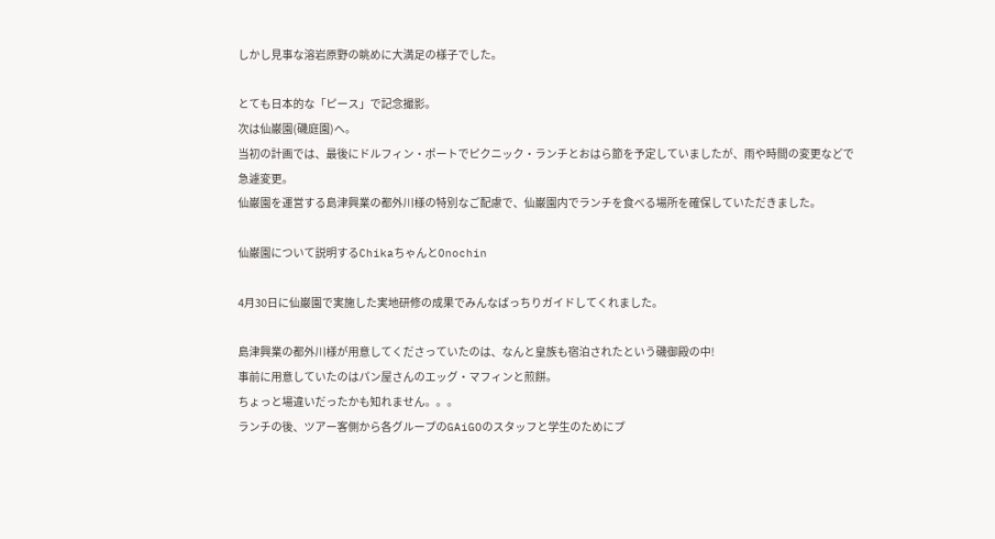しかし見事な溶岩原野の眺めに大満足の様子でした。

とても日本的な「ピース」で記念撮影。
次は仙巌園(磯庭園)へ。
当初の計画では、最後にドルフィン・ポートでピクニック・ランチとおはら節を予定していましたが、雨や時間の変更などで急遽変更。
仙巌園を運営する島津興業の都外川様の特別なご配慮で、仙巌園内でランチを食べる場所を確保していただきました。

仙巌園について説明するChikaちゃんとOnochin

4月30日に仙巌園で実施した実地研修の成果でみんなばっちりガイドしてくれました。

島津興業の都外川様が用意してくださっていたのは、なんと皇族も宿泊されたという磯御殿の中!
事前に用意していたのはパン屋さんのエッグ・マフィンと煎餅。
ちょっと場違いだったかも知れません。。。
ランチの後、ツアー客側から各グループのGAiGOのスタッフと学生のためにプ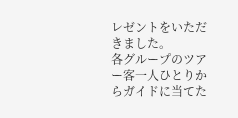レゼントをいただきました。
各グループのツアー客一人ひとりからガイドに当てた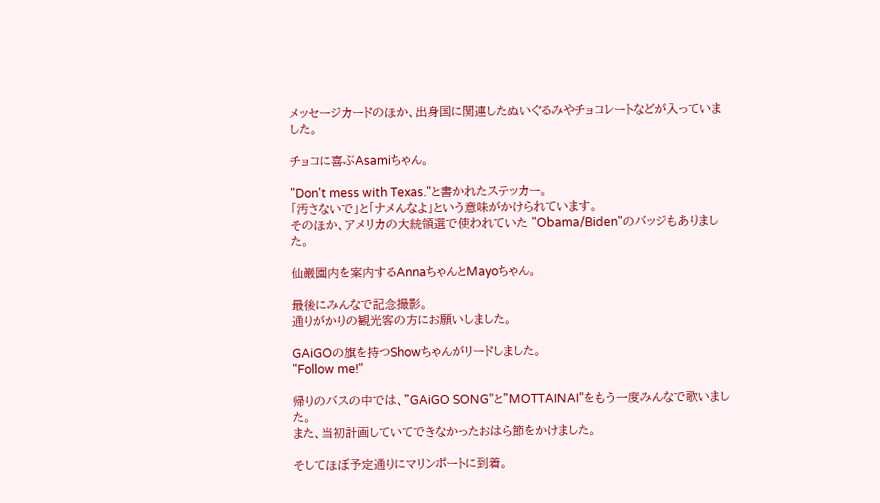メッセージカードのほか、出身国に関連したぬいぐるみやチョコレートなどが入っていました。

チョコに喜ぶAsamiちゃん。

"Don't mess with Texas."と書かれたステッカー。
「汚さないで」と「ナメんなよ」という意味がかけられています。
そのほか、アメリカの大統領選で使われていた "Obama/Biden"のバッジもありました。

仙巌園内を案内するAnnaちゃんとMayoちゃん。

最後にみんなで記念撮影。
通りがかりの観光客の方にお願いしました。

GAiGOの旗を持つShowちゃんがリードしました。
"Follow me!"

帰りのバスの中では、”GAiGO SONG”と”MOTTAINAI”をもう一度みんなで歌いました。
また、当初計画していてできなかったおはら節をかけました。

そしてほぼ予定通りにマリンポートに到着。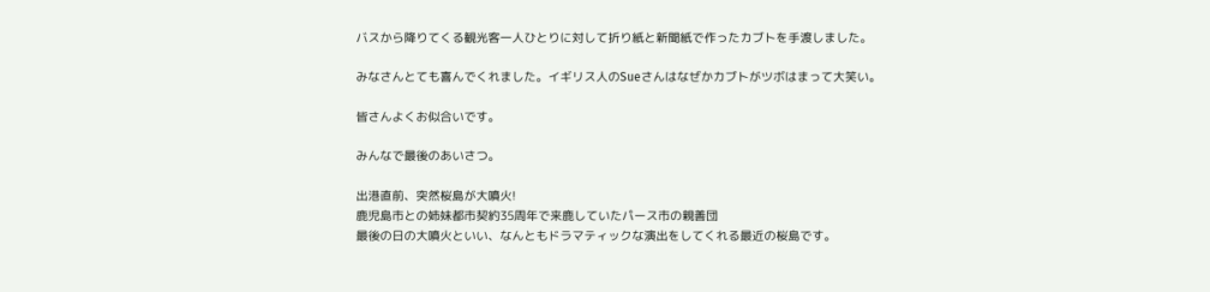バスから降りてくる観光客一人ひとりに対して折り紙と新聞紙で作ったカブトを手渡しました。

みなさんとても喜んでくれました。イギリス人のSueさんはなぜかカブトがツボはまって大笑い。

皆さんよくお似合いです。

みんなで最後のあいさつ。

出港直前、突然桜島が大噴火!
鹿児島市との姉妹都市契約35周年で来鹿していたパース市の親善団
最後の日の大噴火といい、なんともドラマティックな演出をしてくれる最近の桜島です。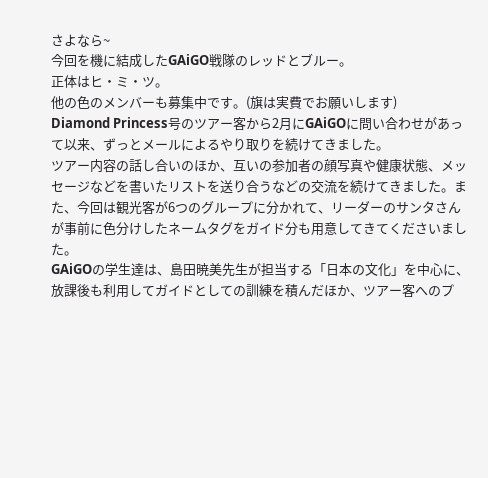さよなら~
今回を機に結成したGAiGO戦隊のレッドとブルー。
正体はヒ・ミ・ツ。
他の色のメンバーも募集中です。(旗は実費でお願いします)
Diamond Princess号のツアー客から2月にGAiGOに問い合わせがあって以来、ずっとメールによるやり取りを続けてきました。
ツアー内容の話し合いのほか、互いの参加者の顔写真や健康状態、メッセージなどを書いたリストを送り合うなどの交流を続けてきました。また、今回は観光客が6つのグループに分かれて、リーダーのサンタさんが事前に色分けしたネームタグをガイド分も用意してきてくださいました。
GAiGOの学生達は、島田暁美先生が担当する「日本の文化」を中心に、放課後も利用してガイドとしての訓練を積んだほか、ツアー客へのプ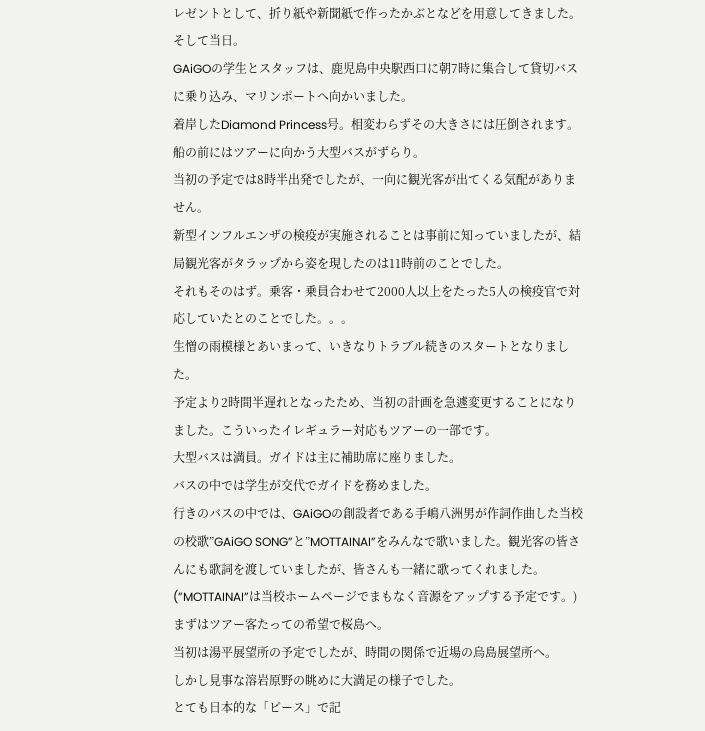レゼントとして、折り紙や新聞紙で作ったかぶとなどを用意してきました。
そして当日。
GAiGOの学生とスタッフは、鹿児島中央駅西口に朝7時に集合して貸切バスに乗り込み、マリンポートへ向かいました。
着岸したDiamond Princess号。相変わらずその大きさには圧倒されます。
船の前にはツアーに向かう大型バスがずらり。
当初の予定では8時半出発でしたが、一向に観光客が出てくる気配がありません。
新型インフルエンザの検疫が実施されることは事前に知っていましたが、結局観光客がタラップから姿を現したのは11時前のことでした。
それもそのはず。乗客・乗員合わせて2000人以上をたった5人の検疫官で対応していたとのことでした。。。
生憎の雨模様とあいまって、いきなりトラブル続きのスタートとなりました。
予定より2時間半遅れとなったため、当初の計画を急遽変更することになりました。こういったイレギュラー対応もツアーの一部です。
大型バスは満員。ガイドは主に補助席に座りました。
バスの中では学生が交代でガイドを務めました。
行きのバスの中では、GAiGOの創設者である手嶋八洲男が作詞作曲した当校の校歌”GAiGO SONG”と”MOTTAINAI”をみんなで歌いました。観光客の皆さんにも歌詞を渡していましたが、皆さんも一緒に歌ってくれました。(”MOTTAINAI”は当校ホームページでまもなく音源をアップする予定です。)
まずはツアー客たっての希望で桜島へ。
当初は湯平展望所の予定でしたが、時間の関係で近場の烏島展望所へ。
しかし見事な溶岩原野の眺めに大満足の様子でした。
とても日本的な「ピース」で記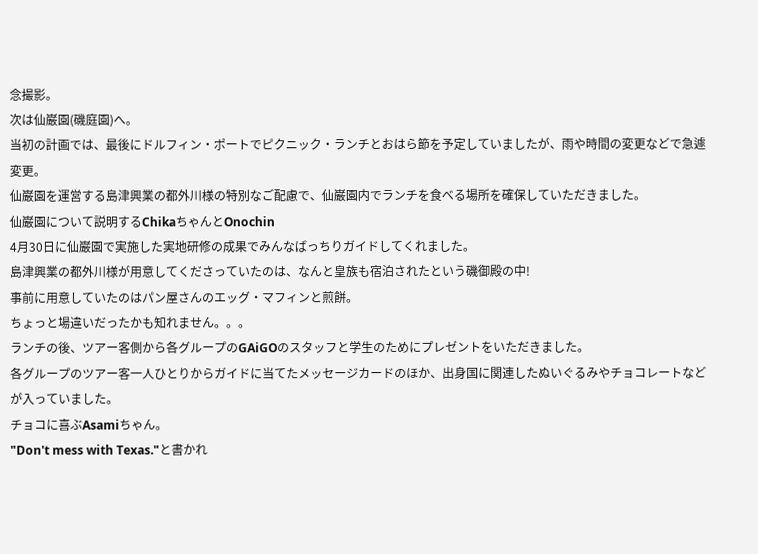念撮影。
次は仙巌園(磯庭園)へ。
当初の計画では、最後にドルフィン・ポートでピクニック・ランチとおはら節を予定していましたが、雨や時間の変更などで急遽変更。
仙巌園を運営する島津興業の都外川様の特別なご配慮で、仙巌園内でランチを食べる場所を確保していただきました。
仙巌園について説明するChikaちゃんとOnochin
4月30日に仙巌園で実施した実地研修の成果でみんなばっちりガイドしてくれました。
島津興業の都外川様が用意してくださっていたのは、なんと皇族も宿泊されたという磯御殿の中!
事前に用意していたのはパン屋さんのエッグ・マフィンと煎餅。
ちょっと場違いだったかも知れません。。。
ランチの後、ツアー客側から各グループのGAiGOのスタッフと学生のためにプレゼントをいただきました。
各グループのツアー客一人ひとりからガイドに当てたメッセージカードのほか、出身国に関連したぬいぐるみやチョコレートなどが入っていました。
チョコに喜ぶAsamiちゃん。
"Don't mess with Texas."と書かれ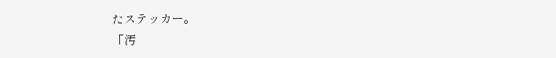たステッカー。
「汚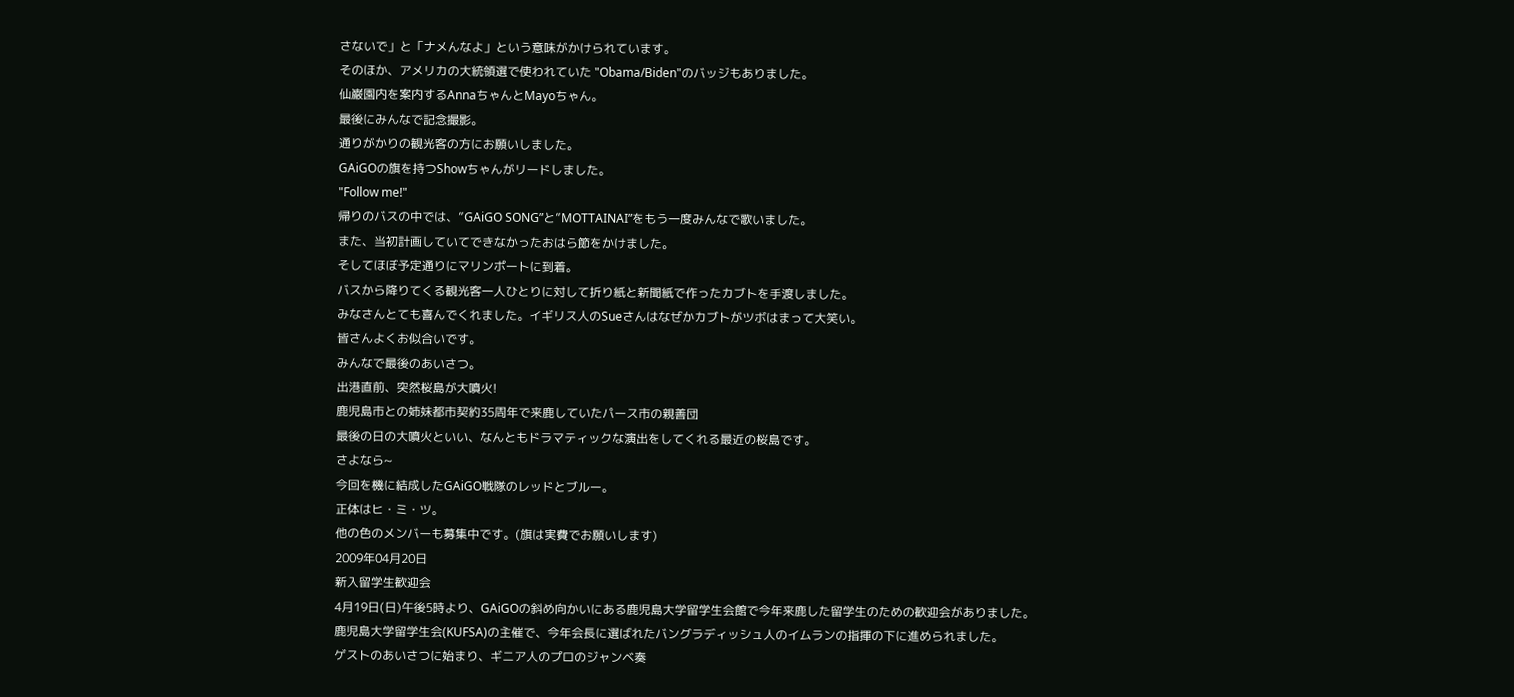さないで」と「ナメんなよ」という意味がかけられています。
そのほか、アメリカの大統領選で使われていた "Obama/Biden"のバッジもありました。
仙巌園内を案内するAnnaちゃんとMayoちゃん。
最後にみんなで記念撮影。
通りがかりの観光客の方にお願いしました。
GAiGOの旗を持つShowちゃんがリードしました。
"Follow me!"
帰りのバスの中では、”GAiGO SONG”と”MOTTAINAI”をもう一度みんなで歌いました。
また、当初計画していてできなかったおはら節をかけました。
そしてほぼ予定通りにマリンポートに到着。
バスから降りてくる観光客一人ひとりに対して折り紙と新聞紙で作ったカブトを手渡しました。
みなさんとても喜んでくれました。イギリス人のSueさんはなぜかカブトがツボはまって大笑い。
皆さんよくお似合いです。
みんなで最後のあいさつ。
出港直前、突然桜島が大噴火!
鹿児島市との姉妹都市契約35周年で来鹿していたパース市の親善団
最後の日の大噴火といい、なんともドラマティックな演出をしてくれる最近の桜島です。
さよなら~
今回を機に結成したGAiGO戦隊のレッドとブルー。
正体はヒ・ミ・ツ。
他の色のメンバーも募集中です。(旗は実費でお願いします)
2009年04月20日
新入留学生歓迎会
4月19日(日)午後5時より、GAiGOの斜め向かいにある鹿児島大学留学生会館で今年来鹿した留学生のための歓迎会がありました。
鹿児島大学留学生会(KUFSA)の主催で、今年会長に選ばれたバングラディッシュ人のイムランの指揮の下に進められました。
ゲストのあいさつに始まり、ギニア人のプロのジャンベ奏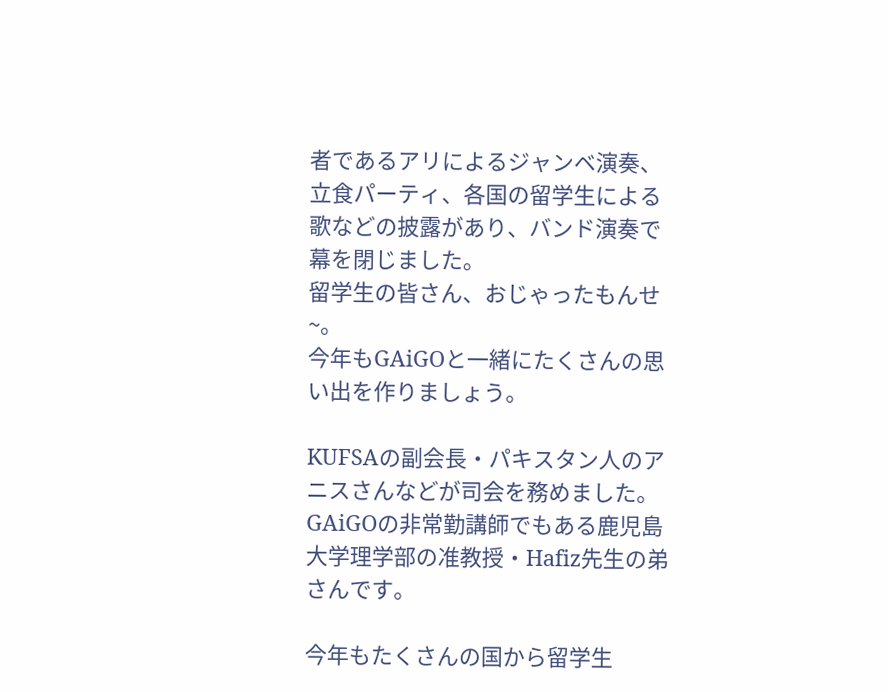者であるアリによるジャンベ演奏、立食パーティ、各国の留学生による歌などの披露があり、バンド演奏で幕を閉じました。
留学生の皆さん、おじゃったもんせ~。
今年もGAiGOと一緒にたくさんの思い出を作りましょう。

KUFSAの副会長・パキスタン人のアニスさんなどが司会を務めました。
GAiGOの非常勤講師でもある鹿児島大学理学部の准教授・Hafiz先生の弟さんです。

今年もたくさんの国から留学生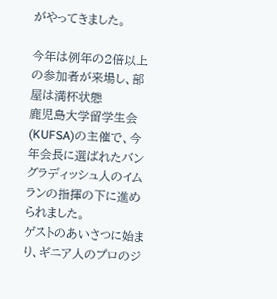がやってきました。

今年は例年の2倍以上の参加者が来場し、部屋は満杯状態
鹿児島大学留学生会(KUFSA)の主催で、今年会長に選ばれたバングラディッシュ人のイムランの指揮の下に進められました。
ゲストのあいさつに始まり、ギニア人のプロのジ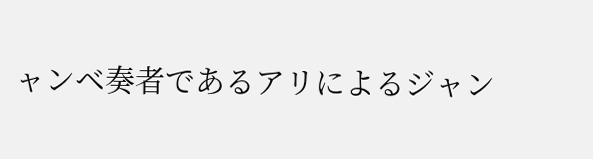ャンベ奏者であるアリによるジャン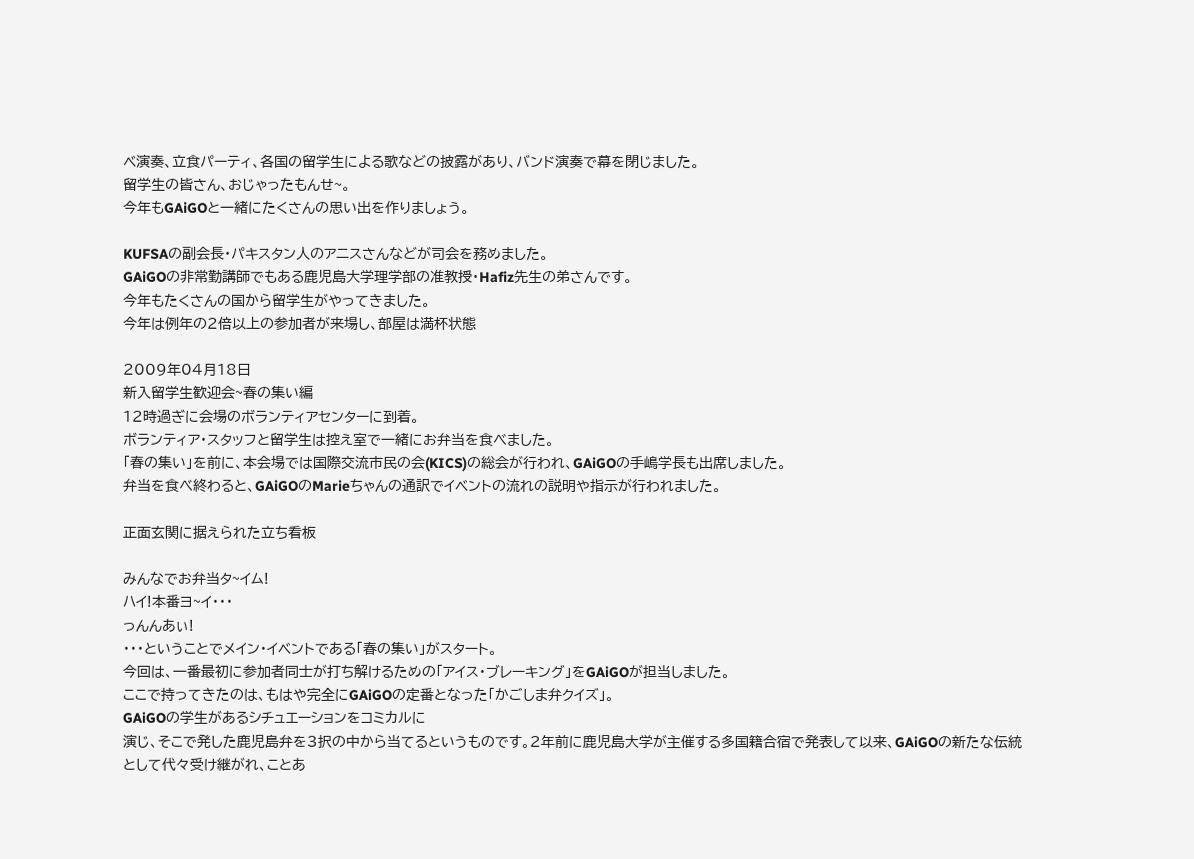ベ演奏、立食パーティ、各国の留学生による歌などの披露があり、バンド演奏で幕を閉じました。
留学生の皆さん、おじゃったもんせ~。
今年もGAiGOと一緒にたくさんの思い出を作りましょう。

KUFSAの副会長・パキスタン人のアニスさんなどが司会を務めました。
GAiGOの非常勤講師でもある鹿児島大学理学部の准教授・Hafiz先生の弟さんです。
今年もたくさんの国から留学生がやってきました。
今年は例年の2倍以上の参加者が来場し、部屋は満杯状態

2009年04月18日
新入留学生歓迎会~春の集い編
12時過ぎに会場のボランティアセンターに到着。
ボランティア・スタッフと留学生は控え室で一緒にお弁当を食べました。
「春の集い」を前に、本会場では国際交流市民の会(KICS)の総会が行われ、GAiGOの手嶋学長も出席しました。
弁当を食べ終わると、GAiGOのMarieちゃんの通訳でイベントの流れの説明や指示が行われました。

正面玄関に据えられた立ち看板

みんなでお弁当タ~イム!
ハイ!本番ヨ~イ・・・
っんんあぃ!
・・・ということでメイン・イベントである「春の集い」がスタート。
今回は、一番最初に参加者同士が打ち解けるための「アイス・ブレーキング」をGAiGOが担当しました。
ここで持ってきたのは、もはや完全にGAiGOの定番となった「かごしま弁クイズ」。
GAiGOの学生があるシチュエーションをコミカルに
演じ、そこで発した鹿児島弁を3択の中から当てるというものです。2年前に鹿児島大学が主催する多国籍合宿で発表して以来、GAiGOの新たな伝統
として代々受け継がれ、ことあ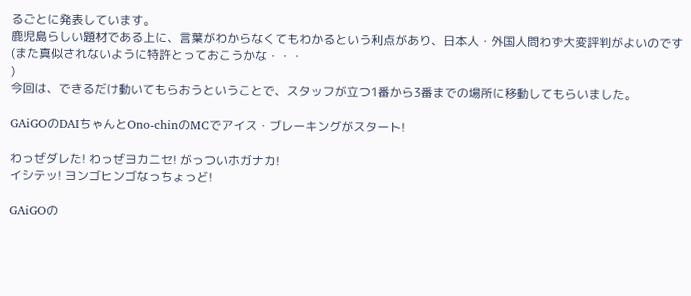るごとに発表しています。
鹿児島らしい題材である上に、言葉がわからなくてもわかるという利点があり、日本人・外国人問わず大変評判がよいのです
(また真似されないように特許とっておこうかな・・・
)
今回は、できるだけ動いてもらおうということで、スタッフが立つ1番から3番までの場所に移動してもらいました。

GAiGOのDAIちゃんとOno-chinのMCでアイス・ブレーキングがスタート!

わっぜダレた! わっぜヨカニセ! がっついホガナカ!
イシテッ! ヨンゴヒンゴなっちょっど!

GAiGOの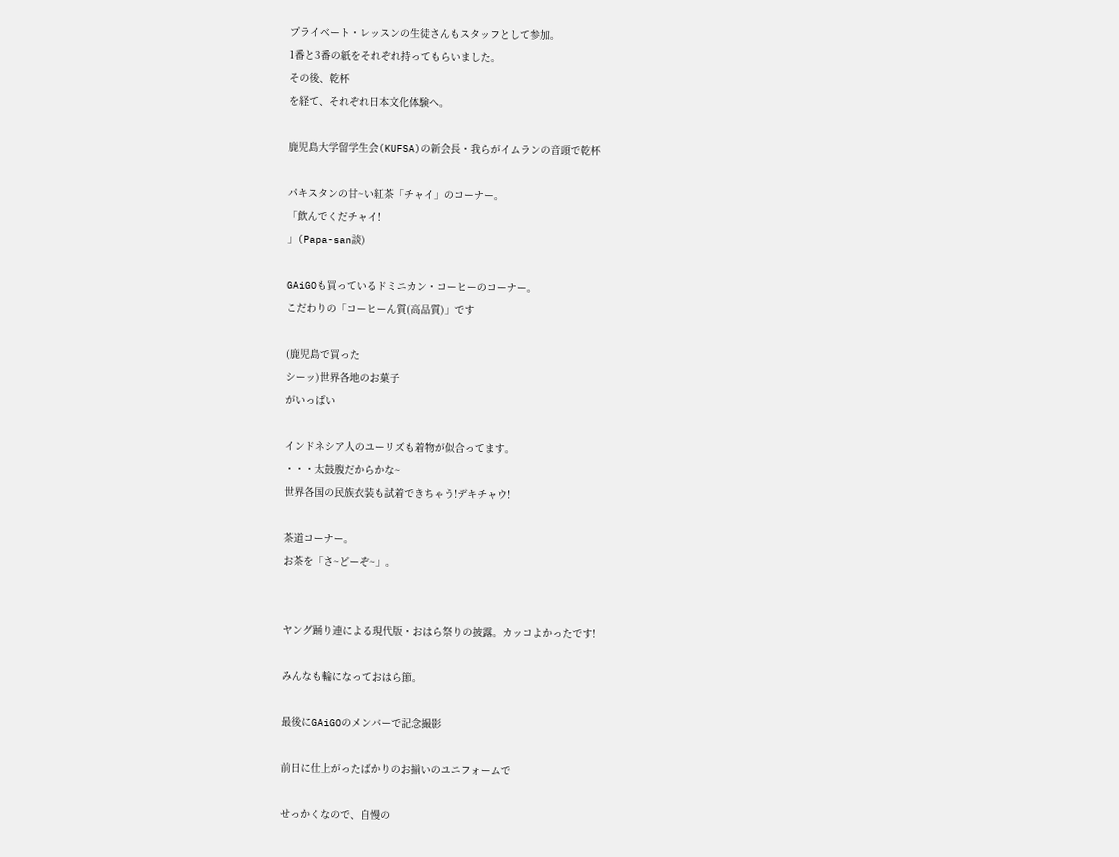プライベート・レッスンの生徒さんもスタッフとして参加。
1番と3番の紙をそれぞれ持ってもらいました。
その後、乾杯
を経て、それぞれ日本文化体験へ。

鹿児島大学留学生会(KUFSA)の新会長・我らがイムランの音頭で乾杯

パキスタンの甘~い紅茶「チャイ」のコーナー。
「飲んでくだチャイ!
」(Papa-san談)

GAiGOも買っているドミニカン・コーヒーのコーナー。
こだわりの「コーヒーん質(高品質)」です

(鹿児島で買った
シーッ)世界各地のお菓子
がいっぱい

インドネシア人のユーリズも着物が似合ってます。
・・・太鼓腹だからかな~
世界各国の民族衣装も試着できちゃう!デキチャウ!

茶道コーナー。
お茶を「さ~どーぞ~」。


ヤング踊り連による現代版・おはら祭りの披露。カッコよかったです!

みんなも輪になっておはら節。

最後にGAiGOのメンバーで記念撮影

前日に仕上がったばかりのお揃いのユニフォームで

せっかくなので、自慢の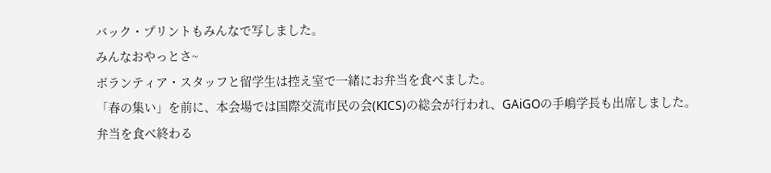バック・プリントもみんなで写しました。
みんなおやっとさ~
ボランティア・スタッフと留学生は控え室で一緒にお弁当を食べました。
「春の集い」を前に、本会場では国際交流市民の会(KICS)の総会が行われ、GAiGOの手嶋学長も出席しました。
弁当を食べ終わる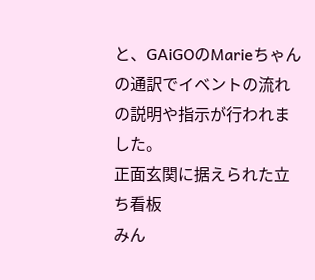と、GAiGOのMarieちゃんの通訳でイベントの流れの説明や指示が行われました。
正面玄関に据えられた立ち看板
みん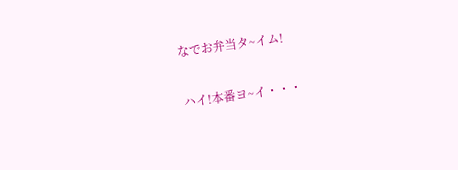なでお弁当タ~イム!

ハイ!本番ヨ~イ・・・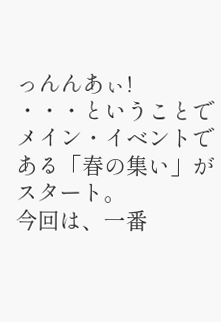っんんあぃ!
・・・ということでメイン・イベントである「春の集い」がスタート。
今回は、一番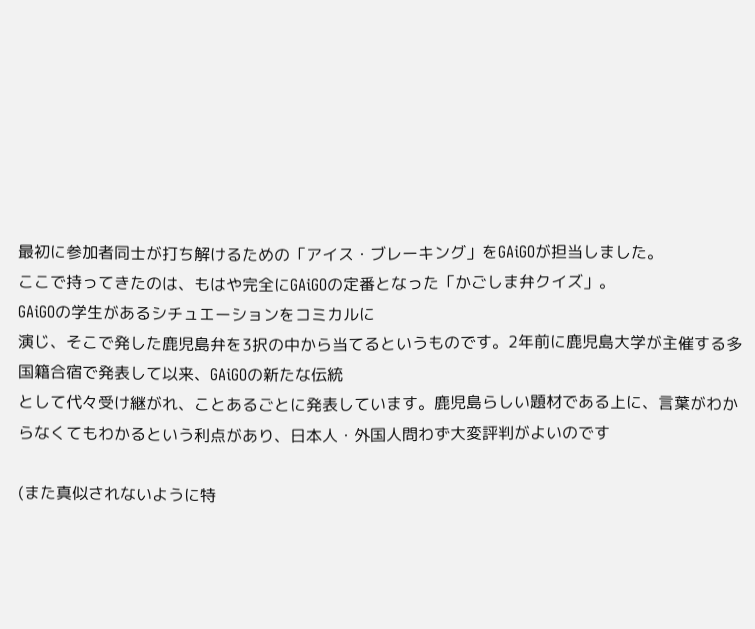最初に参加者同士が打ち解けるための「アイス・ブレーキング」をGAiGOが担当しました。
ここで持ってきたのは、もはや完全にGAiGOの定番となった「かごしま弁クイズ」。
GAiGOの学生があるシチュエーションをコミカルに
演じ、そこで発した鹿児島弁を3択の中から当てるというものです。2年前に鹿児島大学が主催する多国籍合宿で発表して以来、GAiGOの新たな伝統
として代々受け継がれ、ことあるごとに発表しています。鹿児島らしい題材である上に、言葉がわからなくてもわかるという利点があり、日本人・外国人問わず大変評判がよいのです

(また真似されないように特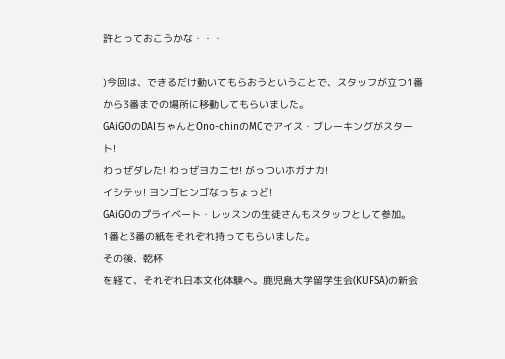許とっておこうかな・・・

)今回は、できるだけ動いてもらおうということで、スタッフが立つ1番から3番までの場所に移動してもらいました。
GAiGOのDAIちゃんとOno-chinのMCでアイス・ブレーキングがスタート!
わっぜダレた! わっぜヨカニセ! がっついホガナカ!
イシテッ! ヨンゴヒンゴなっちょっど!
GAiGOのプライベート・レッスンの生徒さんもスタッフとして参加。
1番と3番の紙をそれぞれ持ってもらいました。
その後、乾杯
を経て、それぞれ日本文化体験へ。鹿児島大学留学生会(KUFSA)の新会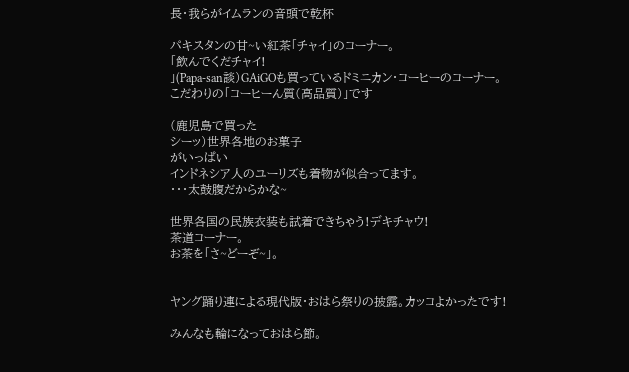長・我らがイムランの音頭で乾杯

パキスタンの甘~い紅茶「チャイ」のコーナー。
「飲んでくだチャイ!
」(Papa-san談)GAiGOも買っているドミニカン・コーヒーのコーナー。
こだわりの「コーヒーん質(高品質)」です

(鹿児島で買った
シーッ)世界各地のお菓子
がいっぱい
インドネシア人のユーリズも着物が似合ってます。
・・・太鼓腹だからかな~

世界各国の民族衣装も試着できちゃう!デキチャウ!
茶道コーナー。
お茶を「さ~どーぞ~」。


ヤング踊り連による現代版・おはら祭りの披露。カッコよかったです!

みんなも輪になっておはら節。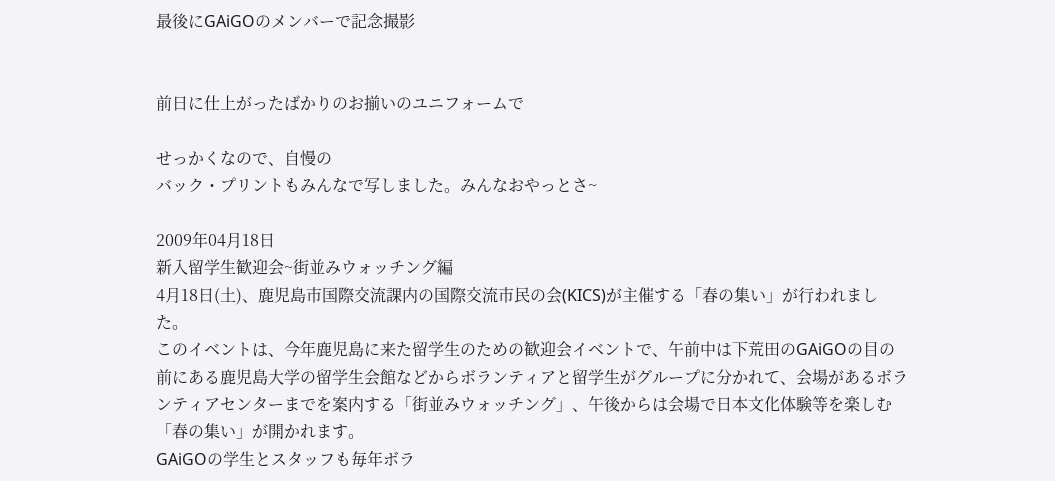最後にGAiGOのメンバーで記念撮影


前日に仕上がったばかりのお揃いのユニフォームで

せっかくなので、自慢の
バック・プリントもみんなで写しました。みんなおやっとさ~

2009年04月18日
新入留学生歓迎会~街並みウォッチング編
4月18日(土)、鹿児島市国際交流課内の国際交流市民の会(KICS)が主催する「春の集い」が行われました。
このイベントは、今年鹿児島に来た留学生のための歓迎会イベントで、午前中は下荒田のGAiGOの目の前にある鹿児島大学の留学生会館などからボランティアと留学生がグループに分かれて、会場があるボランティアセンターまでを案内する「街並みウォッチング」、午後からは会場で日本文化体験等を楽しむ「春の集い」が開かれます。
GAiGOの学生とスタッフも毎年ボラ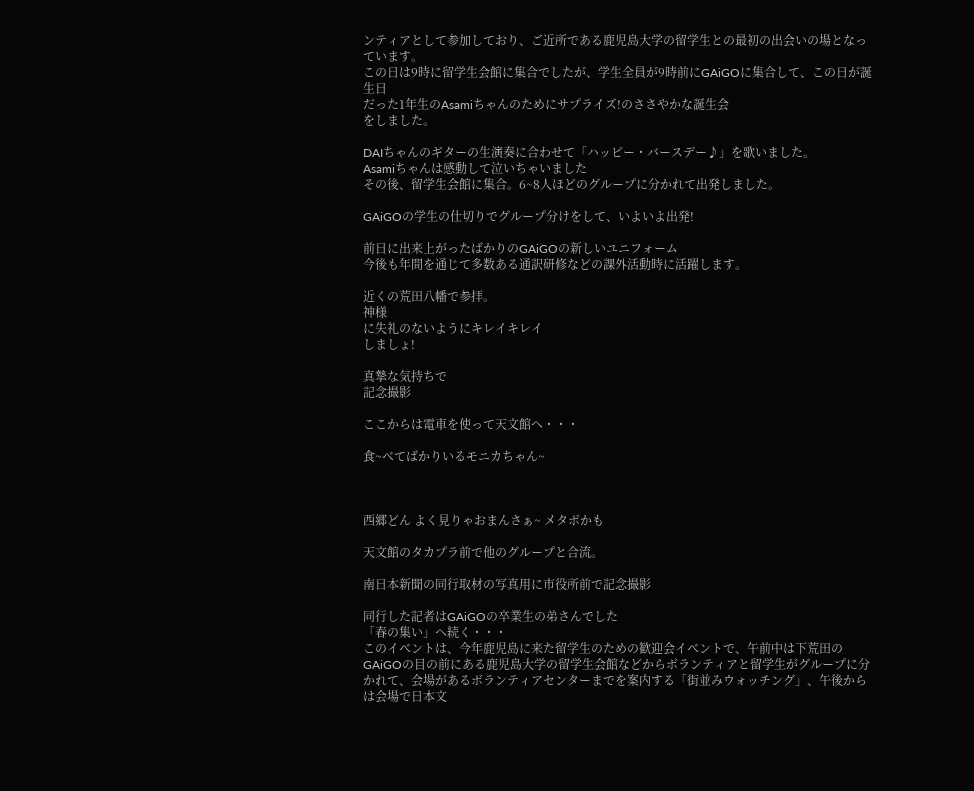ンティアとして参加しており、ご近所である鹿児島大学の留学生との最初の出会いの場となっています。
この日は9時に留学生会館に集合でしたが、学生全員が9時前にGAiGOに集合して、この日が誕生日
だった1年生のAsamiちゃんのためにサプライズ!のささやかな誕生会
をしました。

DAIちゃんのギターの生演奏に合わせて「ハッピー・バースデー♪」を歌いました。
Asamiちゃんは感動して泣いちゃいました
その後、留学生会館に集合。6~8人ほどのグループに分かれて出発しました。

GAiGOの学生の仕切りでグループ分けをして、いよいよ出発!

前日に出来上がったばかりのGAiGOの新しいユニフォーム
今後も年間を通じて多数ある通訳研修などの課外活動時に活躍します。

近くの荒田八幡で参拝。
神様
に失礼のないようにキレイキレイ
しましょ!

真摯な気持ちで
記念撮影

ここからは電車を使って天文館へ・・・

食~べてばかりいるモニカちゃん~



西郷どん よく見りゃおまんさぁ~ メタボかも

天文館のタカプラ前で他のグループと合流。

南日本新聞の同行取材の写真用に市役所前で記念撮影

同行した記者はGAiGOの卒業生の弟さんでした
「春の集い」へ続く・・・
このイベントは、今年鹿児島に来た留学生のための歓迎会イベントで、午前中は下荒田のGAiGOの目の前にある鹿児島大学の留学生会館などからボランティアと留学生がグループに分かれて、会場があるボランティアセンターまでを案内する「街並みウォッチング」、午後からは会場で日本文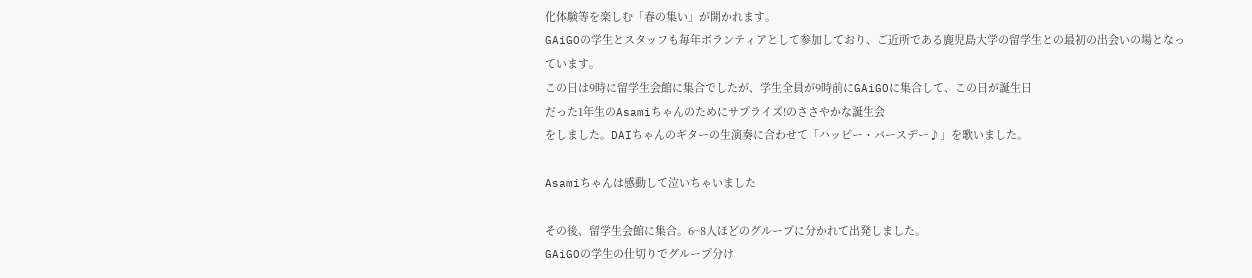化体験等を楽しむ「春の集い」が開かれます。
GAiGOの学生とスタッフも毎年ボランティアとして参加しており、ご近所である鹿児島大学の留学生との最初の出会いの場となっています。
この日は9時に留学生会館に集合でしたが、学生全員が9時前にGAiGOに集合して、この日が誕生日
だった1年生のAsamiちゃんのためにサプライズ!のささやかな誕生会
をしました。DAIちゃんのギターの生演奏に合わせて「ハッピー・バースデー♪」を歌いました。

Asamiちゃんは感動して泣いちゃいました

その後、留学生会館に集合。6~8人ほどのグループに分かれて出発しました。
GAiGOの学生の仕切りでグループ分け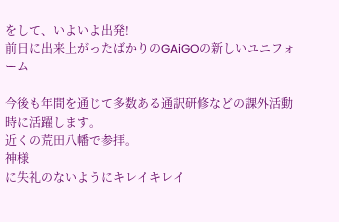をして、いよいよ出発!
前日に出来上がったばかりのGAiGOの新しいユニフォーム

今後も年間を通じて多数ある通訳研修などの課外活動時に活躍します。
近くの荒田八幡で参拝。
神様
に失礼のないようにキレイキレイ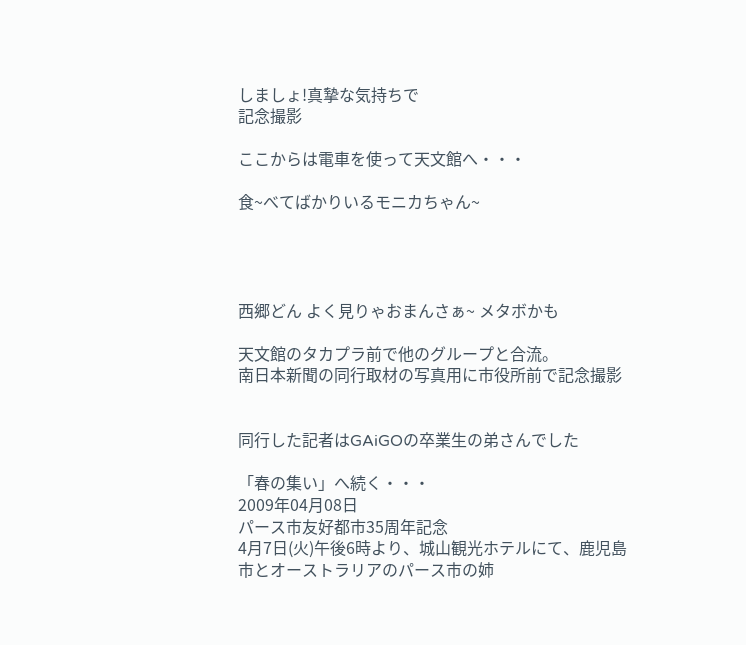しましょ!真摯な気持ちで
記念撮影

ここからは電車を使って天文館へ・・・

食~べてばかりいるモニカちゃん~




西郷どん よく見りゃおまんさぁ~ メタボかも

天文館のタカプラ前で他のグループと合流。
南日本新聞の同行取材の写真用に市役所前で記念撮影


同行した記者はGAiGOの卒業生の弟さんでした

「春の集い」へ続く・・・
2009年04月08日
パース市友好都市35周年記念
4月7日(火)午後6時より、城山観光ホテルにて、鹿児島市とオーストラリアのパース市の姉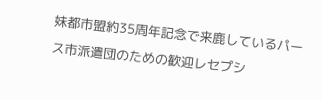妹都市盟約35周年記念で来鹿しているパース市派遣団のための歓迎レセプシ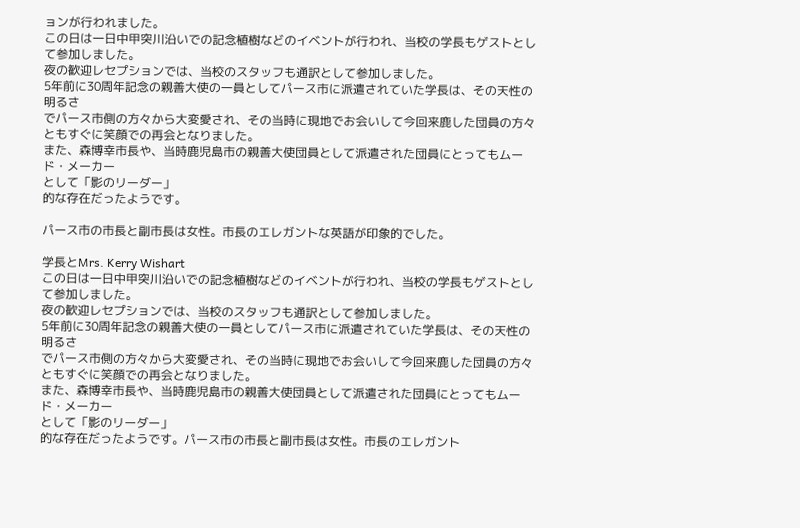ョンが行われました。
この日は一日中甲突川沿いでの記念植樹などのイベントが行われ、当校の学長もゲストとして参加しました。
夜の歓迎レセプションでは、当校のスタッフも通訳として参加しました。
5年前に30周年記念の親善大使の一員としてパース市に派遣されていた学長は、その天性の明るさ
でパース市側の方々から大変愛され、その当時に現地でお会いして今回来鹿した団員の方々ともすぐに笑顔での再会となりました。
また、森博幸市長や、当時鹿児島市の親善大使団員として派遣された団員にとってもムード・メーカー
として「影のリーダー」
的な存在だったようです。

パース市の市長と副市長は女性。市長のエレガントな英語が印象的でした。

学長とMrs. Kerry Wishart
この日は一日中甲突川沿いでの記念植樹などのイベントが行われ、当校の学長もゲストとして参加しました。
夜の歓迎レセプションでは、当校のスタッフも通訳として参加しました。
5年前に30周年記念の親善大使の一員としてパース市に派遣されていた学長は、その天性の明るさ
でパース市側の方々から大変愛され、その当時に現地でお会いして今回来鹿した団員の方々ともすぐに笑顔での再会となりました。
また、森博幸市長や、当時鹿児島市の親善大使団員として派遣された団員にとってもムード・メーカー
として「影のリーダー」
的な存在だったようです。パース市の市長と副市長は女性。市長のエレガント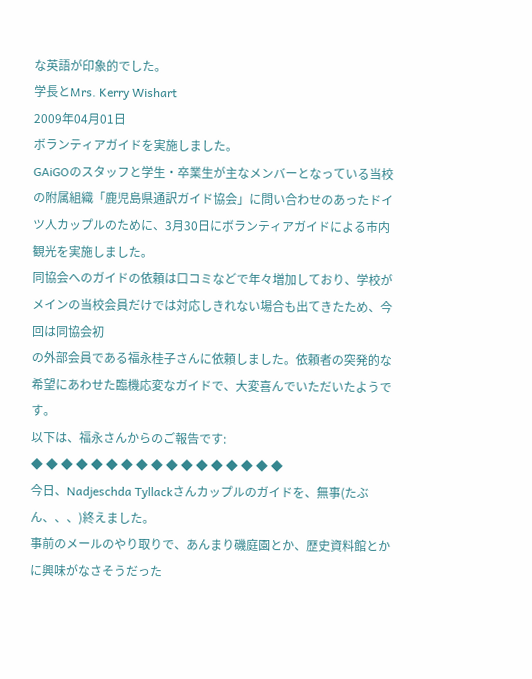な英語が印象的でした。
学長とMrs. Kerry Wishart
2009年04月01日
ボランティアガイドを実施しました。
GAiGOのスタッフと学生・卒業生が主なメンバーとなっている当校の附属組織「鹿児島県通訳ガイド協会」に問い合わせのあったドイツ人カップルのために、3月30日にボランティアガイドによる市内観光を実施しました。
同協会へのガイドの依頼は口コミなどで年々増加しており、学校がメインの当校会員だけでは対応しきれない場合も出てきたため、今回は同協会初
の外部会員である福永桂子さんに依頼しました。依頼者の突発的な希望にあわせた臨機応変なガイドで、大変喜んでいただいたようです。
以下は、福永さんからのご報告です:
◆ ◆ ◆ ◆ ◆ ◆ ◆ ◆ ◆ ◆ ◆ ◆ ◆ ◆ ◆ ◆ ◆
今日、Nadjeschda Tyllackさんカップルのガイドを、無事(たぶん、、、)終えました。
事前のメールのやり取りで、あんまり磯庭園とか、歴史資料館とかに興味がなさそうだった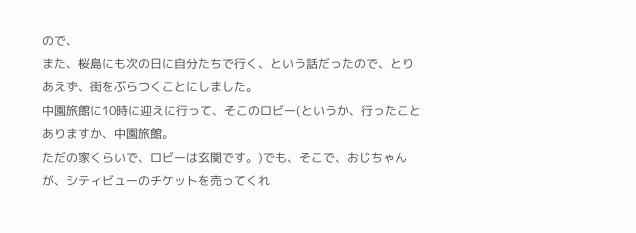ので、
また、桜島にも次の日に自分たちで行く、という話だったので、とりあえず、街をぶらつくことにしました。
中園旅館に10時に迎えに行って、そこのロビー(というか、行ったことありますか、中園旅館。
ただの家くらいで、ロビーは玄関です。)でも、そこで、おじちゃんが、シティビューのチケットを売ってくれ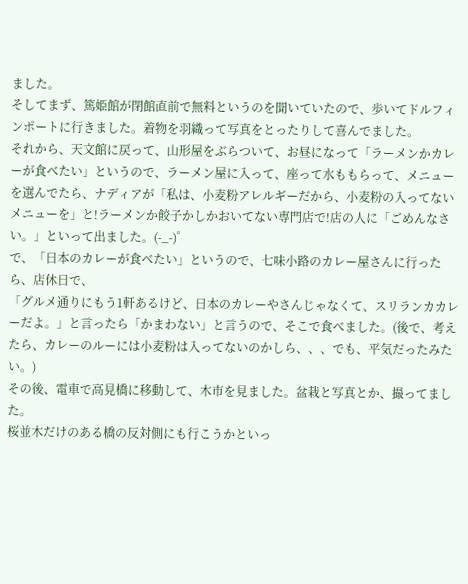ました。
そしてまず、篤姫館が閉館直前で無料というのを聞いていたので、歩いてドルフィンポートに行きました。着物を羽織って写真をとったりして喜んでました。
それから、天文館に戻って、山形屋をぶらついて、お昼になって「ラーメンかカレーが食べたい」というので、ラーメン屋に入って、座って水ももらって、メニューを選んでたら、ナディアが「私は、小麦粉アレルギーだから、小麦粉の入ってないメニューを」と!ラーメンか餃子かしかおいてない専門店で!店の人に「ごめんなさい。」といって出ました。(-_-)゜
で、「日本のカレーが食べたい」というので、七味小路のカレー屋さんに行ったら、店休日で、
「グルメ通りにもう1軒あるけど、日本のカレーやさんじゃなくて、スリランカカレーだよ。」と言ったら「かまわない」と言うので、そこで食べました。(後で、考えたら、カレーのルーには小麦粉は入ってないのかしら、、、でも、平気だったみたい。)
その後、電車で高見橋に移動して、木市を見ました。盆栽と写真とか、撮ってました。
桜並木だけのある橋の反対側にも行こうかといっ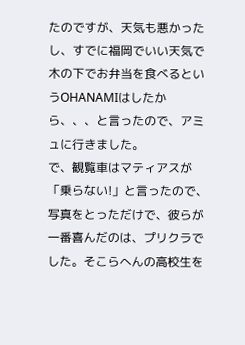たのですが、天気も悪かったし、すでに福岡でいい天気で木の下でお弁当を食べるというOHANAMIはしたから、、、と言ったので、アミュに行きました。
で、観覧車はマティアスが「乗らない!」と言ったので、写真をとっただけで、彼らが一番喜んだのは、プリクラでした。そこらへんの高校生を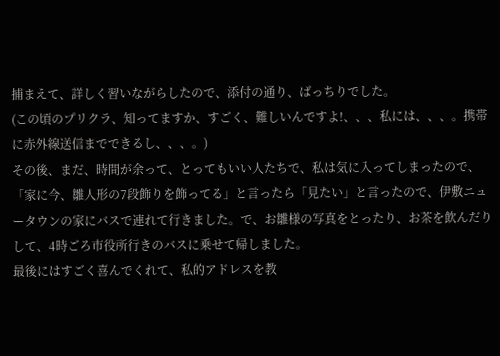捕まえて、詳しく習いながらしたので、添付の通り、ばっちりでした。
(この頃のプリクラ、知ってますか、すごく、難しいんですよ!、、、私には、、、。携帯に赤外線送信までできるし、、、。)
その後、まだ、時間が余って、とってもいい人たちで、私は気に入ってしまったので、「家に今、雛人形の7段飾りを飾ってる」と言ったら「見たい」と言ったので、伊敷ニュータウンの家にバスで連れて行きました。で、お雛様の写真をとったり、お茶を飲んだりして、4時ごろ市役所行きのバスに乗せて帰しました。
最後にはすごく喜んでくれて、私的アドレスを教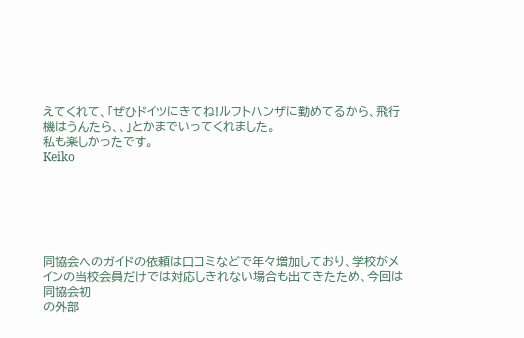えてくれて、「ぜひドイツにきてね!ルフトハンザに勤めてるから、飛行機はうんたら、、」とかまでいってくれました。
私も楽しかったです。
Keiko






同協会へのガイドの依頼は口コミなどで年々増加しており、学校がメインの当校会員だけでは対応しきれない場合も出てきたため、今回は同協会初
の外部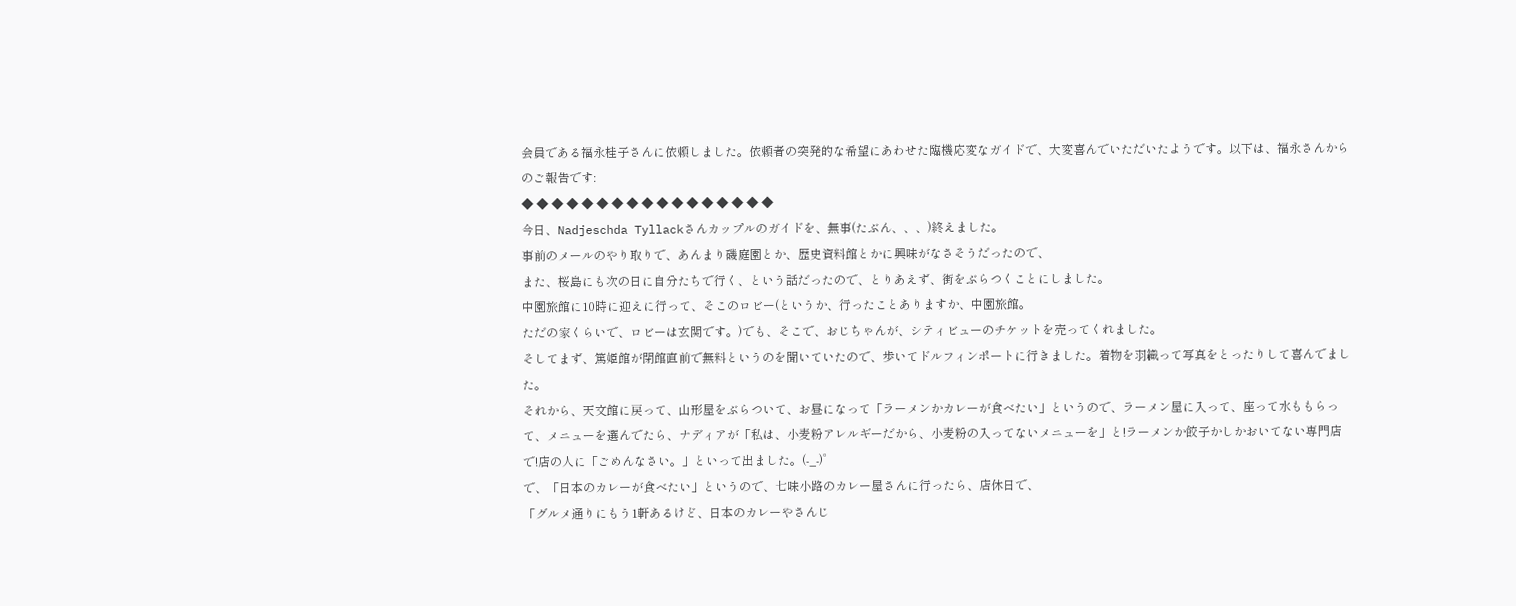会員である福永桂子さんに依頼しました。依頼者の突発的な希望にあわせた臨機応変なガイドで、大変喜んでいただいたようです。以下は、福永さんからのご報告です:
◆ ◆ ◆ ◆ ◆ ◆ ◆ ◆ ◆ ◆ ◆ ◆ ◆ ◆ ◆ ◆ ◆
今日、Nadjeschda Tyllackさんカップルのガイドを、無事(たぶん、、、)終えました。
事前のメールのやり取りで、あんまり磯庭園とか、歴史資料館とかに興味がなさそうだったので、
また、桜島にも次の日に自分たちで行く、という話だったので、とりあえず、街をぶらつくことにしました。
中園旅館に10時に迎えに行って、そこのロビー(というか、行ったことありますか、中園旅館。
ただの家くらいで、ロビーは玄関です。)でも、そこで、おじちゃんが、シティビューのチケットを売ってくれました。
そしてまず、篤姫館が閉館直前で無料というのを聞いていたので、歩いてドルフィンポートに行きました。着物を羽織って写真をとったりして喜んでました。
それから、天文館に戻って、山形屋をぶらついて、お昼になって「ラーメンかカレーが食べたい」というので、ラーメン屋に入って、座って水ももらって、メニューを選んでたら、ナディアが「私は、小麦粉アレルギーだから、小麦粉の入ってないメニューを」と!ラーメンか餃子かしかおいてない専門店で!店の人に「ごめんなさい。」といって出ました。(-_-)゜
で、「日本のカレーが食べたい」というので、七味小路のカレー屋さんに行ったら、店休日で、
「グルメ通りにもう1軒あるけど、日本のカレーやさんじ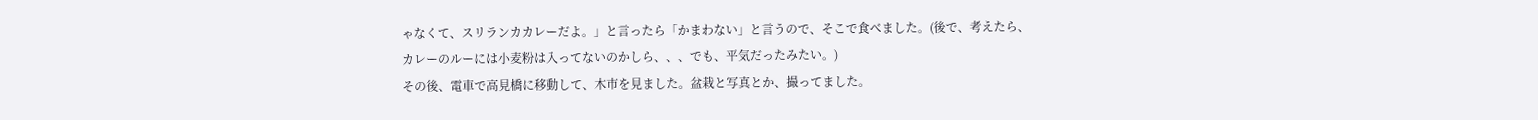ゃなくて、スリランカカレーだよ。」と言ったら「かまわない」と言うので、そこで食べました。(後で、考えたら、カレーのルーには小麦粉は入ってないのかしら、、、でも、平気だったみたい。)
その後、電車で高見橋に移動して、木市を見ました。盆栽と写真とか、撮ってました。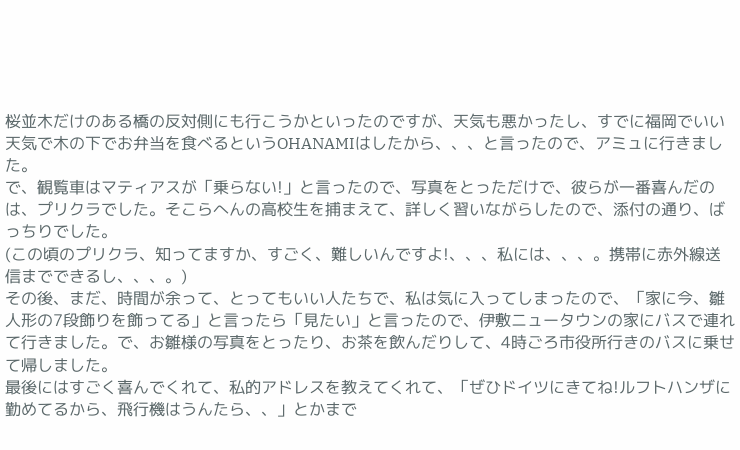桜並木だけのある橋の反対側にも行こうかといったのですが、天気も悪かったし、すでに福岡でいい天気で木の下でお弁当を食べるというOHANAMIはしたから、、、と言ったので、アミュに行きました。
で、観覧車はマティアスが「乗らない!」と言ったので、写真をとっただけで、彼らが一番喜んだのは、プリクラでした。そこらへんの高校生を捕まえて、詳しく習いながらしたので、添付の通り、ばっちりでした。
(この頃のプリクラ、知ってますか、すごく、難しいんですよ!、、、私には、、、。携帯に赤外線送信までできるし、、、。)
その後、まだ、時間が余って、とってもいい人たちで、私は気に入ってしまったので、「家に今、雛人形の7段飾りを飾ってる」と言ったら「見たい」と言ったので、伊敷ニュータウンの家にバスで連れて行きました。で、お雛様の写真をとったり、お茶を飲んだりして、4時ごろ市役所行きのバスに乗せて帰しました。
最後にはすごく喜んでくれて、私的アドレスを教えてくれて、「ぜひドイツにきてね!ルフトハンザに勤めてるから、飛行機はうんたら、、」とかまで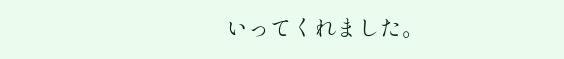いってくれました。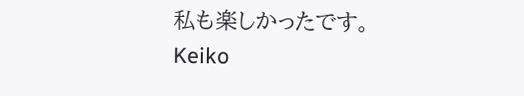私も楽しかったです。
Keiko